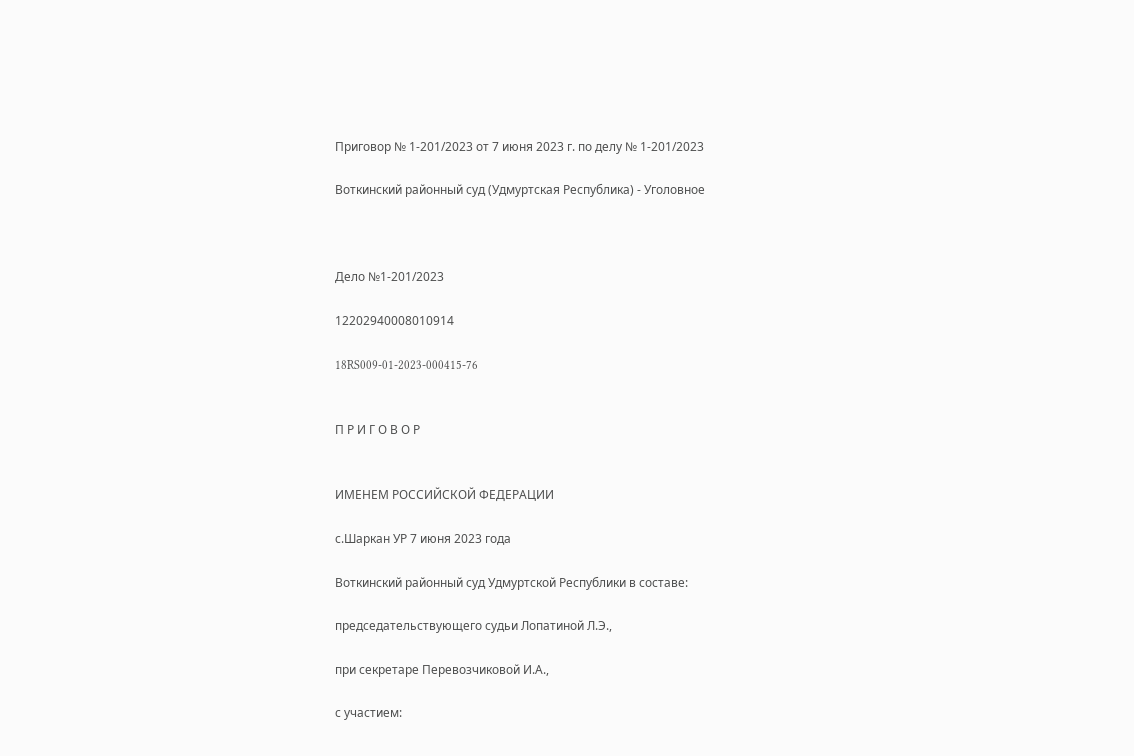Приговор № 1-201/2023 от 7 июня 2023 г. по делу № 1-201/2023

Воткинский районный суд (Удмуртская Республика) - Уголовное



Дело №1-201/2023

12202940008010914

18RS009-01-2023-000415-76


П Р И Г О В О Р


ИМЕНЕМ РОССИЙСКОЙ ФЕДЕРАЦИИ

с.Шаркан УР 7 июня 2023 года

Воткинский районный суд Удмуртской Республики в составе:

председательствующего судьи Лопатиной Л.Э.,

при секретаре Перевозчиковой И.А.,

с участием: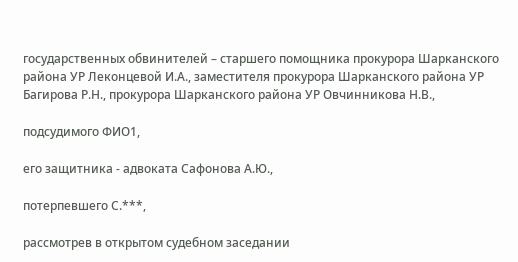государственных обвинителей – старшего помощника прокурора Шарканского района УР Леконцевой И.А., заместителя прокурора Шарканского района УР Багирова Р.Н., прокурора Шарканского района УР Овчинникова Н.В.,

подсудимого ФИО1,

его защитника - адвоката Сафонова А.Ю.,

потерпевшего С.***,

рассмотрев в открытом судебном заседании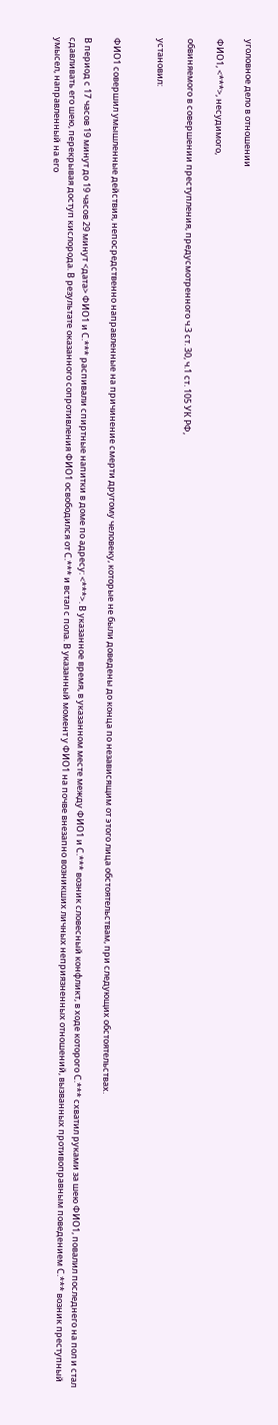уголовное дело в отношении

ФИО1, <***>, несудимого,

обвиняемого в совершении преступления, предусмотренного ч.3 ст. 30, ч.1 ст. 105 УК РФ,

установил:


ФИО1 совершил умышленные действия, непосредственно направленные на причинение смерти другому человеку, которые не были доведены до конца по независящим от этого лица обстоятельствам, при следующих обстоятельствах.

В период с 17 часов 19 минут до 19 часов 29 минут <дата> ФИО1 и С.*** распивали спиртные напитки в доме по адресу: <***>. В указанное время, в указанном месте между ФИО1 и С.*** возник словесный конфликт, в ходе которого С.*** схватил руками за шею ФИО1, повалил последнего на пол и стал сдавливать его шею, перекрывая доступ кислорода. В результате оказанного сопротивления ФИО1 освободился от С.*** и встал с пола. В указанный момент у ФИО1 на почве внезапно возникших личных неприязненных отношений, вызванных противоправным поведением С.*** возник преступный умысел, направленный на его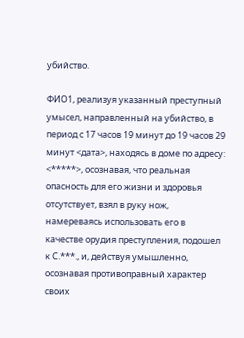убийство.

ФИО1, реализуя указанный преступный умысел, направленный на убийство, в период с 17 часов 19 минут до 19 часов 29 минут <дата>, находясь в доме по адресу: <*****>, осознавая, что реальная опасность для его жизни и здоровья отсутствует, взял в руку нож, намереваясь использовать его в качестве орудия преступления, подошел к С.***., и, действуя умышленно, осознавая противоправный характер своих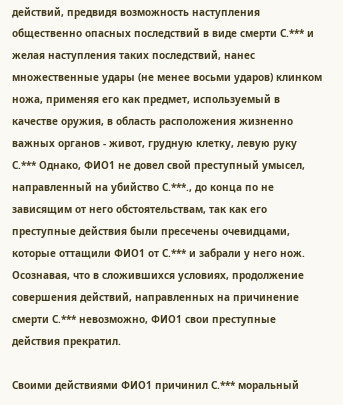действий, предвидя возможность наступления общественно опасных последствий в виде смерти С.*** и желая наступления таких последствий, нанес множественные удары (не менее восьми ударов) клинком ножа, применяя его как предмет, используемый в качестве оружия, в область расположения жизненно важных органов - живот, грудную клетку, левую руку С.*** Однако, ФИО1 не довел свой преступный умысел, направленный на убийство С.***., до конца по не зависящим от него обстоятельствам, так как его преступные действия были пресечены очевидцами, которые оттащили ФИО1 от С.*** и забрали у него нож. Осознавая, что в сложившихся условиях, продолжение совершения действий, направленных на причинение смерти С.*** невозможно, ФИО1 свои преступные действия прекратил.

Своими действиями ФИО1 причинил С.*** моральный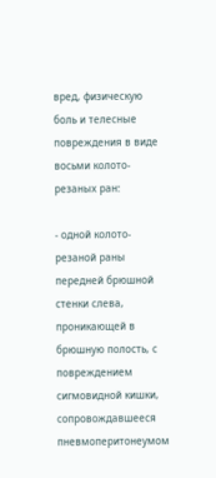вред, физическую боль и телесные повреждения в виде восьми колото-резаных ран:

- одной колото-резаной раны передней брюшной стенки слева, проникающей в брюшную полость, с повреждением сигмовидной кишки, сопровождавшееся пневмоперитонеумом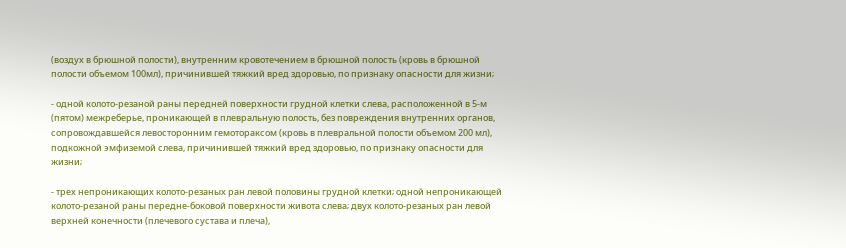(воздух в брюшной полости), внутренним кровотечением в брюшной полость (кровь в брюшной полости объемом 100мл), причинившей тяжкий вред здоровью, по признаку опасности для жизни;

- одной колото-резаной раны передней поверхности грудной клетки слева, расположенной в 5-м (пятом) межреберье, проникающей в плевральную полость, без повреждения внутренних органов, сопровождавшейся левосторонним гемотораксом (кровь в плевральной полости объемом 200 мл), подкожной эмфиземой слева, причинившей тяжкий вред здоровью, по признаку опасности для жизни;

- трех непроникающих колото-резаных ран левой половины грудной клетки; одной непроникающей колото-резаной раны передне-боковой поверхности живота слева; двух колото-резаных ран левой верхней конечности (плечевого сустава и плеча),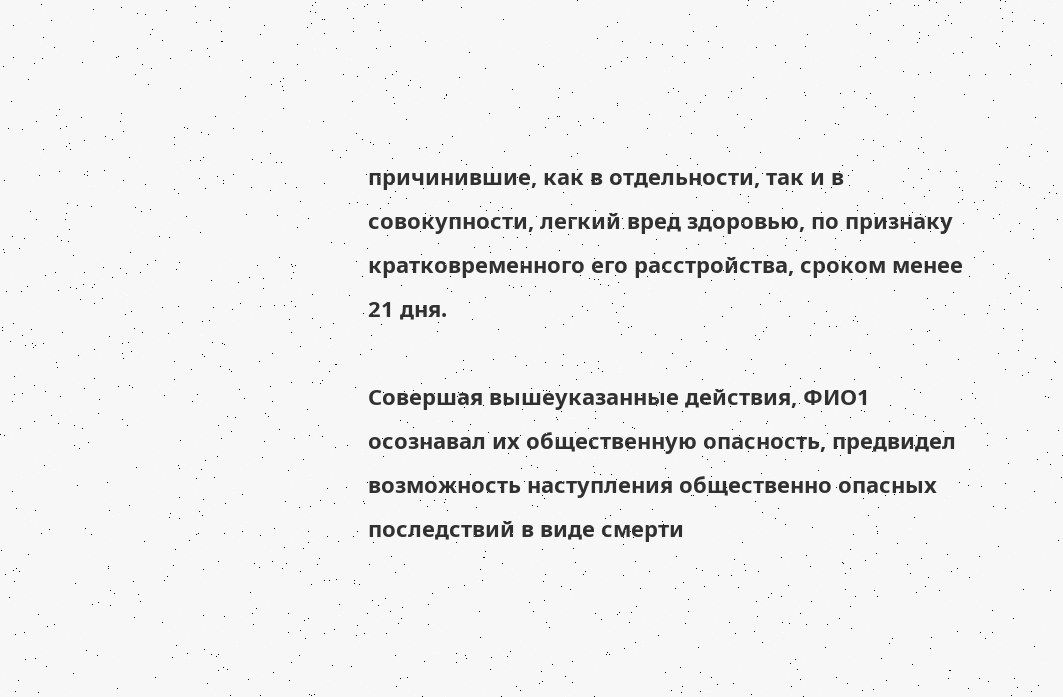причинившие, как в отдельности, так и в совокупности, легкий вред здоровью, по признаку кратковременного его расстройства, сроком менее 21 дня.

Совершая вышеуказанные действия, ФИО1 осознавал их общественную опасность, предвидел возможность наступления общественно опасных последствий в виде смерти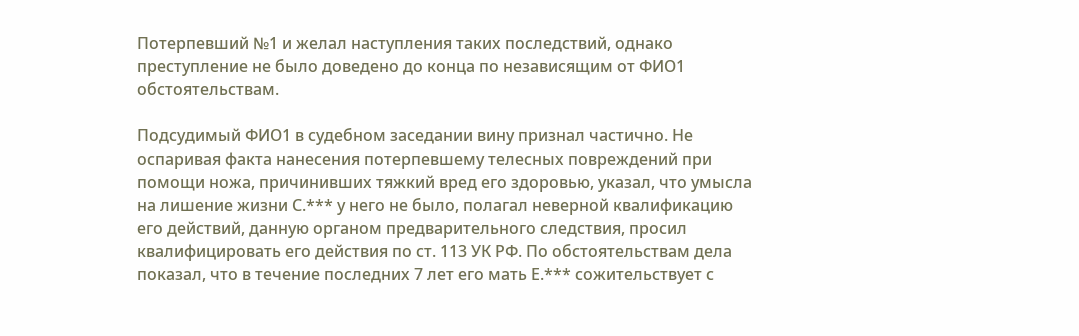Потерпевший №1 и желал наступления таких последствий, однако преступление не было доведено до конца по независящим от ФИО1 обстоятельствам.

Подсудимый ФИО1 в судебном заседании вину признал частично. Не оспаривая факта нанесения потерпевшему телесных повреждений при помощи ножа, причинивших тяжкий вред его здоровью, указал, что умысла на лишение жизни С.*** у него не было, полагал неверной квалификацию его действий, данную органом предварительного следствия, просил квалифицировать его действия по ст. 113 УК РФ. По обстоятельствам дела показал, что в течение последних 7 лет его мать Е.*** сожительствует с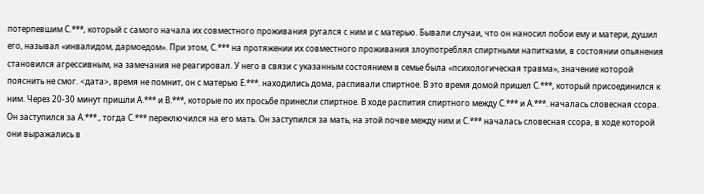потерпевшим С.***, который с самого начала их совместного проживания ругался с ним и с матерью. Бывали случаи, что он наносил побои ему и матери, душил его, называл «инвалидом, дармоедом». При этом, С.*** на протяжении их совместного проживания злоупотреблял спиртными напитками, в состоянии опьянения становился агрессивным, на замечания не реагировал. У него в связи с указанным состоянием в семье была «психологическая травма», значение которой пояснить не смог. <дата>, время не помнит, он с матерью Е.***. находились дома, распивали спиртное. В это время домой пришел С.***, который присоединился к ним. Через 20-30 минут пришли А.*** и В.***, которые по их просьбе принесли спиртное. В ходе распития спиртного между С.*** и А.***. началась словесная ссора. Он заступился за А.***., тогда С.*** переключился на его мать. Он заступился за мать, на этой почве между ним и С.*** началась словесная ссора, в ходе которой они выражались в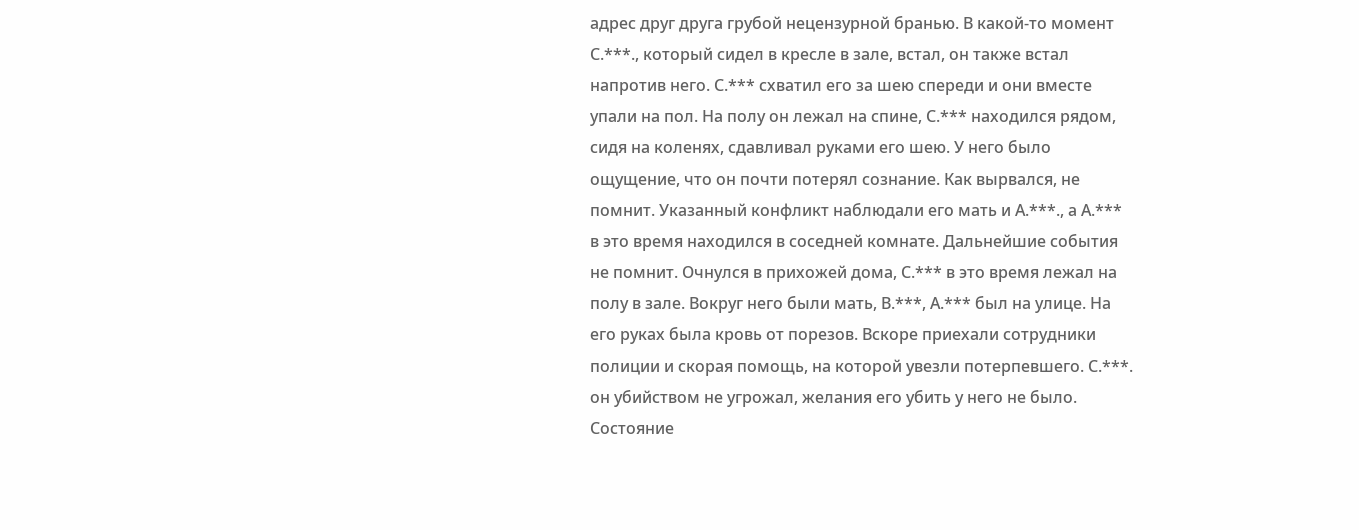адрес друг друга грубой нецензурной бранью. В какой-то момент С.***., который сидел в кресле в зале, встал, он также встал напротив него. С.*** схватил его за шею спереди и они вместе упали на пол. На полу он лежал на спине, С.*** находился рядом, сидя на коленях, сдавливал руками его шею. У него было ощущение, что он почти потерял сознание. Как вырвался, не помнит. Указанный конфликт наблюдали его мать и А.***., а А.*** в это время находился в соседней комнате. Дальнейшие события не помнит. Очнулся в прихожей дома, С.*** в это время лежал на полу в зале. Вокруг него были мать, В.***, А.*** был на улице. На его руках была кровь от порезов. Вскоре приехали сотрудники полиции и скорая помощь, на которой увезли потерпевшего. С.***. он убийством не угрожал, желания его убить у него не было. Состояние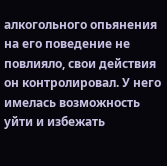алкогольного опьянения на его поведение не повлияло, свои действия он контролировал. У него имелась возможность уйти и избежать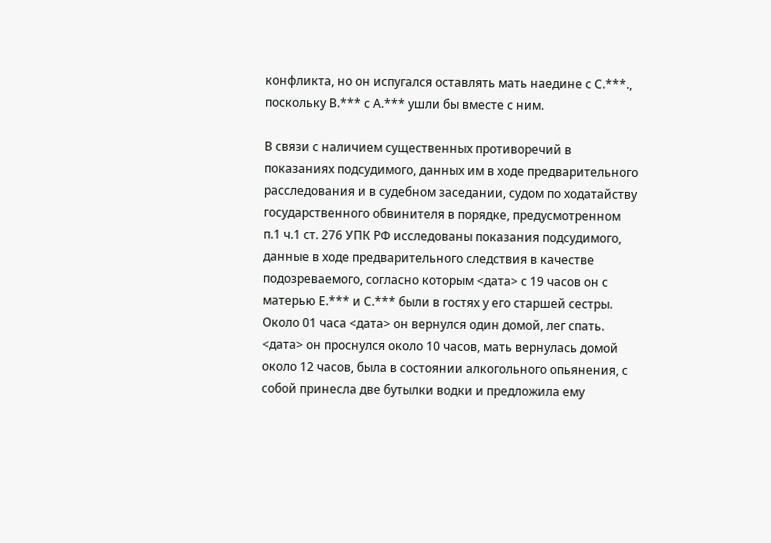конфликта, но он испугался оставлять мать наедине с С.***., поскольку В.*** с А.*** ушли бы вместе с ним.

В связи с наличием существенных противоречий в показаниях подсудимого, данных им в ходе предварительного расследования и в судебном заседании, судом по ходатайству государственного обвинителя в порядке, предусмотренном п.1 ч.1 ст. 276 УПК РФ исследованы показания подсудимого, данные в ходе предварительного следствия в качестве подозреваемого, согласно которым <дата> с 19 часов он с матерью Е.*** и С.*** были в гостях у его старшей сестры. Около 01 часа <дата> он вернулся один домой, лег спать. <дата> он проснулся около 10 часов, мать вернулась домой около 12 часов, была в состоянии алкогольного опьянения, с собой принесла две бутылки водки и предложила ему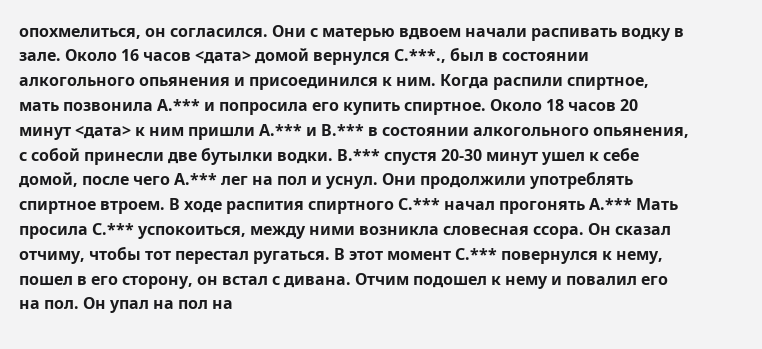опохмелиться, он согласился. Они с матерью вдвоем начали распивать водку в зале. Около 16 часов <дата> домой вернулся С.***., был в состоянии алкогольного опьянения и присоединился к ним. Когда распили спиртное, мать позвонила А.*** и попросила его купить спиртное. Около 18 часов 20 минут <дата> к ним пришли А.*** и В.*** в состоянии алкогольного опьянения, с собой принесли две бутылки водки. В.*** спустя 20-30 минут ушел к себе домой, после чего А.*** лег на пол и уснул. Они продолжили употреблять спиртное втроем. В ходе распития спиртного С.*** начал прогонять А.*** Мать просила С.*** успокоиться, между ними возникла словесная ссора. Он сказал отчиму, чтобы тот перестал ругаться. В этот момент С.*** повернулся к нему, пошел в его сторону, он встал с дивана. Отчим подошел к нему и повалил его на пол. Он упал на пол на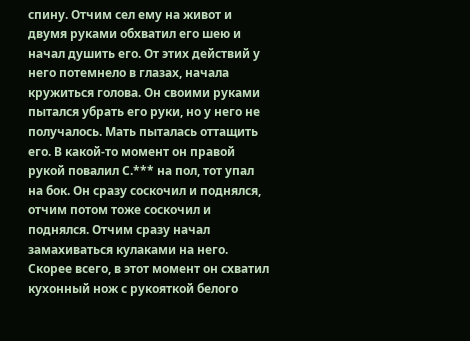спину. Отчим сел ему на живот и двумя руками обхватил его шею и начал душить его. От этих действий у него потемнело в глазах, начала кружиться голова. Он своими руками пытался убрать его руки, но у него не получалось. Мать пыталась оттащить его. В какой-то момент он правой рукой повалил С.*** на пол, тот упал на бок. Он сразу соскочил и поднялся, отчим потом тоже соскочил и поднялся. Отчим сразу начал замахиваться кулаками на него. Скорее всего, в этот момент он схватил кухонный нож с рукояткой белого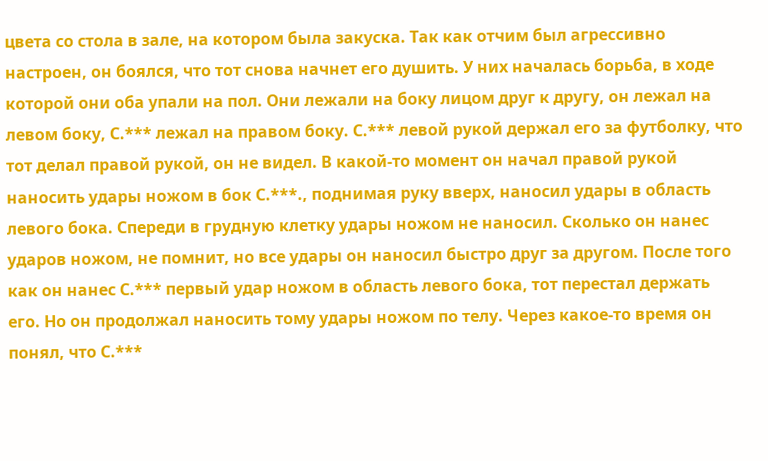цвета со стола в зале, на котором была закуска. Так как отчим был агрессивно настроен, он боялся, что тот снова начнет его душить. У них началась борьба, в ходе которой они оба упали на пол. Они лежали на боку лицом друг к другу, он лежал на левом боку, С.*** лежал на правом боку. С.*** левой рукой держал его за футболку, что тот делал правой рукой, он не видел. В какой-то момент он начал правой рукой наносить удары ножом в бок С.***., поднимая руку вверх, наносил удары в область левого бока. Спереди в грудную клетку удары ножом не наносил. Сколько он нанес ударов ножом, не помнит, но все удары он наносил быстро друг за другом. После того как он нанес С.*** первый удар ножом в область левого бока, тот перестал держать его. Но он продолжал наносить тому удары ножом по телу. Через какое-то время он понял, что С.***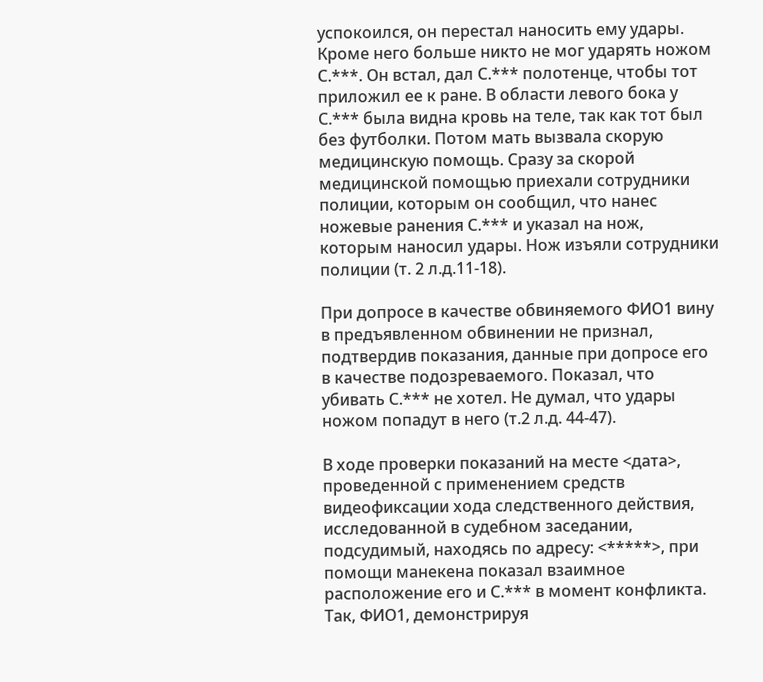успокоился, он перестал наносить ему удары. Кроме него больше никто не мог ударять ножом С.***. Он встал, дал С.*** полотенце, чтобы тот приложил ее к ране. В области левого бока у С.*** была видна кровь на теле, так как тот был без футболки. Потом мать вызвала скорую медицинскую помощь. Сразу за скорой медицинской помощью приехали сотрудники полиции, которым он сообщил, что нанес ножевые ранения С.*** и указал на нож, которым наносил удары. Нож изъяли сотрудники полиции (т. 2 л.д.11-18).

При допросе в качестве обвиняемого ФИО1 вину в предъявленном обвинении не признал, подтвердив показания, данные при допросе его в качестве подозреваемого. Показал, что убивать С.*** не хотел. Не думал, что удары ножом попадут в него (т.2 л.д. 44-47).

В ходе проверки показаний на месте <дата>, проведенной с применением средств видеофиксации хода следственного действия, исследованной в судебном заседании, подсудимый, находясь по адресу: <*****>, при помощи манекена показал взаимное расположение его и С.*** в момент конфликта. Так, ФИО1, демонстрируя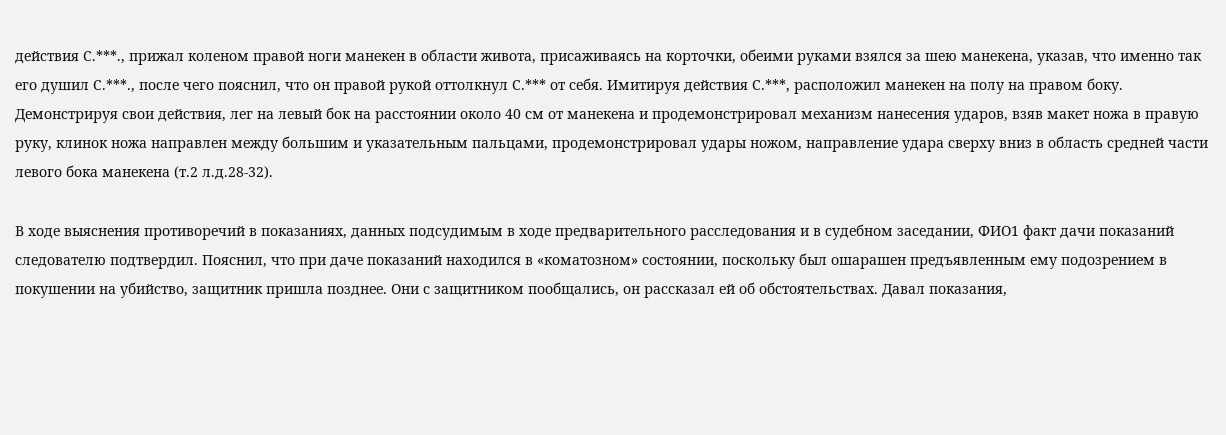действия С.***., прижал коленом правой ноги манекен в области живота, присаживаясь на корточки, обеими руками взялся за шею манекена, указав, что именно так его душил С.***., после чего пояснил, что он правой рукой оттолкнул С.*** от себя. Имитируя действия С.***, расположил манекен на полу на правом боку. Демонстрируя свои действия, лег на левый бок на расстоянии около 40 см от манекена и продемонстрировал механизм нанесения ударов, взяв макет ножа в правую руку, клинок ножа направлен между большим и указательным пальцами, продемонстрировал удары ножом, направление удара сверху вниз в область средней части левого бока манекена (т.2 л.д.28-32).

В ходе выяснения противоречий в показаниях, данных подсудимым в ходе предварительного расследования и в судебном заседании, ФИО1 факт дачи показаний следователю подтвердил. Пояснил, что при даче показаний находился в «коматозном» состоянии, поскольку был ошарашен предъявленным ему подозрением в покушении на убийство, защитник пришла позднее. Они с защитником пообщались, он рассказал ей об обстоятельствах. Давал показания,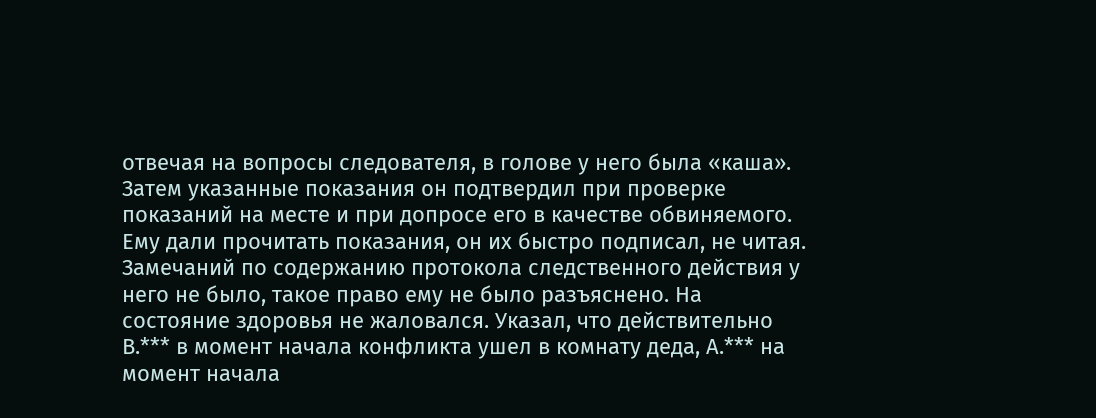отвечая на вопросы следователя, в голове у него была «каша». Затем указанные показания он подтвердил при проверке показаний на месте и при допросе его в качестве обвиняемого. Ему дали прочитать показания, он их быстро подписал, не читая. Замечаний по содержанию протокола следственного действия у него не было, такое право ему не было разъяснено. На состояние здоровья не жаловался. Указал, что действительно В.*** в момент начала конфликта ушел в комнату деда, А.*** на момент начала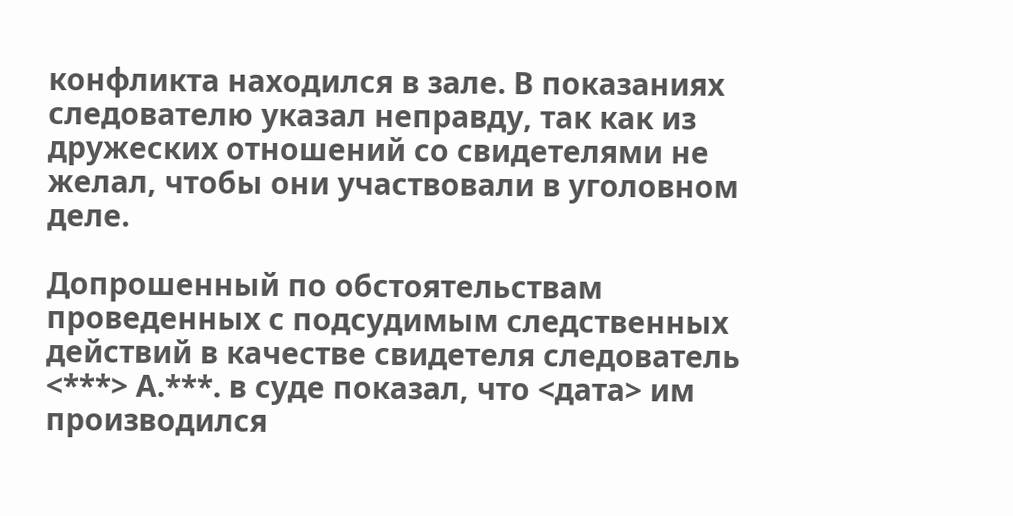конфликта находился в зале. В показаниях следователю указал неправду, так как из дружеских отношений со свидетелями не желал, чтобы они участвовали в уголовном деле.

Допрошенный по обстоятельствам проведенных с подсудимым следственных действий в качестве свидетеля следователь <***> А.***. в суде показал, что <дата> им производился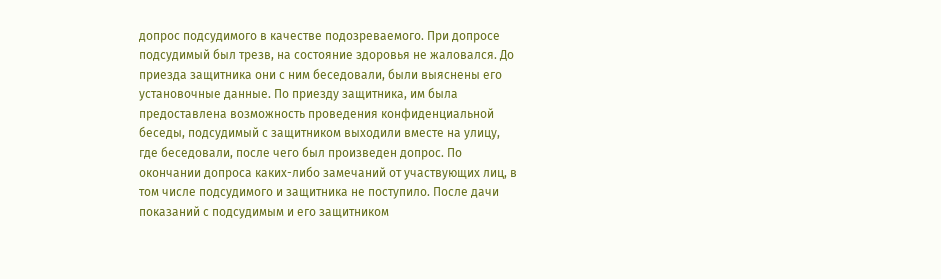допрос подсудимого в качестве подозреваемого. При допросе подсудимый был трезв, на состояние здоровья не жаловался. До приезда защитника они с ним беседовали, были выяснены его установочные данные. По приезду защитника, им была предоставлена возможность проведения конфиденциальной беседы, подсудимый с защитником выходили вместе на улицу, где беседовали, после чего был произведен допрос. По окончании допроса каких-либо замечаний от участвующих лиц, в том числе подсудимого и защитника не поступило. После дачи показаний с подсудимым и его защитником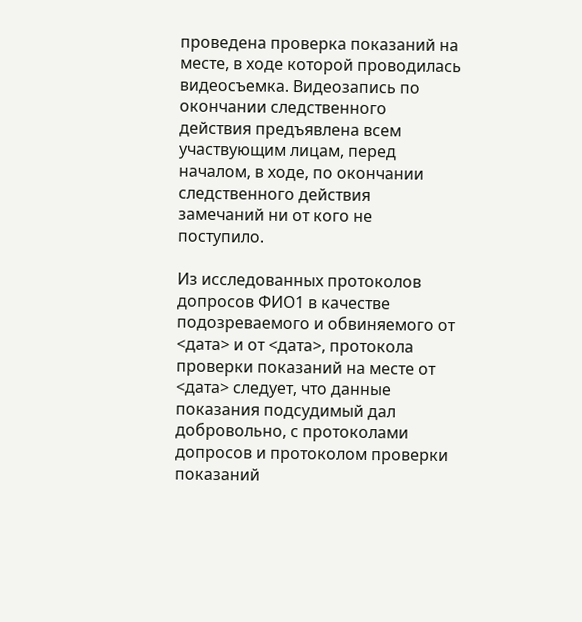проведена проверка показаний на месте, в ходе которой проводилась видеосъемка. Видеозапись по окончании следственного действия предъявлена всем участвующим лицам, перед началом, в ходе, по окончании следственного действия замечаний ни от кого не поступило.

Из исследованных протоколов допросов ФИО1 в качестве подозреваемого и обвиняемого от <дата> и от <дата>, протокола проверки показаний на месте от <дата> следует, что данные показания подсудимый дал добровольно, с протоколами допросов и протоколом проверки показаний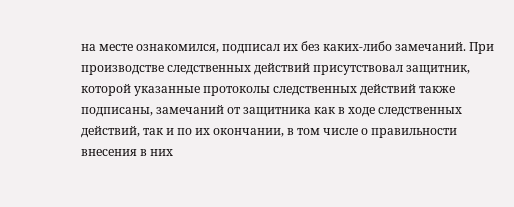на месте ознакомился, подписал их без каких-либо замечаний. При производстве следственных действий присутствовал защитник, которой указанные протоколы следственных действий также подписаны, замечаний от защитника как в ходе следственных действий, так и по их окончании, в том числе о правильности внесения в них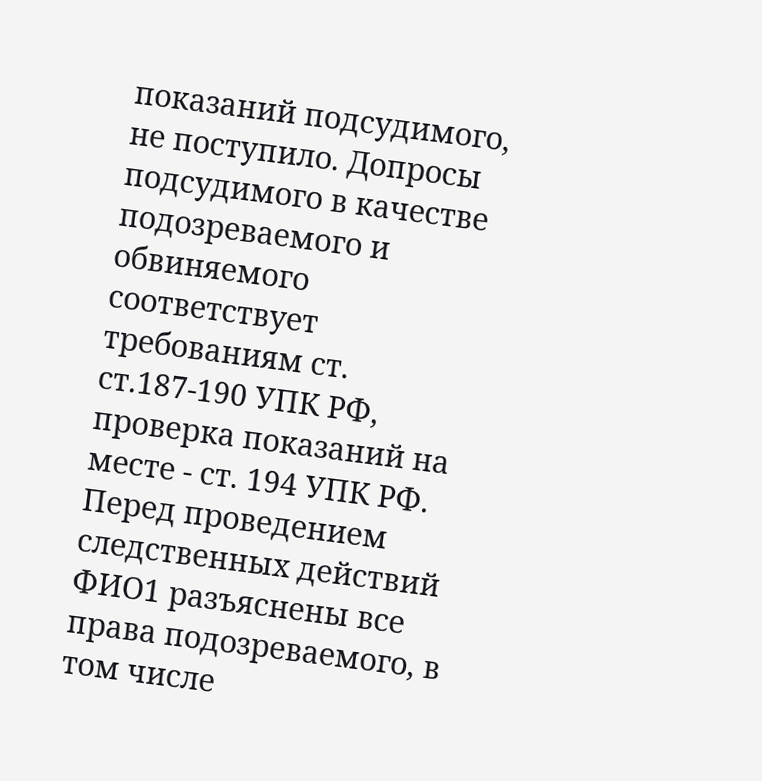показаний подсудимого, не поступило. Допросы подсудимого в качестве подозреваемого и обвиняемого соответствует требованиям ст. ст.187-190 УПК РФ, проверка показаний на месте - ст. 194 УПК РФ. Перед проведением следственных действий ФИО1 разъяснены все права подозреваемого, в том числе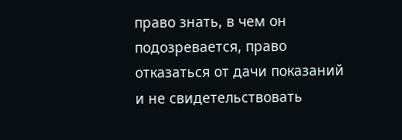право знать, в чем он подозревается, право отказаться от дачи показаний и не свидетельствовать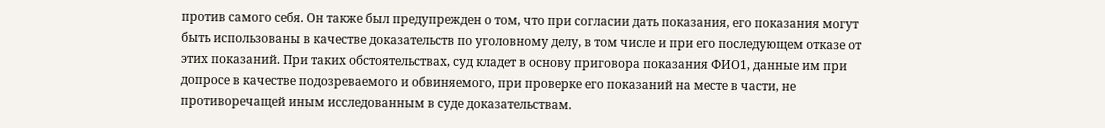против самого себя. Он также был предупрежден о том, что при согласии дать показания, его показания могут быть использованы в качестве доказательств по уголовному делу, в том числе и при его последующем отказе от этих показаний. При таких обстоятельствах, суд кладет в основу приговора показания ФИО1, данные им при допросе в качестве подозреваемого и обвиняемого, при проверке его показаний на месте в части, не противоречащей иным исследованным в суде доказательствам.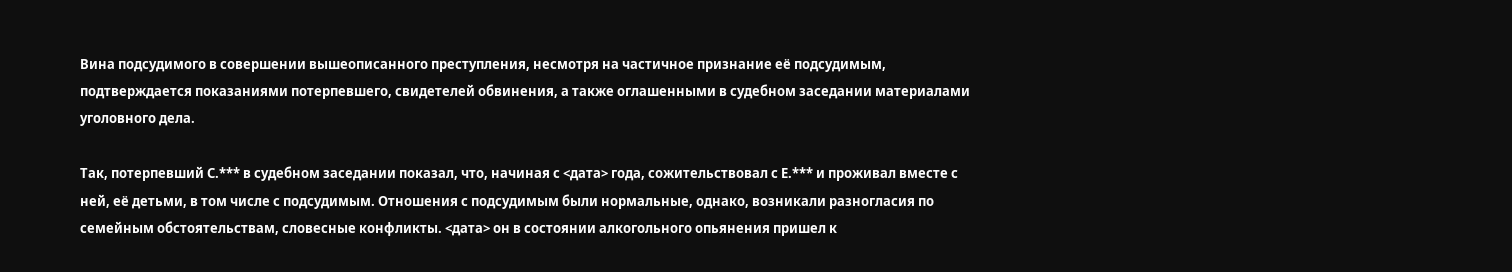Вина подсудимого в совершении вышеописанного преступления, несмотря на частичное признание её подсудимым, подтверждается показаниями потерпевшего, свидетелей обвинения, а также оглашенными в судебном заседании материалами уголовного дела.

Так, потерпевший С.*** в судебном заседании показал, что, начиная с <дата> года, сожительствовал с Е.*** и проживал вместе с ней, её детьми, в том числе с подсудимым. Отношения с подсудимым были нормальные, однако, возникали разногласия по семейным обстоятельствам, словесные конфликты. <дата> он в состоянии алкогольного опьянения пришел к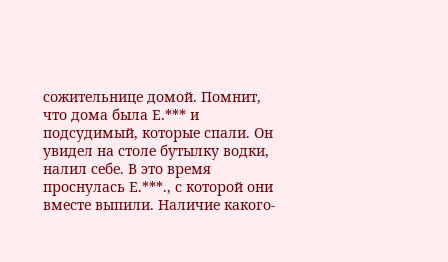сожительнице домой. Помнит, что дома была Е.*** и подсудимый, которые спали. Он увидел на столе бутылку водки, налил себе. В это время проснулась Е.***., с которой они вместе выпили. Наличие какого-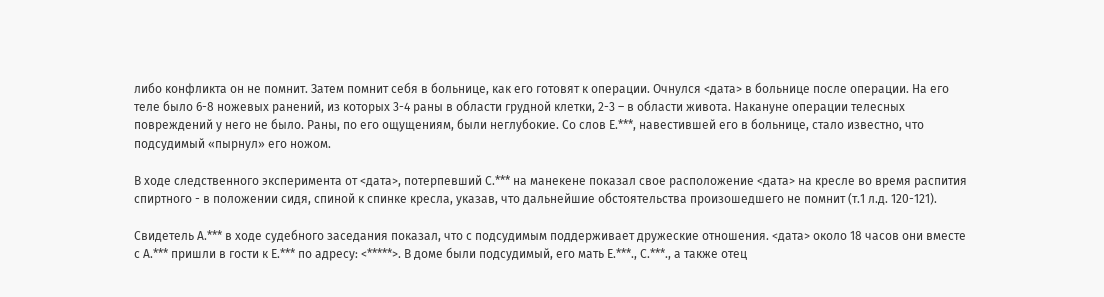либо конфликта он не помнит. Затем помнит себя в больнице, как его готовят к операции. Очнулся <дата> в больнице после операции. На его теле было 6-8 ножевых ранений, из которых 3-4 раны в области грудной клетки, 2-3 – в области живота. Накануне операции телесных повреждений у него не было. Раны, по его ощущениям, были неглубокие. Со слов Е.***, навестившей его в больнице, стало известно, что подсудимый «пырнул» его ножом.

В ходе следственного эксперимента от <дата>, потерпевший С.*** на манекене показал свое расположение <дата> на кресле во время распития спиртного - в положении сидя, спиной к спинке кресла, указав, что дальнейшие обстоятельства произошедшего не помнит (т.1 л.д. 120-121).

Свидетель А.*** в ходе судебного заседания показал, что с подсудимым поддерживает дружеские отношения. <дата> около 18 часов они вместе с А.*** пришли в гости к Е.*** по адресу: <*****>. В доме были подсудимый, его мать Е.***., С.***., а также отец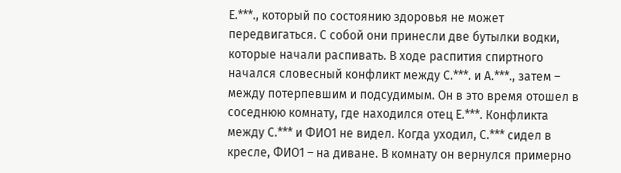Е.***., который по состоянию здоровья не может передвигаться. С собой они принесли две бутылки водки, которые начали распивать. В ходе распития спиртного начался словесный конфликт между С.***. и А.***., затем – между потерпевшим и подсудимым. Он в это время отошел в соседнюю комнату, где находился отец Е.***. Конфликта между С.*** и ФИО1 не видел. Когда уходил, С.*** сидел в кресле, ФИО1 – на диване. В комнату он вернулся примерно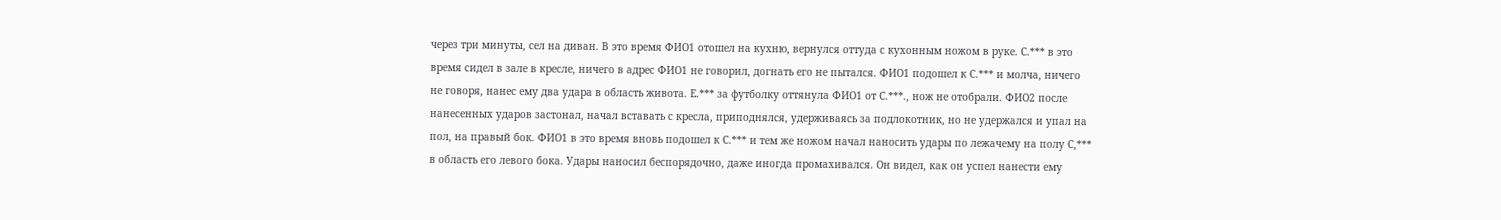через три минуты, сел на диван. В это время ФИО1 отошел на кухню, вернулся оттуда с кухонным ножом в руке. С.*** в это время сидел в зале в кресле, ничего в адрес ФИО1 не говорил, догнать его не пытался. ФИО1 подошел к С.*** и молча, ничего не говоря, нанес ему два удара в область живота. Е.*** за футболку оттянула ФИО1 от С.***., нож не отобрали. ФИО2 после нанесенных ударов застонал, начал вставать с кресла, приподнялся, удерживаясь за подлокотник, но не удержался и упал на пол, на правый бок. ФИО1 в это время вновь подошел к С.*** и тем же ножом начал наносить удары по лежачему на полу С,*** в область его левого бока. Удары наносил беспорядочно, даже иногда промахивался. Он видел, как он успел нанести ему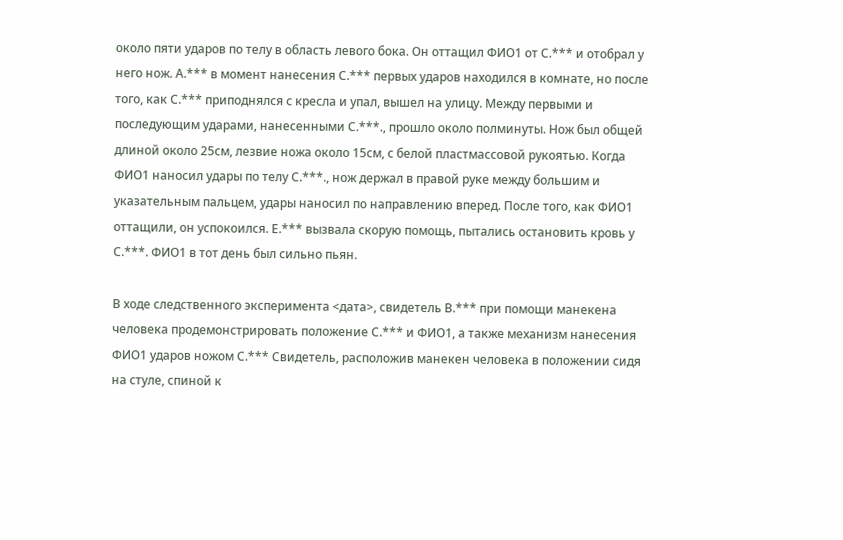около пяти ударов по телу в область левого бока. Он оттащил ФИО1 от С.*** и отобрал у него нож. А.*** в момент нанесения С.*** первых ударов находился в комнате, но после того, как С.*** приподнялся с кресла и упал, вышел на улицу. Между первыми и последующим ударами, нанесенными С.***., прошло около полминуты. Нож был общей длиной около 25см, лезвие ножа около 15см, с белой пластмассовой рукоятью. Когда ФИО1 наносил удары по телу С.***., нож держал в правой руке между большим и указательным пальцем, удары наносил по направлению вперед. После того, как ФИО1 оттащили, он успокоился. Е.*** вызвала скорую помощь, пытались остановить кровь у С.***. ФИО1 в тот день был сильно пьян.

В ходе следственного эксперимента <дата>, свидетель В.*** при помощи манекена человека продемонстрировать положение С.*** и ФИО1, а также механизм нанесения ФИО1 ударов ножом С.*** Свидетель, расположив манекен человека в положении сидя на стуле, спиной к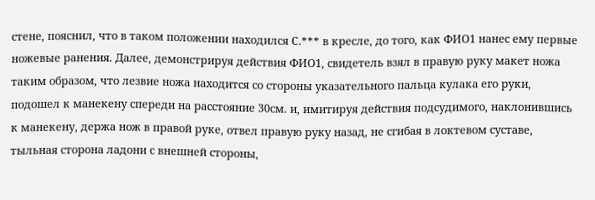стене, пояснил, что в таком положении находился С.*** в кресле, до того, как ФИО1 нанес ему первые ножевые ранения. Далее, демонстрируя действия ФИО1, свидетель взял в правую руку макет ножа таким образом, что лезвие ножа находится со стороны указательного пальца кулака его руки, подошел к манекену спереди на расстояние 30см. и, имитируя действия подсудимого, наклонившись к манекену, держа нож в правой руке, отвел правую руку назад, не сгибая в локтевом суставе, тыльная сторона ладони с внешней стороны,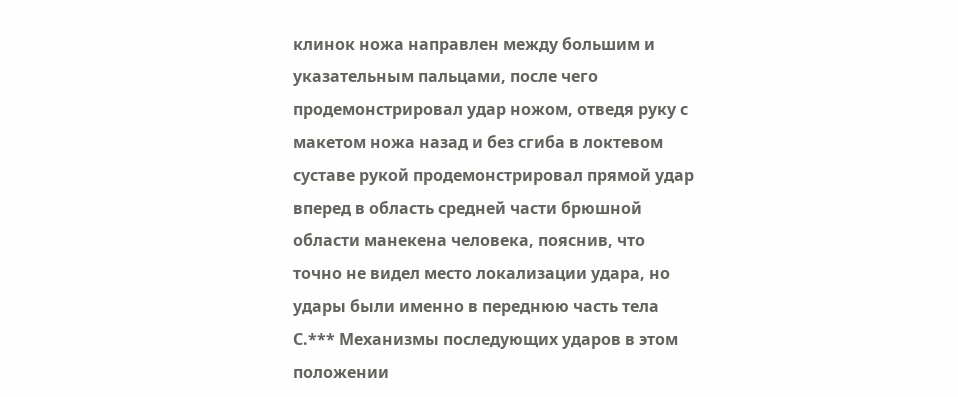клинок ножа направлен между большим и указательным пальцами, после чего продемонстрировал удар ножом, отведя руку с макетом ножа назад и без сгиба в локтевом суставе рукой продемонстрировал прямой удар вперед в область средней части брюшной области манекена человека, пояснив, что точно не видел место локализации удара, но удары были именно в переднюю часть тела С.*** Механизмы последующих ударов в этом положении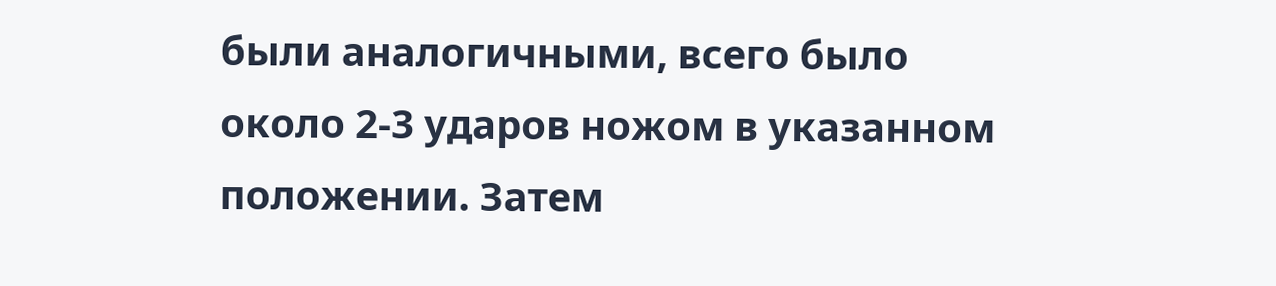были аналогичными, всего было около 2-3 ударов ножом в указанном положении. Затем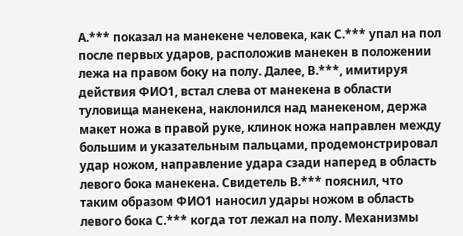А.*** показал на манекене человека, как С.*** упал на пол после первых ударов, расположив манекен в положении лежа на правом боку на полу. Далее, В.***, имитируя действия ФИО1, встал слева от манекена в области туловища манекена, наклонился над манекеном, держа макет ножа в правой руке, клинок ножа направлен между большим и указательным пальцами, продемонстрировал удар ножом, направление удара сзади наперед в область левого бока манекена. Свидетель В.*** пояснил, что таким образом ФИО1 наносил удары ножом в область левого бока С.*** когда тот лежал на полу. Механизмы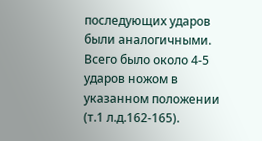последующих ударов были аналогичными. Всего было около 4-5 ударов ножом в указанном положении (т.1 л.д.162-165).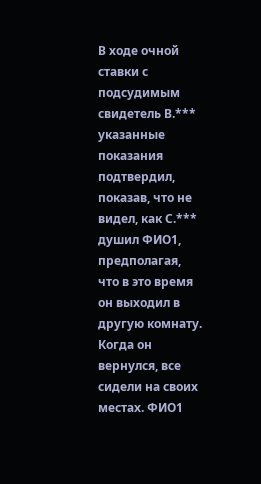В ходе очной ставки с подсудимым свидетель В.*** указанные показания подтвердил, показав, что не видел, как С.*** душил ФИО1, предполагая, что в это время он выходил в другую комнату. Когда он вернулся, все сидели на своих местах. ФИО1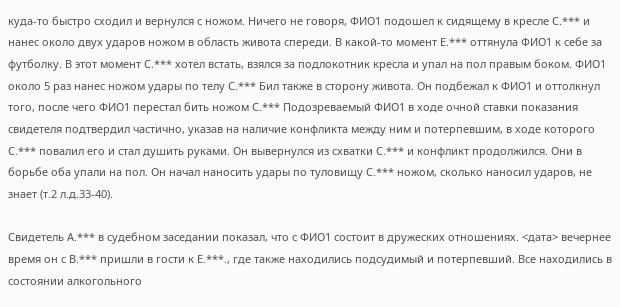куда-то быстро сходил и вернулся с ножом. Ничего не говоря, ФИО1 подошел к сидящему в кресле С.*** и нанес около двух ударов ножом в область живота спереди. В какой-то момент Е.*** оттянула ФИО1 к себе за футболку. В этот момент С.*** хотел встать, взялся за подлокотник кресла и упал на пол правым боком. ФИО1 около 5 раз нанес ножом удары по телу С.*** Бил также в сторону живота. Он подбежал к ФИО1 и оттолкнул того, после чего ФИО1 перестал бить ножом С.*** Подозреваемый ФИО1 в ходе очной ставки показания свидетеля подтвердил частично, указав на наличие конфликта между ним и потерпевшим, в ходе которого С.*** повалил его и стал душить руками. Он вывернулся из схватки С.*** и конфликт продолжился. Они в борьбе оба упали на пол. Он начал наносить удары по туловищу С.*** ножом, сколько наносил ударов, не знает (т.2 л.д.33-40).

Свидетель А.*** в судебном заседании показал, что с ФИО1 состоит в дружеских отношениях. <дата> вечернее время он с В.*** пришли в гости к Е.***., где также находились подсудимый и потерпевший. Все находились в состоянии алкогольного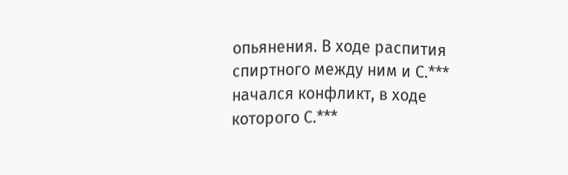опьянения. В ходе распития спиртного между ним и С.*** начался конфликт, в ходе которого С.***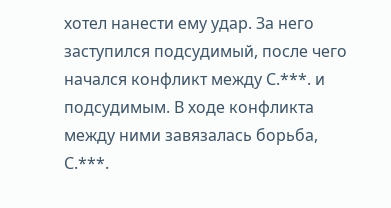хотел нанести ему удар. За него заступился подсудимый, после чего начался конфликт между С.***. и подсудимым. В ходе конфликта между ними завязалась борьба, С.***.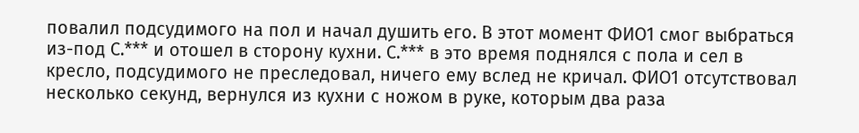повалил подсудимого на пол и начал душить его. В этот момент ФИО1 смог выбраться из-под С.*** и отошел в сторону кухни. С.*** в это время поднялся с пола и сел в кресло, подсудимого не преследовал, ничего ему вслед не кричал. ФИО1 отсутствовал несколько секунд, вернулся из кухни с ножом в руке, которым два раза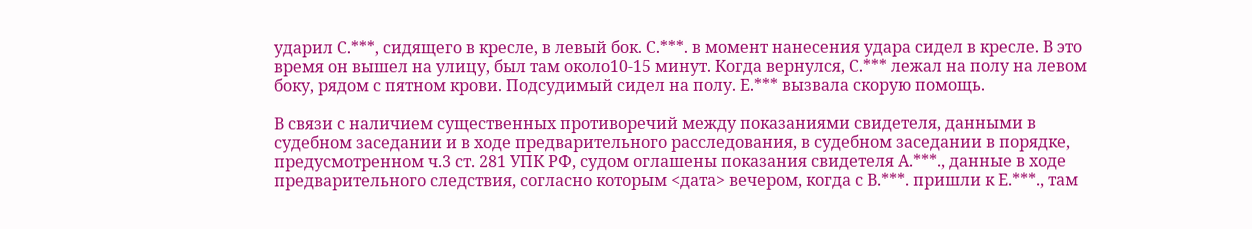ударил С.***, сидящего в кресле, в левый бок. С.***. в момент нанесения удара сидел в кресле. В это время он вышел на улицу, был там около10-15 минут. Когда вернулся, С.*** лежал на полу на левом боку, рядом с пятном крови. Подсудимый сидел на полу. Е.*** вызвала скорую помощь.

В связи с наличием существенных противоречий между показаниями свидетеля, данными в судебном заседании и в ходе предварительного расследования, в судебном заседании в порядке, предусмотренном ч.3 ст. 281 УПК РФ, судом оглашены показания свидетеля А.***., данные в ходе предварительного следствия, согласно которым <дата> вечером, когда с В.***. пришли к Е.***., там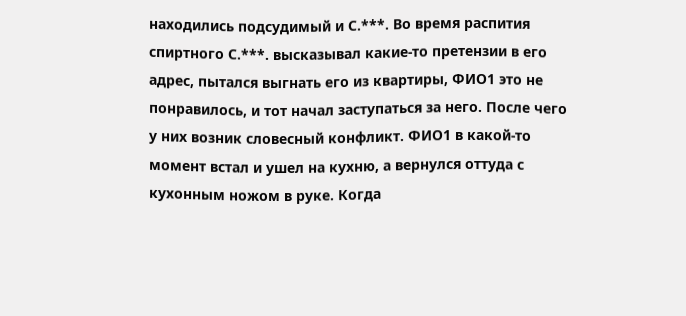находились подсудимый и С.***. Во время распития спиртного С.***. высказывал какие-то претензии в его адрес, пытался выгнать его из квартиры, ФИО1 это не понравилось, и тот начал заступаться за него. После чего у них возник словесный конфликт. ФИО1 в какой-то момент встал и ушел на кухню, а вернулся оттуда с кухонным ножом в руке. Когда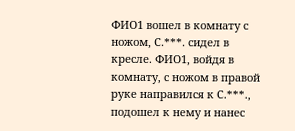ФИО1 вошел в комнату с ножом, С.***. сидел в кресле. ФИО1, войдя в комнату, с ножом в правой руке направился к С.***., подошел к нему и нанес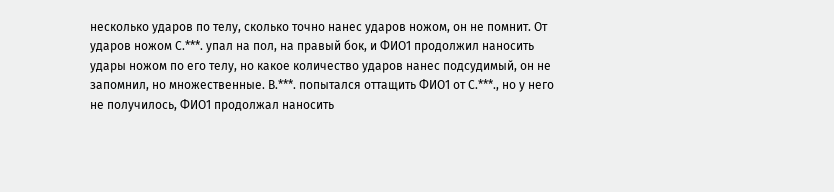несколько ударов по телу, сколько точно нанес ударов ножом, он не помнит. От ударов ножом С.***. упал на пол, на правый бок, и ФИО1 продолжил наносить удары ножом по его телу, но какое количество ударов нанес подсудимый, он не запомнил, но множественные. В.***. попытался оттащить ФИО1 от С.***., но у него не получилось, ФИО1 продолжал наносить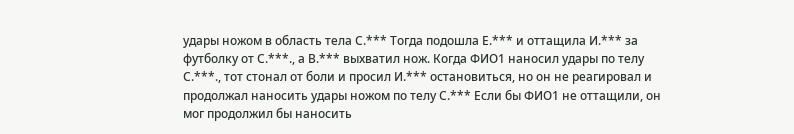удары ножом в область тела С.*** Тогда подошла Е.*** и оттащила И.*** за футболку от С.***., а В.*** выхватил нож. Когда ФИО1 наносил удары по телу С.***., тот стонал от боли и просил И.*** остановиться, но он не реагировал и продолжал наносить удары ножом по телу С.*** Если бы ФИО1 не оттащили, он мог продолжил бы наносить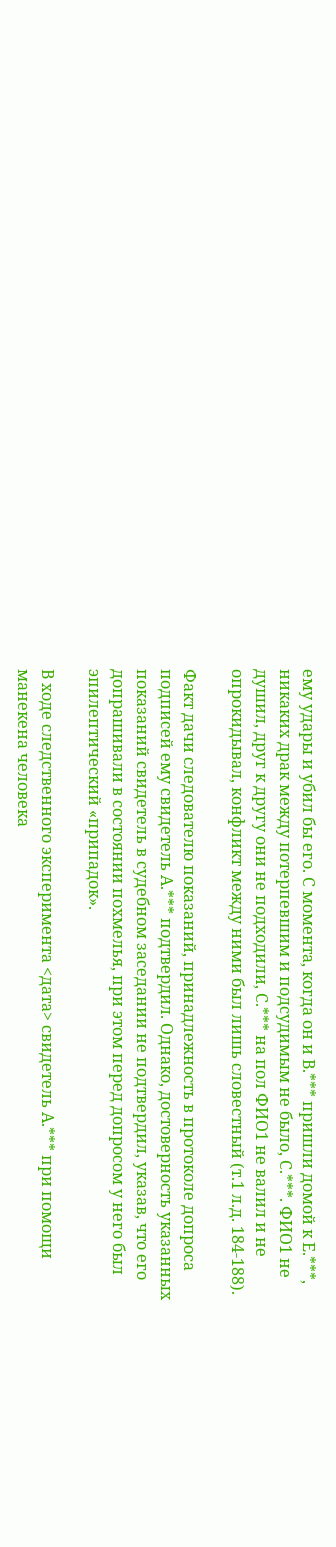ему удары и убил бы его. С момента, когда он и В.*** пришли домой к Е.***, никаких драк между потерпевшим и подсудимым не было, С.***. ФИО1 не душил, друг к другу они не подходили, С.*** на пол ФИО1 не валил и не опрокидывал, конфликт между ними был лишь словестный (т.1 л.д. 184-188).

Факт дачи следователю показаний, принадлежность в протоколе допроса подписей ему свидетель А.*** подтвердил. Однако, достоверность указанных показаний свидетель в судебном заседании не подтвердил, указав, что его допрашивали в состоянии похмелья, при этом перед допросом у него был эпилептический «припадок».

В ходе следственного эксперимента <дата> свидетель А.*** при помощи манекена человека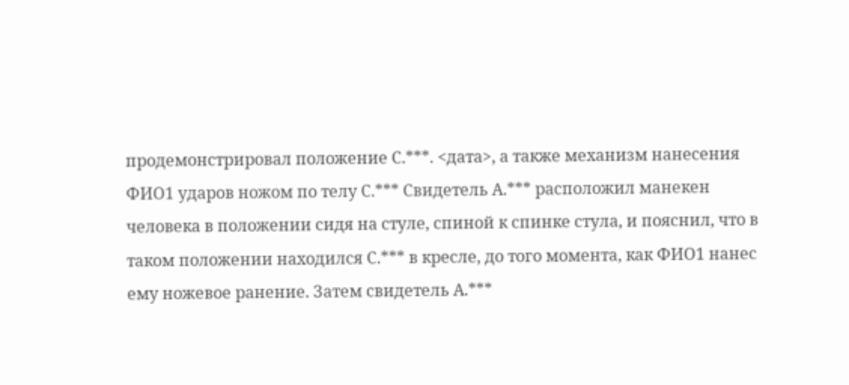продемонстрировал положение С.***. <дата>, а также механизм нанесения ФИО1 ударов ножом по телу С.*** Свидетель А.*** расположил манекен человека в положении сидя на стуле, спиной к спинке стула, и пояснил, что в таком положении находился С.*** в кресле, до того момента, как ФИО1 нанес ему ножевое ранение. Затем свидетель А.***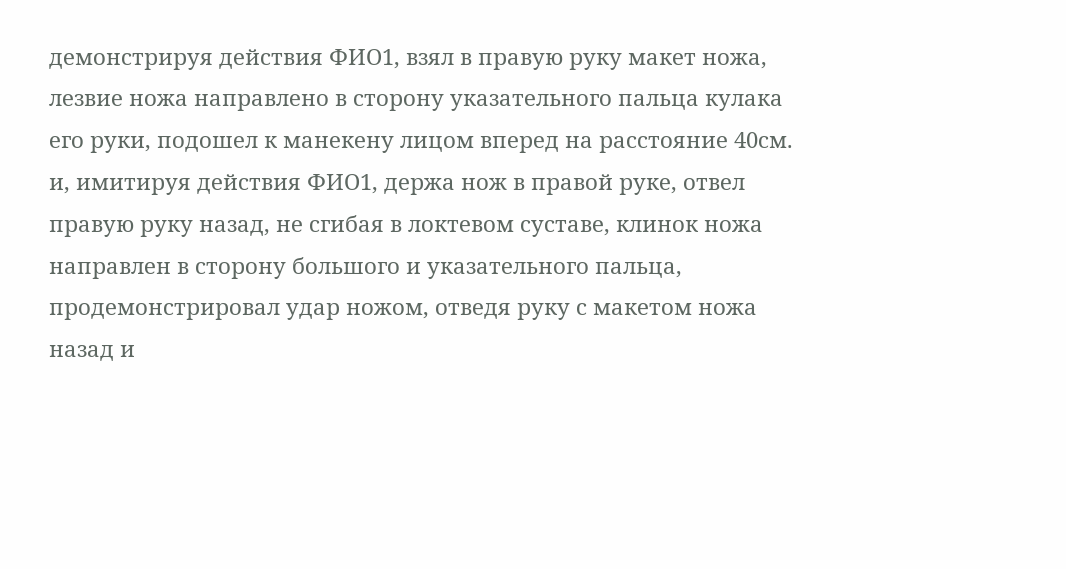демонстрируя действия ФИО1, взял в правую руку макет ножа, лезвие ножа направлено в сторону указательного пальца кулака его руки, подошел к манекену лицом вперед на расстояние 40см. и, имитируя действия ФИО1, держа нож в правой руке, отвел правую руку назад, не сгибая в локтевом суставе, клинок ножа направлен в сторону большого и указательного пальца, продемонстрировал удар ножом, отведя руку с макетом ножа назад и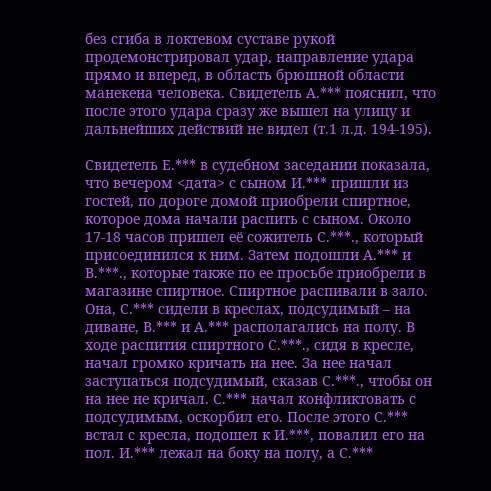без сгиба в локтевом суставе рукой продемонстрировал удар, направление удара прямо и вперед, в область брюшной области манекена человека. Свидетель А.*** пояснил, что после этого удара сразу же вышел на улицу и дальнейших действий не видел (т.1 л.д. 194-195).

Свидетель Е.*** в судебном заседании показала, что вечером <дата> с сыном И.*** пришли из гостей, по дороге домой приобрели спиртное, которое дома начали распить с сыном. Около 17-18 часов пришел её сожитель С.***., который присоединился к ним. Затем подошли А.*** и В.***., которые также по ее просьбе приобрели в магазине спиртное. Спиртное распивали в зало. Она, С.*** сидели в креслах, подсудимый – на диване, В.*** и А.*** располагались на полу. В ходе распития спиртного С.***., сидя в кресле, начал громко кричать на нее. За нее начал заступаться подсудимый, сказав С.***., чтобы он на нее не кричал. С.*** начал конфликтовать с подсудимым, оскорбил его. После этого С.*** встал с кресла, подошел к И.***, повалил его на пол. И.*** лежал на боку на полу, а С.***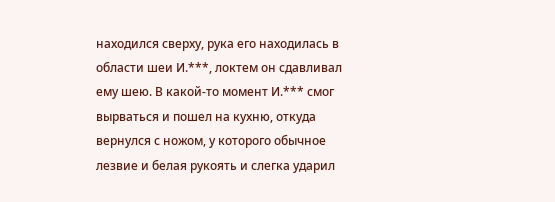находился сверху, рука его находилась в области шеи И.***, локтем он сдавливал ему шею. В какой-то момент И.*** смог вырваться и пошел на кухню, откуда вернулся с ножом, у которого обычное лезвие и белая рукоять и слегка ударил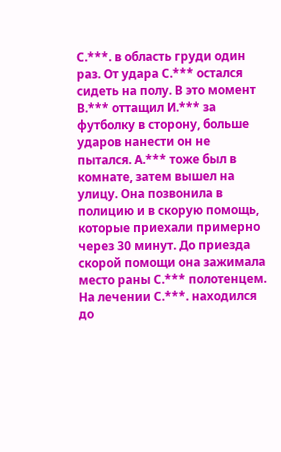С.***. в область груди один раз. От удара С.*** остался сидеть на полу. В это момент В.*** оттащил И.*** за футболку в сторону, больше ударов нанести он не пытался. А.*** тоже был в комнате, затем вышел на улицу. Она позвонила в полицию и в скорую помощь, которые приехали примерно через 30 минут. До приезда скорой помощи она зажимала место раны С.*** полотенцем. На лечении С.***. находился до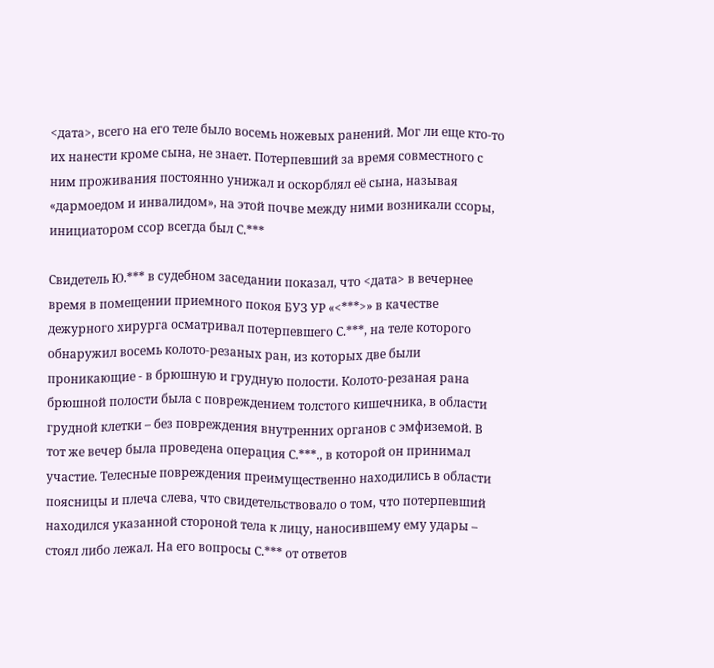<дата>, всего на его теле было восемь ножевых ранений. Мог ли еще кто-то их нанести кроме сына, не знает. Потерпевший за время совместного с ним проживания постоянно унижал и оскорблял её сына, называя «дармоедом и инвалидом», на этой почве между ними возникали ссоры, инициатором ссор всегда был С.***

Свидетель Ю.*** в судебном заседании показал, что <дата> в вечернее время в помещении приемного покоя БУЗ УР «<***>» в качестве дежурного хирурга осматривал потерпевшего С.***, на теле которого обнаружил восемь колото-резаных ран, из которых две были проникающие - в брюшную и грудную полости. Колото-резаная рана брюшной полости была с повреждением толстого кишечника, в области грудной клетки – без повреждения внутренних органов с эмфиземой. В тот же вечер была проведена операция С.***., в которой он принимал участие. Телесные повреждения преимущественно находились в области поясницы и плеча слева, что свидетельствовало о том, что потерпевший находился указанной стороной тела к лицу, наносившему ему удары – стоял либо лежал. На его вопросы С.*** от ответов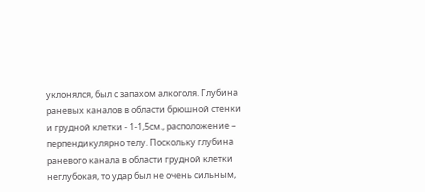уклонялся, был с запахом алкоголя. Глубина раневых каналов в области брюшной стенки и грудной клетки - 1-1,5см., расположение – перпендикулярно телу. Поскольку глубина раневого канала в области грудной клетки неглубокая, то удар был не очень сильным,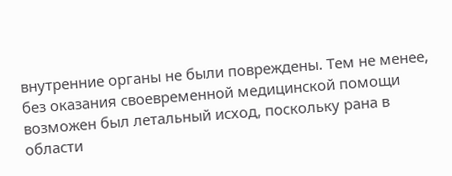внутренние органы не были повреждены. Тем не менее, без оказания своевременной медицинской помощи возможен был летальный исход, поскольку рана в области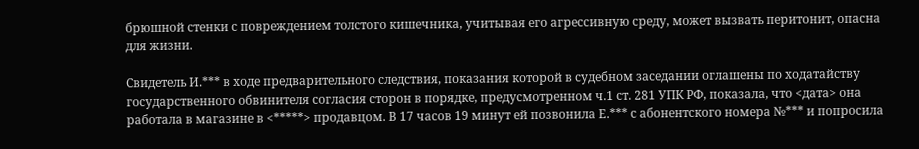брюшной стенки с повреждением толстого кишечника, учитывая его агрессивную среду, может вызвать перитонит, опасна для жизни.

Свидетель И.*** в ходе предварительного следствия, показания которой в судебном заседании оглашены по ходатайству государственного обвинителя согласия сторон в порядке, предусмотренном ч.1 ст. 281 УПК РФ, показала, что <дата> она работала в магазине в <*****> продавцом. В 17 часов 19 минут ей позвонила Е.*** с абонентского номера №*** и попросила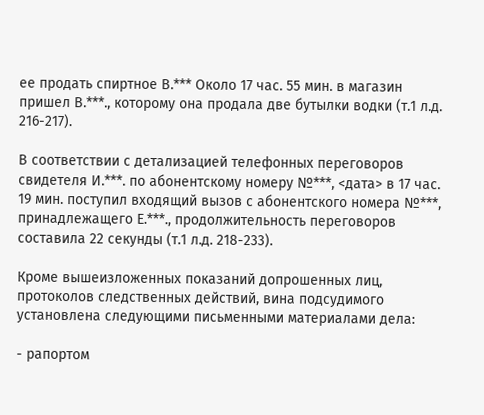ее продать спиртное В.*** Около 17 час. 55 мин. в магазин пришел В.***., которому она продала две бутылки водки (т.1 л.д. 216-217).

В соответствии с детализацией телефонных переговоров свидетеля И.***. по абонентскому номеру №***, <дата> в 17 час. 19 мин. поступил входящий вызов с абонентского номера №***, принадлежащего Е.***., продолжительность переговоров составила 22 секунды (т.1 л.д. 218-233).

Кроме вышеизложенных показаний допрошенных лиц, протоколов следственных действий, вина подсудимого установлена следующими письменными материалами дела:

- рапортом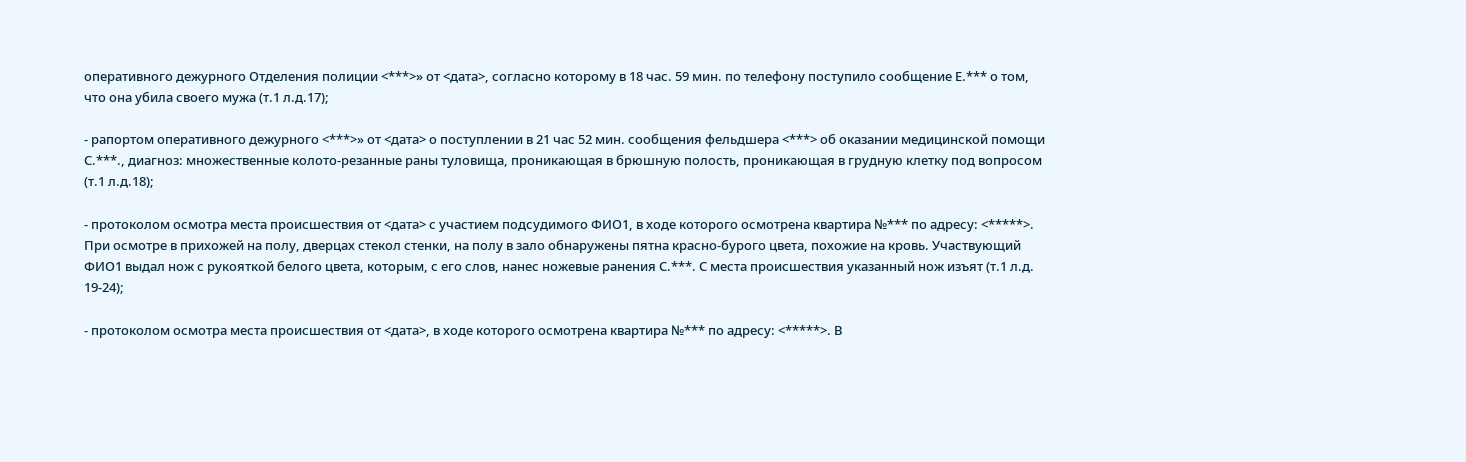оперативного дежурного Отделения полиции <***>» от <дата>, согласно которому в 18 час. 59 мин. по телефону поступило сообщение Е.*** о том, что она убила своего мужа (т.1 л.д.17);

- рапортом оперативного дежурного <***>» от <дата> о поступлении в 21 час 52 мин. сообщения фельдшера <***> об оказании медицинской помощи С.***., диагноз: множественные колото-резанные раны туловища, проникающая в брюшную полость, проникающая в грудную клетку под вопросом (т.1 л.д.18);

- протоколом осмотра места происшествия от <дата> с участием подсудимого ФИО1, в ходе которого осмотрена квартира №*** по адресу: <*****>. При осмотре в прихожей на полу, дверцах стекол стенки, на полу в зало обнаружены пятна красно-бурого цвета, похожие на кровь. Участвующий ФИО1 выдал нож с рукояткой белого цвета, которым, с его слов, нанес ножевые ранения С.***. С места происшествия указанный нож изъят (т.1 л.д. 19-24);

- протоколом осмотра места происшествия от <дата>, в ходе которого осмотрена квартира №*** по адресу: <*****>. В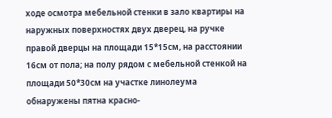ходе осмотра мебельной стенки в зало квартиры на наружных поверхностях двух дверец, на ручке правой дверцы на площади 15*15см, на расстоянии 16см от пола; на полу рядом с мебельной стенкой на площади 50*30см на участке линолеума обнаружены пятна красно-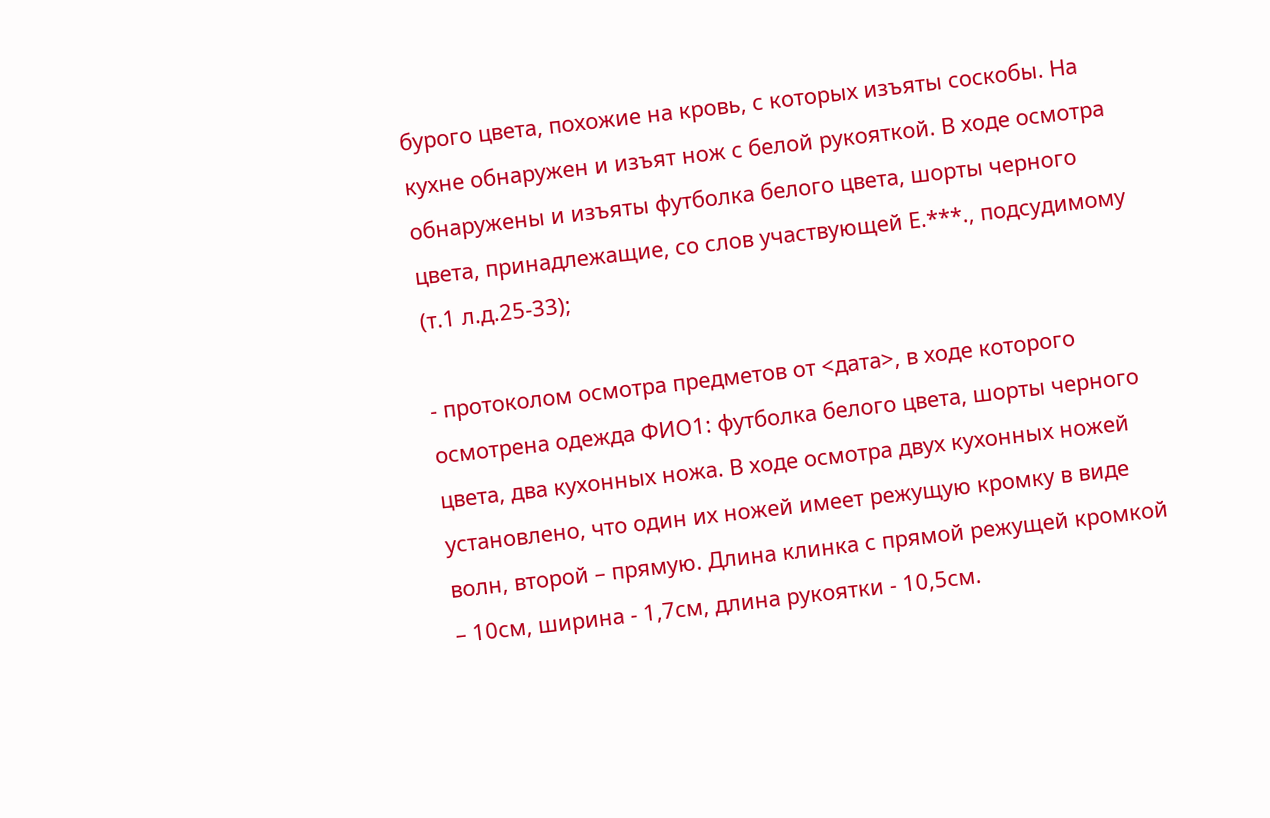бурого цвета, похожие на кровь, с которых изъяты соскобы. На кухне обнаружен и изъят нож с белой рукояткой. В ходе осмотра обнаружены и изъяты футболка белого цвета, шорты черного цвета, принадлежащие, со слов участвующей Е.***., подсудимому (т.1 л.д.25-33);

- протоколом осмотра предметов от <дата>, в ходе которого осмотрена одежда ФИО1: футболка белого цвета, шорты черного цвета, два кухонных ножа. В ходе осмотра двух кухонных ножей установлено, что один их ножей имеет режущую кромку в виде волн, второй – прямую. Длина клинка с прямой режущей кромкой – 10см, ширина - 1,7см, длина рукоятки - 10,5см.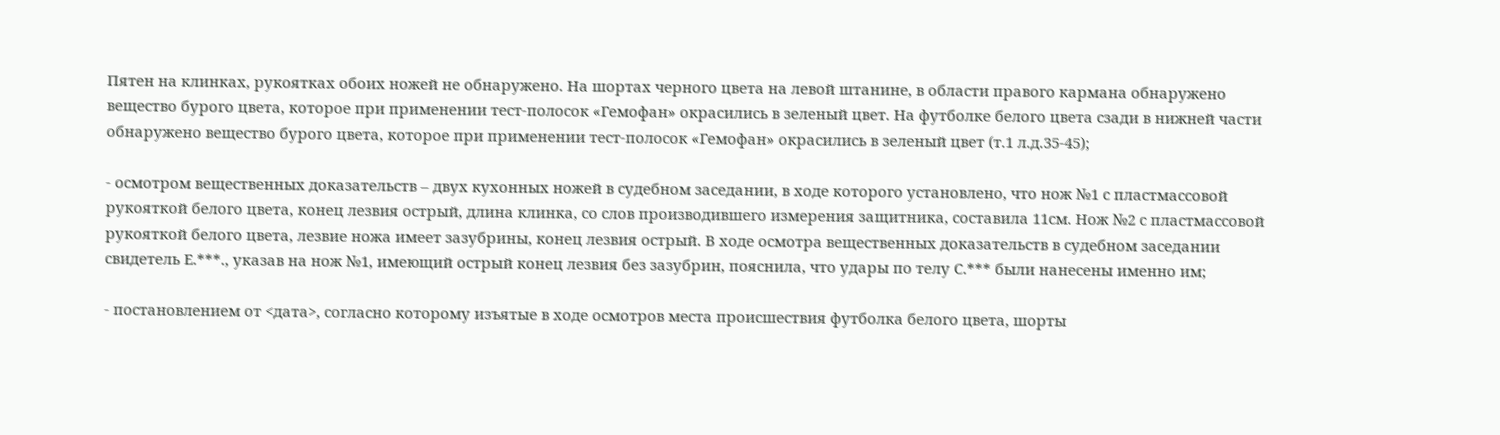Пятен на клинках, рукоятках обоих ножей не обнаружено. На шортах черного цвета на левой штанине, в области правого кармана обнаружено вещество бурого цвета, которое при применении тест-полосок «Гемофан» окрасились в зеленый цвет. На футболке белого цвета сзади в нижней части обнаружено вещество бурого цвета, которое при применении тест-полосок «Гемофан» окрасились в зеленый цвет (т.1 л.д.35-45);

- осмотром вещественных доказательств – двух кухонных ножей в судебном заседании, в ходе которого установлено, что нож №1 с пластмассовой рукояткой белого цвета, конец лезвия острый, длина клинка, со слов производившего измерения защитника, составила 11см. Нож №2 с пластмассовой рукояткой белого цвета, лезвие ножа имеет зазубрины, конец лезвия острый. В ходе осмотра вещественных доказательств в судебном заседании свидетель Е.***., указав на нож №1, имеющий острый конец лезвия без зазубрин, пояснила, что удары по телу С.*** были нанесены именно им;

- постановлением от <дата>, согласно которому изъятые в ходе осмотров места происшествия футболка белого цвета, шорты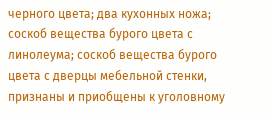черного цвета; два кухонных ножа; соскоб вещества бурого цвета с линолеума; соскоб вещества бурого цвета с дверцы мебельной стенки, признаны и приобщены к уголовному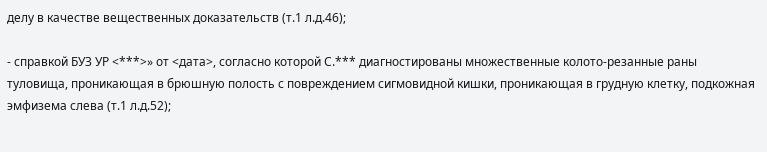делу в качестве вещественных доказательств (т.1 л.д.46);

- справкой БУЗ УР <***>» от <дата>, согласно которой С.*** диагностированы множественные колото-резанные раны туловища, проникающая в брюшную полость с повреждением сигмовидной кишки, проникающая в грудную клетку, подкожная эмфизема слева (т.1 л.д.52);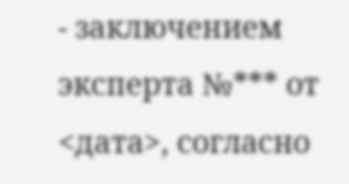- заключением эксперта №*** от <дата>, согласно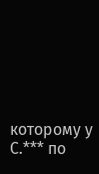которому у С.*** по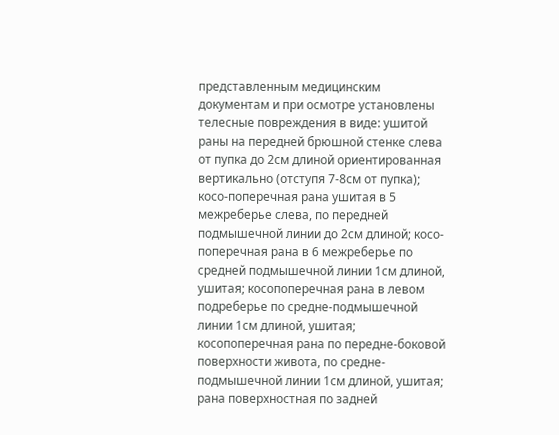представленным медицинским документам и при осмотре установлены телесные повреждения в виде: ушитой раны на передней брюшной стенке слева от пупка до 2см длиной ориентированная вертикально (отступя 7-8см от пупка); косо-поперечная рана ушитая в 5 межреберье слева, по передней подмышечной линии до 2см длиной; косо-поперечная рана в 6 межреберье по средней подмышечной линии 1см длиной, ушитая; косопоперечная рана в левом подреберье по средне-подмышечной линии 1см длиной, ушитая; косопоперечная рана по передне-боковой поверхности живота, по средне-подмышечной линии 1см длиной, ушитая; рана поверхностная по задней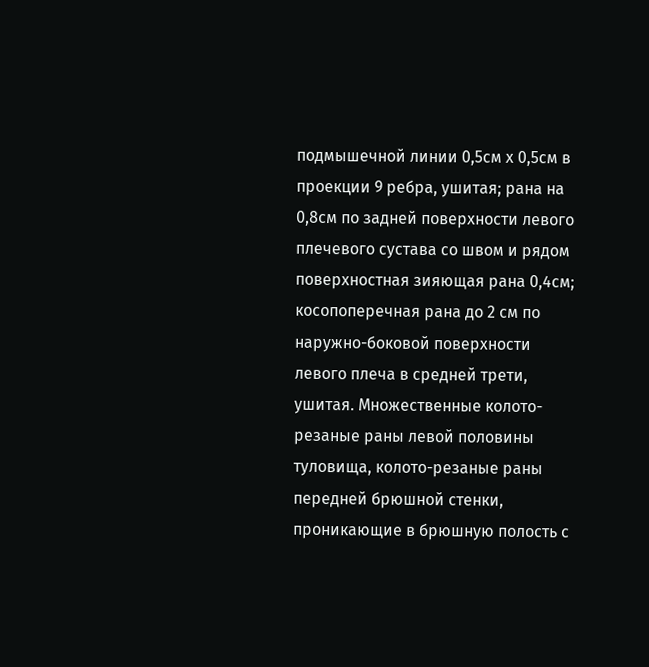подмышечной линии 0,5см х 0,5см в проекции 9 ребра, ушитая; рана на 0,8см по задней поверхности левого плечевого сустава со швом и рядом поверхностная зияющая рана 0,4см; косопоперечная рана до 2 см по наружно-боковой поверхности левого плеча в средней трети, ушитая. Множественные колото-резаные раны левой половины туловища, колото-резаные раны передней брюшной стенки, проникающие в брюшную полость с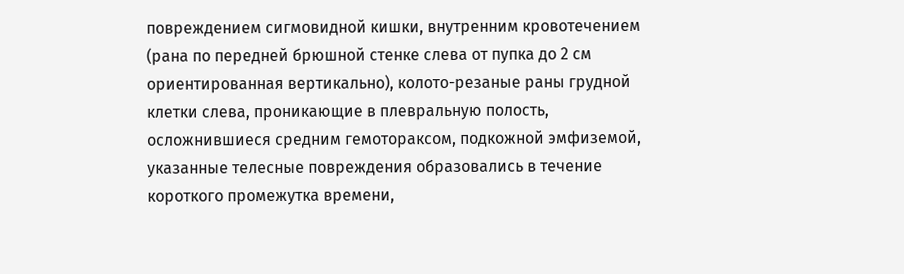повреждением сигмовидной кишки, внутренним кровотечением (рана по передней брюшной стенке слева от пупка до 2 см ориентированная вертикально), колото-резаные раны грудной клетки слева, проникающие в плевральную полость, осложнившиеся средним гемотораксом, подкожной эмфиземой, указанные телесные повреждения образовались в течение короткого промежутка времени,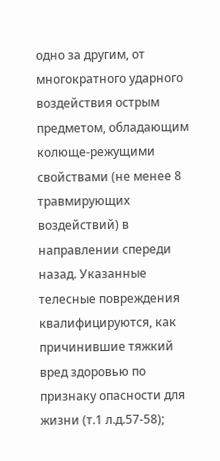одно за другим, от многократного ударного воздействия острым предметом, обладающим колюще-режущими свойствами (не менее 8 травмирующих воздействий) в направлении спереди назад. Указанные телесные повреждения квалифицируются, как причинившие тяжкий вред здоровью по признаку опасности для жизни (т.1 л.д.57-58);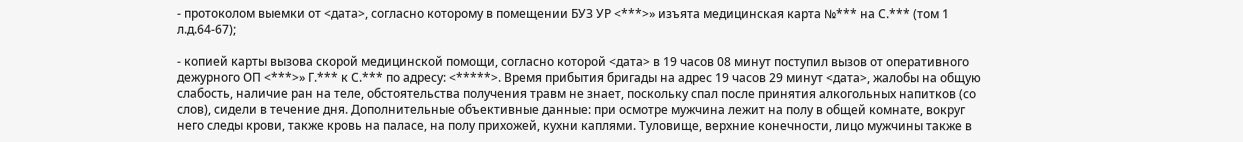- протоколом выемки от <дата>, согласно которому в помещении БУЗ УР <***>» изъята медицинская карта №*** на С.*** (том 1 л.д.64-67);

- копией карты вызова скорой медицинской помощи, согласно которой <дата> в 19 часов 08 минут поступил вызов от оперативного дежурного ОП <***>» Г.*** к С.*** по адресу: <*****>. Время прибытия бригады на адрес 19 часов 29 минут <дата>, жалобы на общую слабость, наличие ран на теле, обстоятельства получения травм не знает, поскольку спал после принятия алкогольных напитков (со слов), сидели в течение дня. Дополнительные объективные данные: при осмотре мужчина лежит на полу в общей комнате, вокруг него следы крови, также кровь на паласе, на полу прихожей, кухни каплями. Туловище, верхние конечности, лицо мужчины также в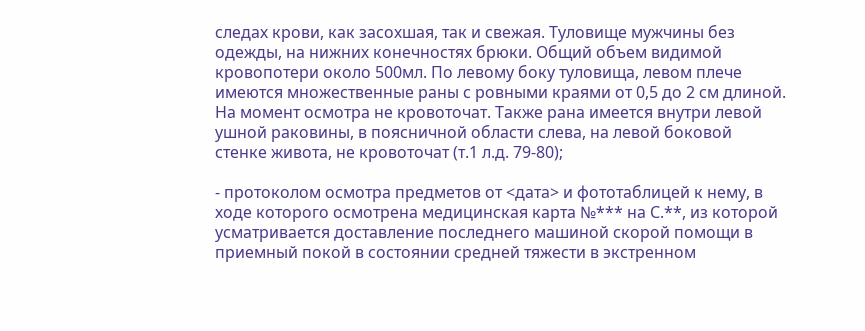следах крови, как засохшая, так и свежая. Туловище мужчины без одежды, на нижних конечностях брюки. Общий объем видимой кровопотери около 500мл. По левому боку туловища, левом плече имеются множественные раны с ровными краями от 0,5 до 2 см длиной. На момент осмотра не кровоточат. Также рана имеется внутри левой ушной раковины, в поясничной области слева, на левой боковой стенке живота, не кровоточат (т.1 л.д. 79-80);

- протоколом осмотра предметов от <дата> и фототаблицей к нему, в ходе которого осмотрена медицинская карта №*** на С.**, из которой усматривается доставление последнего машиной скорой помощи в приемный покой в состоянии средней тяжести в экстренном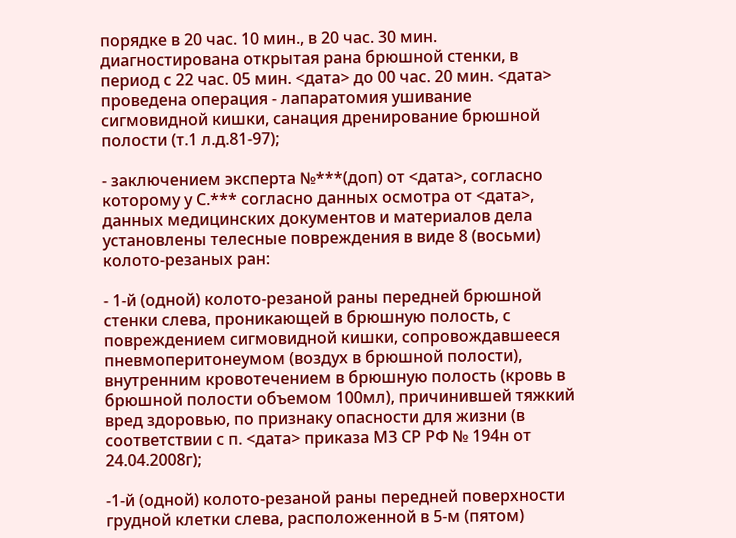порядке в 20 час. 10 мин., в 20 час. 30 мин. диагностирована открытая рана брюшной стенки, в период с 22 час. 05 мин. <дата> до 00 час. 20 мин. <дата> проведена операция - лапаратомия ушивание сигмовидной кишки, санация дренирование брюшной полости (т.1 л.д.81-97);

- заключением эксперта №***(доп) от <дата>, согласно которому у С.*** согласно данных осмотра от <дата>, данных медицинских документов и материалов дела установлены телесные повреждения в виде 8 (восьми) колото-резаных ран:

- 1-й (одной) колото-резаной раны передней брюшной стенки слева, проникающей в брюшную полость, с повреждением сигмовидной кишки, сопровождавшееся пневмоперитонеумом (воздух в брюшной полости), внутренним кровотечением в брюшную полость (кровь в брюшной полости объемом 100мл), причинившей тяжкий вред здоровью, по признаку опасности для жизни (в соответствии с п. <дата> приказа МЗ СР РФ № 194н от 24.04.2008г);

-1-й (одной) колото-резаной раны передней поверхности грудной клетки слева, расположенной в 5-м (пятом)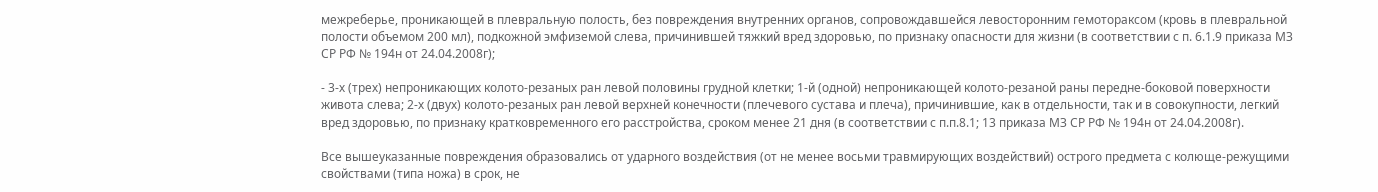межреберье, проникающей в плевральную полость, без повреждения внутренних органов, сопровождавшейся левосторонним гемотораксом (кровь в плевральной полости объемом 200 мл), подкожной эмфиземой слева, причинившей тяжкий вред здоровью, по признаку опасности для жизни (в соответствии с п. 6.1.9 приказа МЗ СР РФ № 194н от 24.04.2008г);

- 3-х (трех) непроникающих колото-резаных ран левой половины грудной клетки; 1-й (одной) непроникающей колото-резаной раны передне-боковой поверхности живота слева; 2-х (двух) колото-резаных ран левой верхней конечности (плечевого сустава и плеча), причинившие, как в отдельности, так и в совокупности, легкий вред здоровью, по признаку кратковременного его расстройства, сроком менее 21 дня (в соответствии с п.п.8.1; 13 приказа МЗ СР РФ № 194н от 24.04.2008г).

Все вышеуказанные повреждения образовались от ударного воздействия (от не менее восьми травмирующих воздействий) острого предмета с колюще-режущими свойствами (типа ножа) в срок, не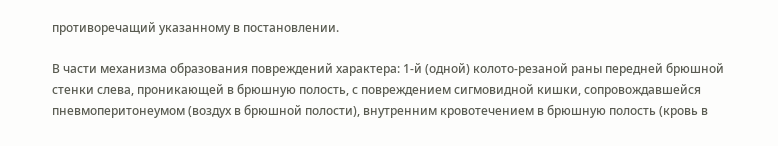противоречащий указанному в постановлении.

В части механизма образования повреждений характера: 1-й (одной) колото-резаной раны передней брюшной стенки слева, проникающей в брюшную полость, с повреждением сигмовидной кишки, сопровождавшейся пневмоперитонеумом (воздух в брюшной полости), внутренним кровотечением в брюшную полость (кровь в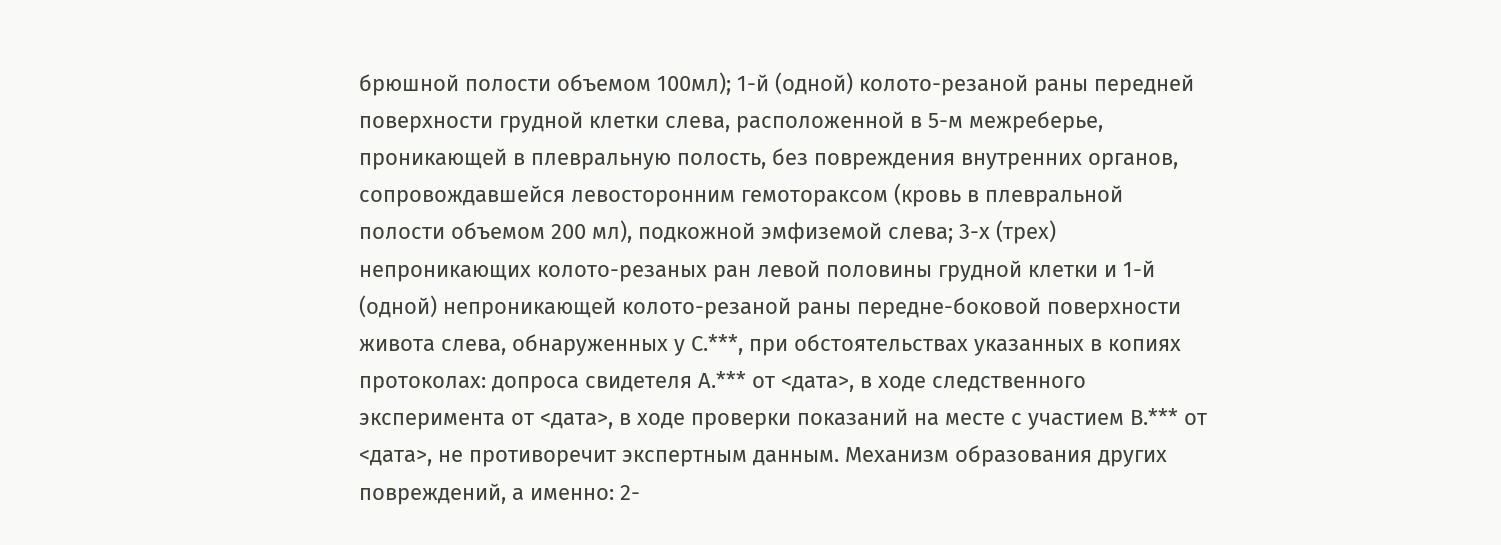брюшной полости объемом 100мл); 1-й (одной) колото-резаной раны передней поверхности грудной клетки слева, расположенной в 5-м межреберье, проникающей в плевральную полость, без повреждения внутренних органов, сопровождавшейся левосторонним гемотораксом (кровь в плевральной полости объемом 200 мл), подкожной эмфиземой слева; 3-х (трех) непроникающих колото-резаных ран левой половины грудной клетки и 1-й (одной) непроникающей колото-резаной раны передне-боковой поверхности живота слева, обнаруженных у С.***, при обстоятельствах указанных в копиях протоколах: допроса свидетеля А.*** от <дата>, в ходе следственного эксперимента от <дата>, в ходе проверки показаний на месте с участием В.*** от <дата>, не противоречит экспертным данным. Механизм образования других повреждений, а именно: 2-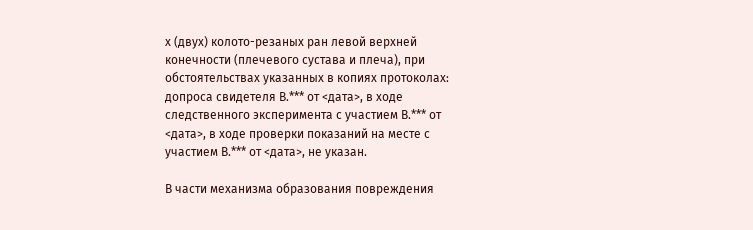х (двух) колото-резаных ран левой верхней конечности (плечевого сустава и плеча), при обстоятельствах указанных в копиях протоколах: допроса свидетеля В.*** от <дата>, в ходе следственного эксперимента с участием В.*** от <дата>, в ходе проверки показаний на месте с участием В.*** от <дата>, не указан.

В части механизма образования повреждения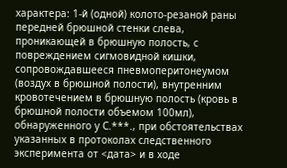характера: 1-й (одной) колото-резаной раны передней брюшной стенки слева, проникающей в брюшную полость, с повреждением сигмовидной кишки, сопровождавшееся пневмоперитонеумом (воздух в брюшной полости), внутренним кровотечением в брюшную полость (кровь в брюшной полости объемом 100мл), обнаруженного у С.***., при обстоятельствах указанных в протоколах следственного эксперимента от <дата> и в ходе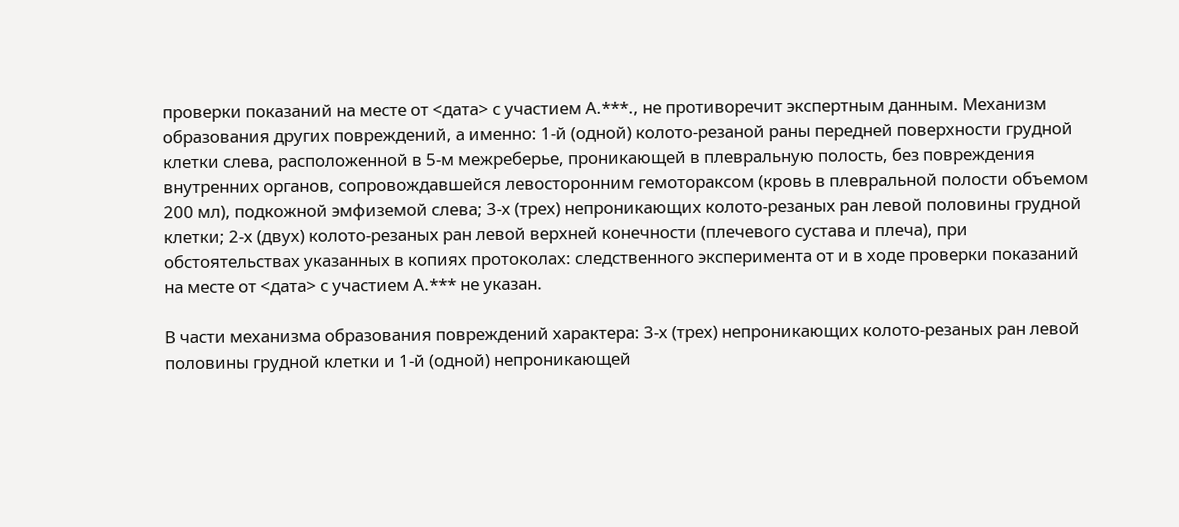проверки показаний на месте от <дата> с участием А.***., не противоречит экспертным данным. Механизм образования других повреждений, а именно: 1-й (одной) колото-резаной раны передней поверхности грудной клетки слева, расположенной в 5-м межреберье, проникающей в плевральную полость, без повреждения внутренних органов, сопровождавшейся левосторонним гемотораксом (кровь в плевральной полости объемом 200 мл), подкожной эмфиземой слева; 3-х (трех) непроникающих колото-резаных ран левой половины грудной клетки; 2-х (двух) колото-резаных ран левой верхней конечности (плечевого сустава и плеча), при обстоятельствах указанных в копиях протоколах: следственного эксперимента от и в ходе проверки показаний на месте от <дата> с участием А.*** не указан.

В части механизма образования повреждений характера: 3-х (трех) непроникающих колото-резаных ран левой половины грудной клетки и 1-й (одной) непроникающей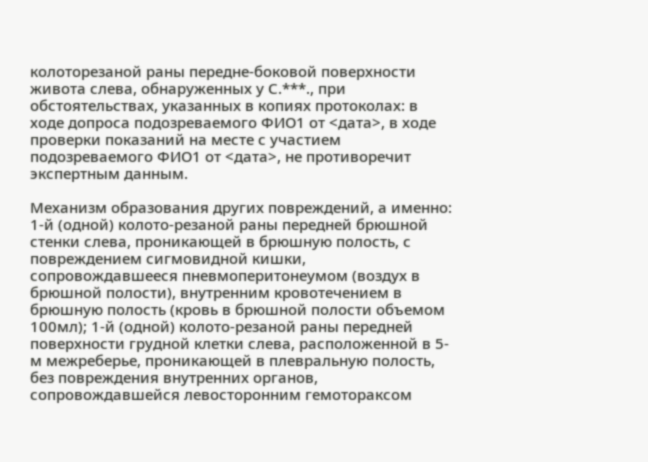колоторезаной раны передне-боковой поверхности живота слева, обнаруженных у С.***., при обстоятельствах, указанных в копиях протоколах: в ходе допроса подозреваемого ФИО1 от <дата>, в ходе проверки показаний на месте с участием подозреваемого ФИО1 от <дата>, не противоречит экспертным данным.

Механизм образования других повреждений, а именно: 1-й (одной) колото-резаной раны передней брюшной стенки слева, проникающей в брюшную полость, с повреждением сигмовидной кишки, сопровождавшееся пневмоперитонеумом (воздух в брюшной полости), внутренним кровотечением в брюшную полость (кровь в брюшной полости объемом 100мл); 1-й (одной) колото-резаной раны передней поверхности грудной клетки слева, расположенной в 5-м межреберье, проникающей в плевральную полость, без повреждения внутренних органов, сопровождавшейся левосторонним гемотораксом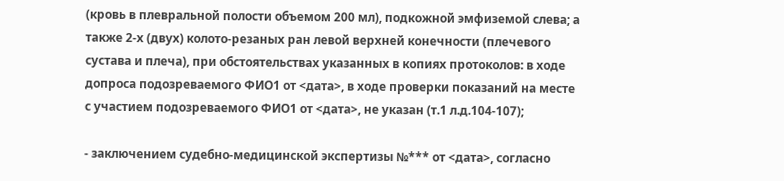(кровь в плевральной полости объемом 200 мл), подкожной эмфиземой слева; а также 2-х (двух) колото-резаных ран левой верхней конечности (плечевого сустава и плеча), при обстоятельствах указанных в копиях протоколов: в ходе допроса подозреваемого ФИО1 от <дата>, в ходе проверки показаний на месте с участием подозреваемого ФИО1 от <дата>, не указан (т.1 л.д.104-107);

- заключением судебно-медицинской экспертизы №*** от <дата>, согласно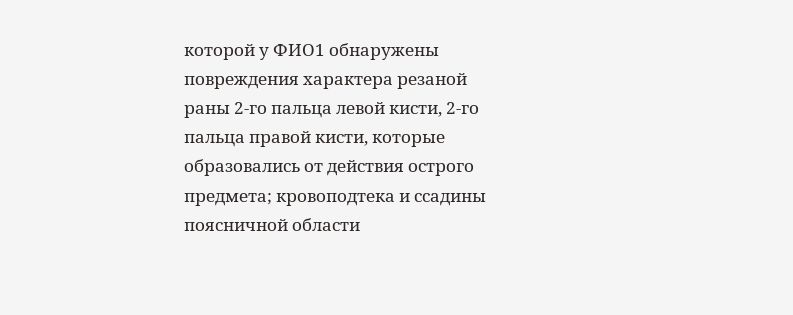которой у ФИО1 обнаружены повреждения характера резаной раны 2-го пальца левой кисти, 2-го пальца правой кисти, которые образовались от действия острого предмета; кровоподтека и ссадины поясничной области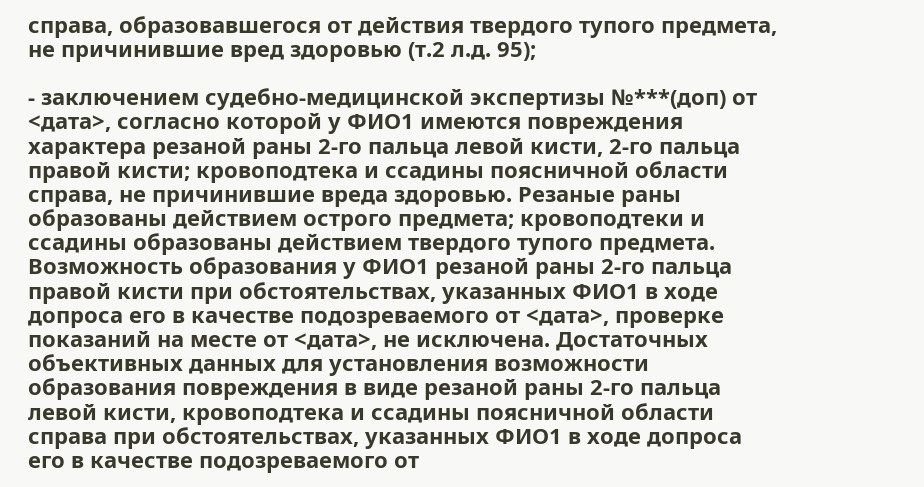справа, образовавшегося от действия твердого тупого предмета, не причинившие вред здоровью (т.2 л.д. 95);

- заключением судебно-медицинской экспертизы №***(доп) от <дата>, согласно которой у ФИО1 имеются повреждения характера резаной раны 2-го пальца левой кисти, 2-го пальца правой кисти; кровоподтека и ссадины поясничной области справа, не причинившие вреда здоровью. Резаные раны образованы действием острого предмета; кровоподтеки и ссадины образованы действием твердого тупого предмета. Возможность образования у ФИО1 резаной раны 2-го пальца правой кисти при обстоятельствах, указанных ФИО1 в ходе допроса его в качестве подозреваемого от <дата>, проверке показаний на месте от <дата>, не исключена. Достаточных объективных данных для установления возможности образования повреждения в виде резаной раны 2-го пальца левой кисти, кровоподтека и ссадины поясничной области справа при обстоятельствах, указанных ФИО1 в ходе допроса его в качестве подозреваемого от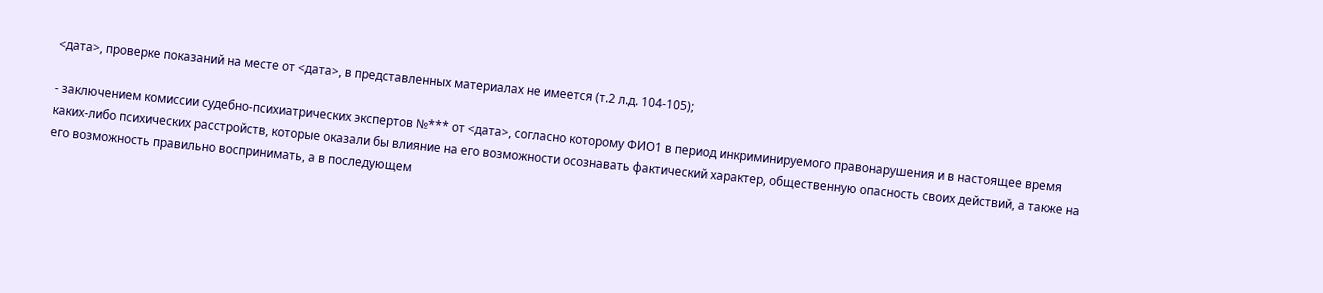<дата>, проверке показаний на месте от <дата>, в представленных материалах не имеется (т.2 л.д. 104-105);

- заключением комиссии судебно-психиатрических экспертов №*** от <дата>, согласно которому ФИО1 в период инкриминируемого правонарушения и в настоящее время каких-либо психических расстройств, которые оказали бы влияние на его возможности осознавать фактический характер, общественную опасность своих действий, а также на его возможность правильно воспринимать, а в последующем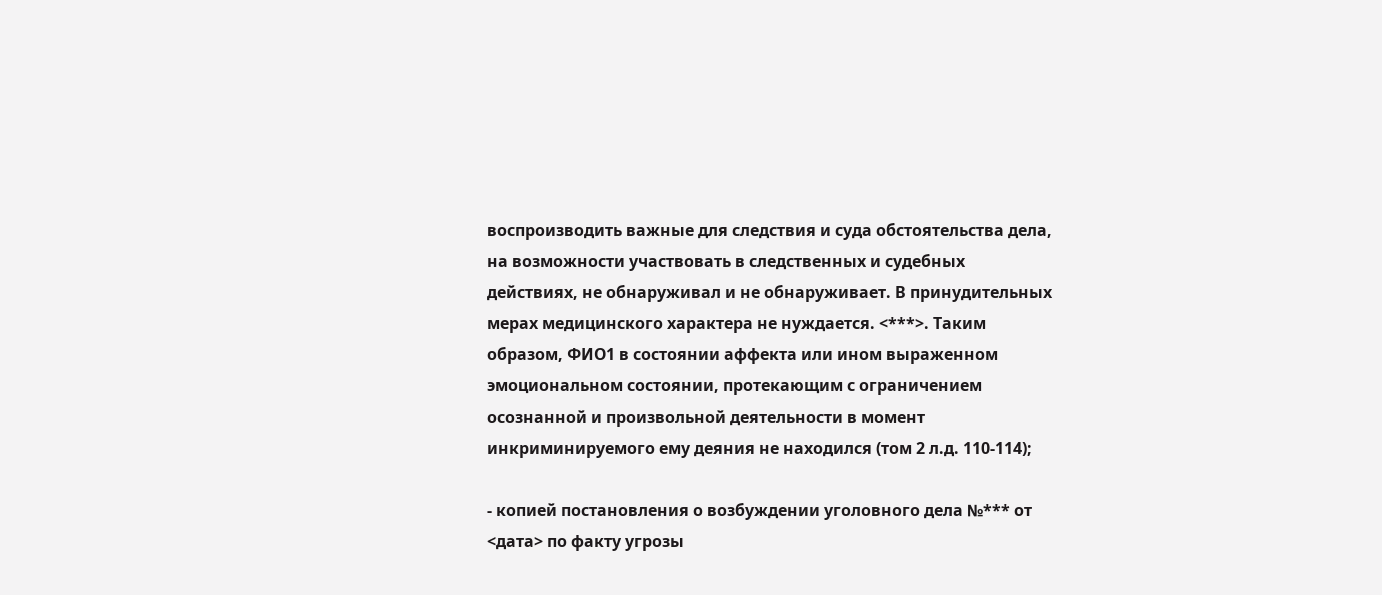воспроизводить важные для следствия и суда обстоятельства дела, на возможности участвовать в следственных и судебных действиях, не обнаруживал и не обнаруживает. В принудительных мерах медицинского характера не нуждается. <***>. Таким образом, ФИО1 в состоянии аффекта или ином выраженном эмоциональном состоянии, протекающим с ограничением осознанной и произвольной деятельности в момент инкриминируемого ему деяния не находился (том 2 л.д. 110-114);

- копией постановления о возбуждении уголовного дела №*** от <дата> по факту угрозы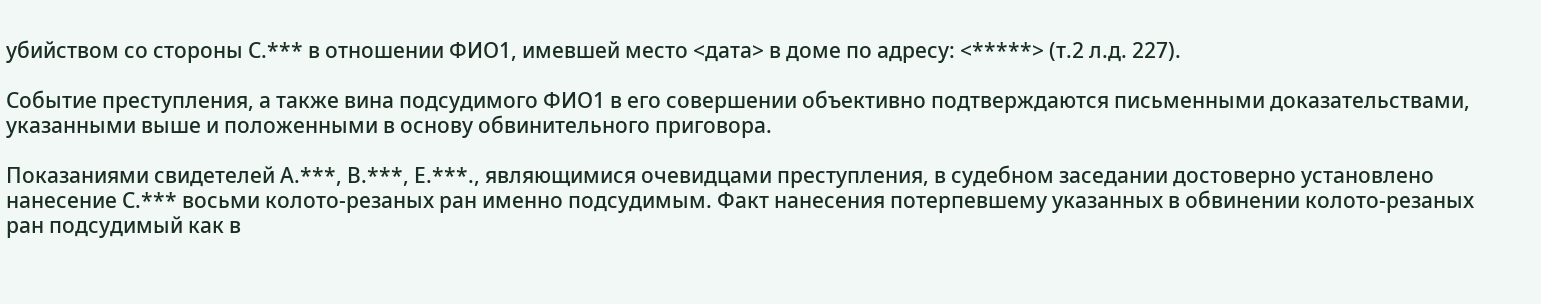убийством со стороны С.*** в отношении ФИО1, имевшей место <дата> в доме по адресу: <*****> (т.2 л.д. 227).

Событие преступления, а также вина подсудимого ФИО1 в его совершении объективно подтверждаются письменными доказательствами, указанными выше и положенными в основу обвинительного приговора.

Показаниями свидетелей А.***, В.***, Е.***., являющимися очевидцами преступления, в судебном заседании достоверно установлено нанесение С.*** восьми колото-резаных ран именно подсудимым. Факт нанесения потерпевшему указанных в обвинении колото-резаных ран подсудимый как в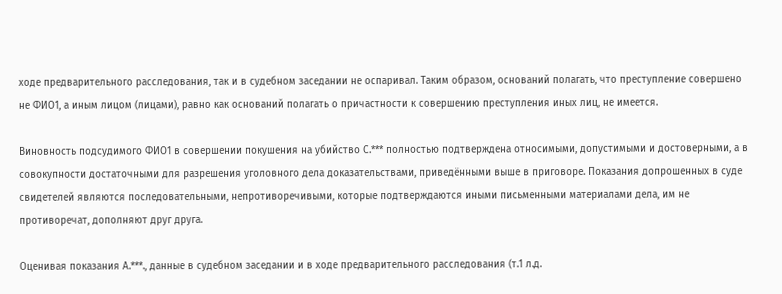ходе предварительного расследования, так и в судебном заседании не оспаривал. Таким образом, оснований полагать, что преступление совершено не ФИО1, а иным лицом (лицами), равно как оснований полагать о причастности к совершению преступления иных лиц, не имеется.

Виновность подсудимого ФИО1 в совершении покушения на убийство С.*** полностью подтверждена относимыми, допустимыми и достоверными, а в совокупности достаточными для разрешения уголовного дела доказательствами, приведёнными выше в приговоре. Показания допрошенных в суде свидетелей являются последовательными, непротиворечивыми, которые подтверждаются иными письменными материалами дела, им не противоречат, дополняют друг друга.

Оценивая показания А.***., данные в судебном заседании и в ходе предварительного расследования (т.1 л.д.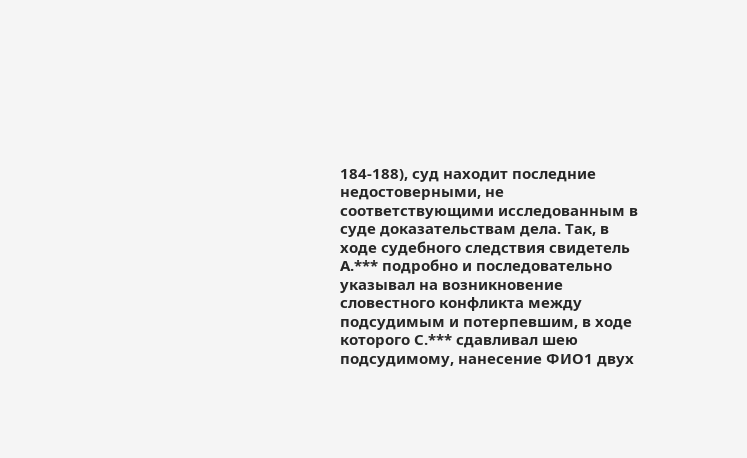184-188), суд находит последние недостоверными, не соответствующими исследованным в суде доказательствам дела. Так, в ходе судебного следствия свидетель А.*** подробно и последовательно указывал на возникновение словестного конфликта между подсудимым и потерпевшим, в ходе которого С.*** сдавливал шею подсудимому, нанесение ФИО1 двух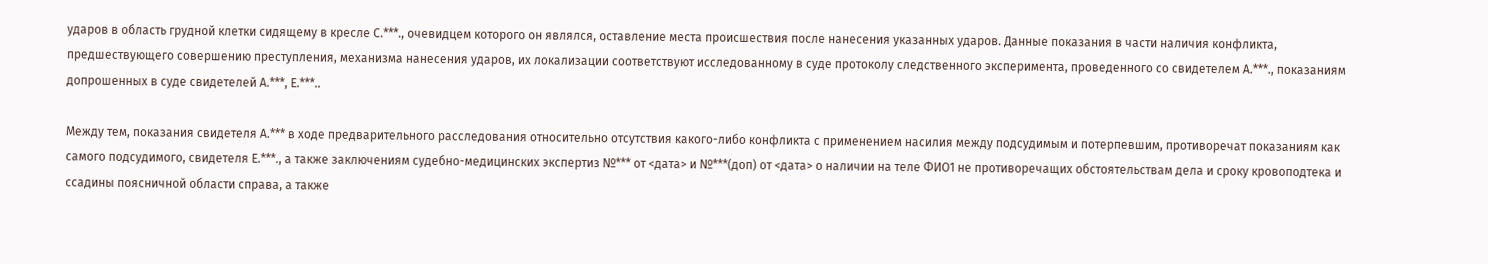ударов в область грудной клетки сидящему в кресле С.***., очевидцем которого он являлся, оставление места происшествия после нанесения указанных ударов. Данные показания в части наличия конфликта, предшествующего совершению преступления, механизма нанесения ударов, их локализации соответствуют исследованному в суде протоколу следственного эксперимента, проведенного со свидетелем А.***., показаниям допрошенных в суде свидетелей А.***, Е.***..

Между тем, показания свидетеля А.*** в ходе предварительного расследования относительно отсутствия какого-либо конфликта с применением насилия между подсудимым и потерпевшим, противоречат показаниям как самого подсудимого, свидетеля Е.***., а также заключениям судебно-медицинских экспертиз №*** от <дата> и №***(доп) от <дата> о наличии на теле ФИО1 не противоречащих обстоятельствам дела и сроку кровоподтека и ссадины поясничной области справа, а также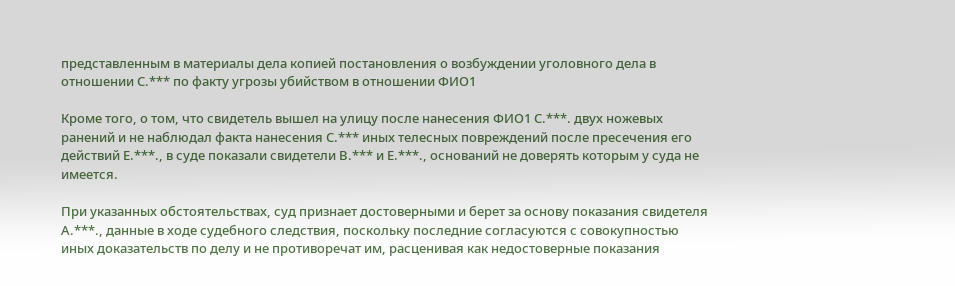представленным в материалы дела копией постановления о возбуждении уголовного дела в отношении С.*** по факту угрозы убийством в отношении ФИО1

Кроме того, о том, что свидетель вышел на улицу после нанесения ФИО1 С.***. двух ножевых ранений и не наблюдал факта нанесения С.*** иных телесных повреждений после пресечения его действий Е.***., в суде показали свидетели В.*** и Е.***., оснований не доверять которым у суда не имеется.

При указанных обстоятельствах, суд признает достоверными и берет за основу показания свидетеля А.***., данные в ходе судебного следствия, поскольку последние согласуются с совокупностью иных доказательств по делу и не противоречат им, расценивая как недостоверные показания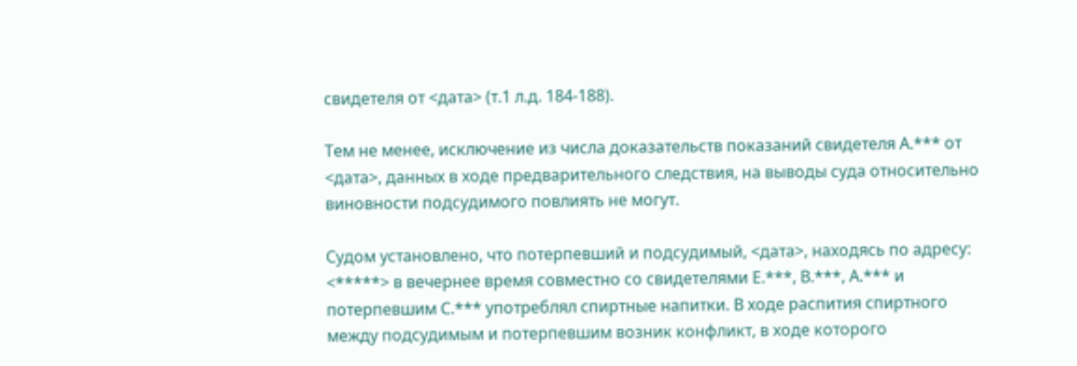свидетеля от <дата> (т.1 л.д. 184-188).

Тем не менее, исключение из числа доказательств показаний свидетеля А.*** от <дата>, данных в ходе предварительного следствия, на выводы суда относительно виновности подсудимого повлиять не могут.

Судом установлено, что потерпевший и подсудимый, <дата>, находясь по адресу: <*****> в вечернее время совместно со свидетелями Е.***, В.***, А.*** и потерпевшим С.*** употреблял спиртные напитки. В ходе распития спиртного между подсудимым и потерпевшим возник конфликт, в ходе которого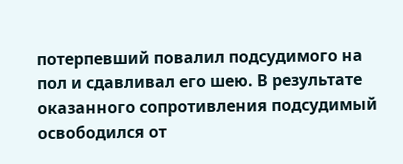потерпевший повалил подсудимого на пол и сдавливал его шею. В результате оказанного сопротивления подсудимый освободился от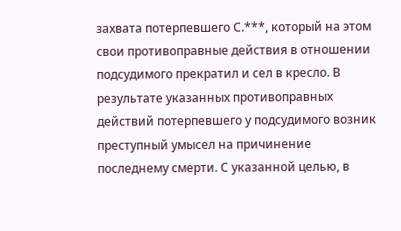захвата потерпевшего С.***, который на этом свои противоправные действия в отношении подсудимого прекратил и сел в кресло. В результате указанных противоправных действий потерпевшего у подсудимого возник преступный умысел на причинение последнему смерти. С указанной целью, в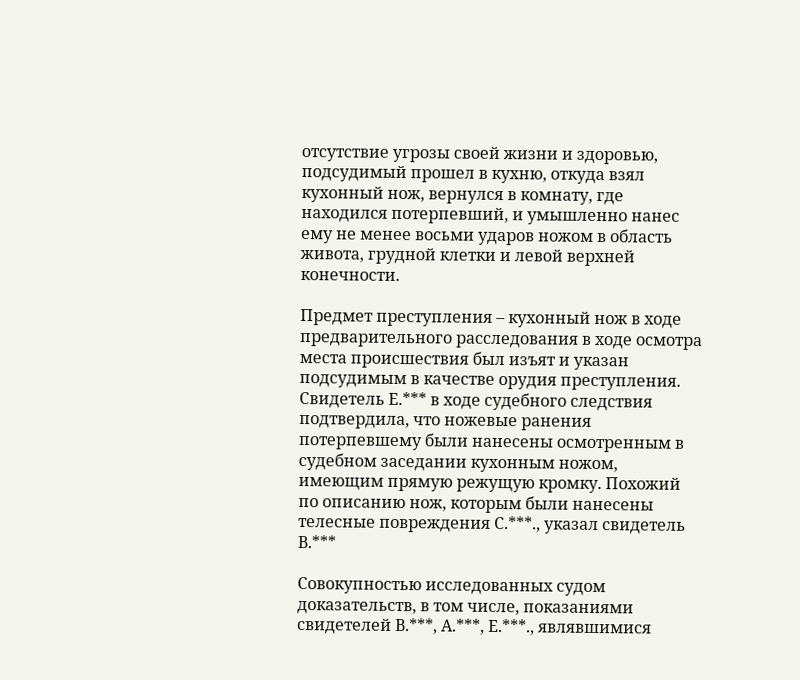отсутствие угрозы своей жизни и здоровью, подсудимый прошел в кухню, откуда взял кухонный нож, вернулся в комнату, где находился потерпевший, и умышленно нанес ему не менее восьми ударов ножом в область живота, грудной клетки и левой верхней конечности.

Предмет преступления – кухонный нож в ходе предварительного расследования в ходе осмотра места происшествия был изъят и указан подсудимым в качестве орудия преступления. Свидетель Е.*** в ходе судебного следствия подтвердила, что ножевые ранения потерпевшему были нанесены осмотренным в судебном заседании кухонным ножом, имеющим прямую режущую кромку. Похожий по описанию нож, которым были нанесены телесные повреждения С.***., указал свидетель В.***

Совокупностью исследованных судом доказательств, в том числе, показаниями свидетелей В.***, А.***, Е.***., являвшимися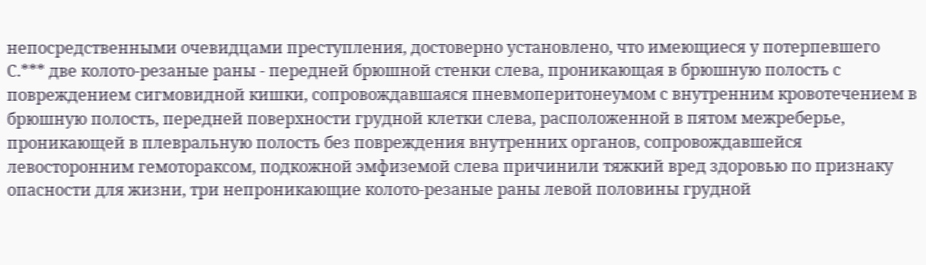непосредственными очевидцами преступления, достоверно установлено, что имеющиеся у потерпевшего С.*** две колото-резаные раны - передней брюшной стенки слева, проникающая в брюшную полость с повреждением сигмовидной кишки, сопровождавшаяся пневмоперитонеумом с внутренним кровотечением в брюшную полость, передней поверхности грудной клетки слева, расположенной в пятом межреберье, проникающей в плевральную полость без повреждения внутренних органов, сопровождавшейся левосторонним гемотораксом, подкожной эмфиземой слева причинили тяжкий вред здоровью по признаку опасности для жизни, три непроникающие колото-резаные раны левой половины грудной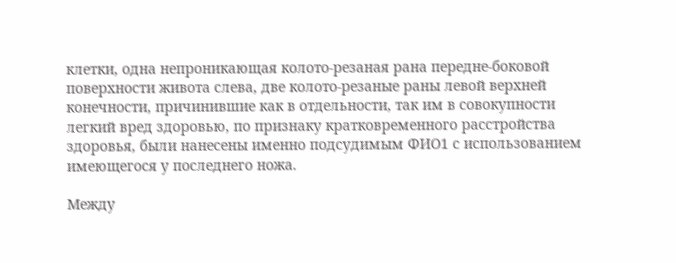клетки, одна непроникающая колото-резаная рана передне-боковой поверхности живота слева, две колото-резаные раны левой верхней конечности, причинившие как в отдельности, так им в совокупности легкий вред здоровью, по признаку кратковременного расстройства здоровья, были нанесены именно подсудимым ФИО1 с использованием имеющегося у последнего ножа.

Между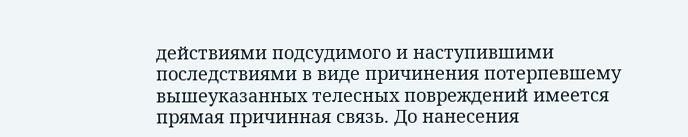действиями подсудимого и наступившими последствиями в виде причинения потерпевшему вышеуказанных телесных повреждений имеется прямая причинная связь. До нанесения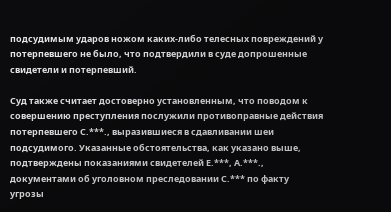подсудимым ударов ножом каких-либо телесных повреждений у потерпевшего не было, что подтвердили в суде допрошенные свидетели и потерпевший.

Суд также считает достоверно установленным, что поводом к совершению преступления послужили противоправные действия потерпевшего С.***., выразившиеся в сдавливании шеи подсудимого. Указанные обстоятельства, как указано выше, подтверждены показаниями свидетелей Е.***, А.***., документами об уголовном преследовании С.*** по факту угрозы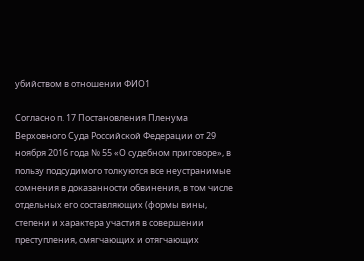убийством в отношении ФИО1

Согласно п. 17 Постановления Пленума Верховного Суда Российской Федерации от 29 ноября 2016 года № 55 «О судебном приговоре», в пользу подсудимого толкуются все неустранимые сомнения в доказанности обвинения, в том числе отдельных его составляющих (формы вины, степени и характера участия в совершении преступления, смягчающих и отягчающих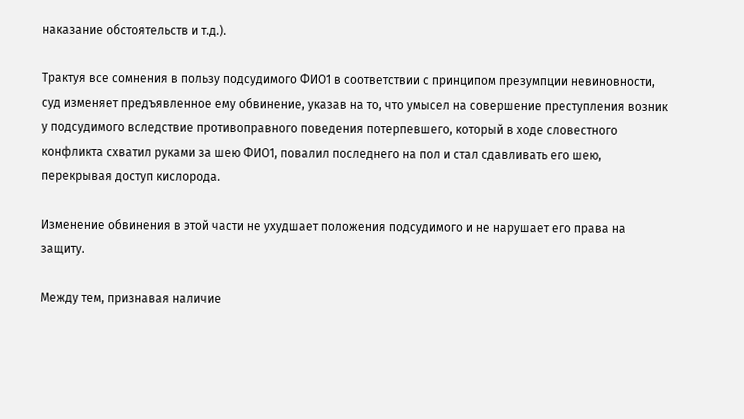наказание обстоятельств и т.д.).

Трактуя все сомнения в пользу подсудимого ФИО1 в соответствии с принципом презумпции невиновности, суд изменяет предъявленное ему обвинение, указав на то, что умысел на совершение преступления возник у подсудимого вследствие противоправного поведения потерпевшего, который в ходе словестного конфликта схватил руками за шею ФИО1, повалил последнего на пол и стал сдавливать его шею, перекрывая доступ кислорода.

Изменение обвинения в этой части не ухудшает положения подсудимого и не нарушает его права на защиту.

Между тем, признавая наличие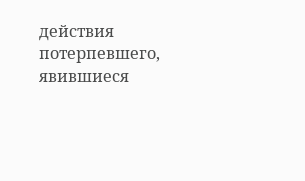действия потерпевшего, явившиеся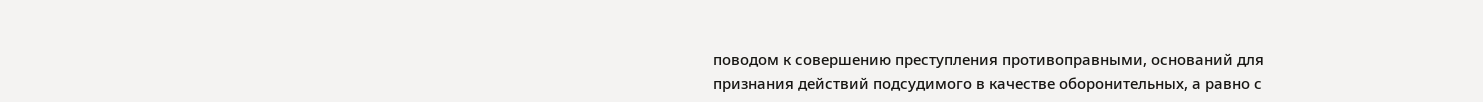поводом к совершению преступления противоправными, оснований для признания действий подсудимого в качестве оборонительных, а равно с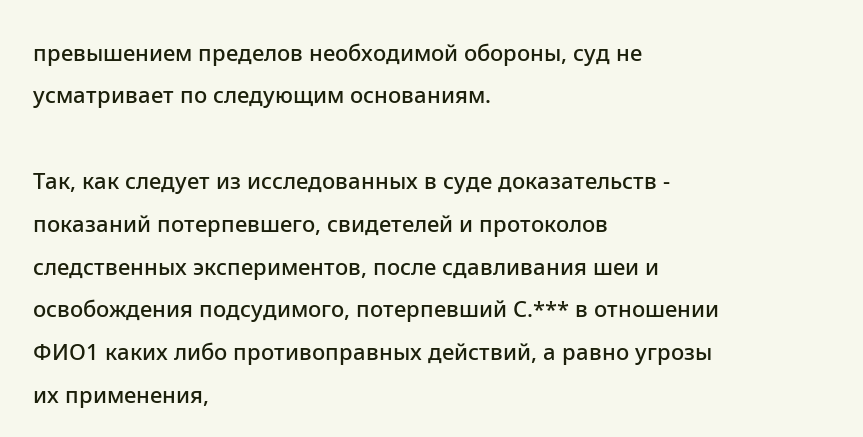превышением пределов необходимой обороны, суд не усматривает по следующим основаниям.

Так, как следует из исследованных в суде доказательств - показаний потерпевшего, свидетелей и протоколов следственных экспериментов, после сдавливания шеи и освобождения подсудимого, потерпевший С.*** в отношении ФИО1 каких либо противоправных действий, а равно угрозы их применения,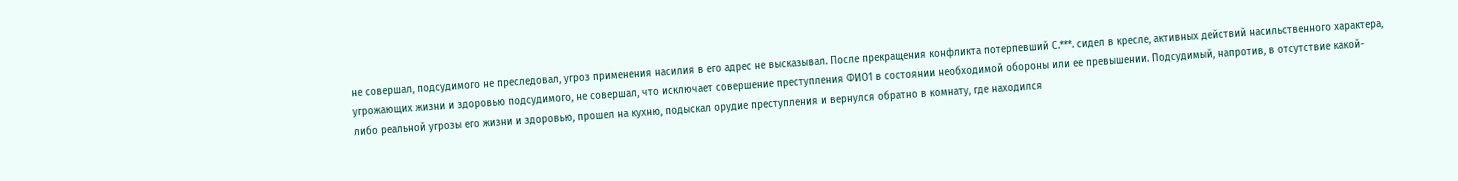не совершал, подсудимого не преследовал, угроз применения насилия в его адрес не высказывал. После прекращения конфликта потерпевший С.***. сидел в кресле, активных действий насильственного характера, угрожающих жизни и здоровью подсудимого, не совершал, что исключает совершение преступления ФИО1 в состоянии необходимой обороны или ее превышении. Подсудимый, напротив, в отсутствие какой-либо реальной угрозы его жизни и здоровью, прошел на кухню, подыскал орудие преступления и вернулся обратно в комнату, где находился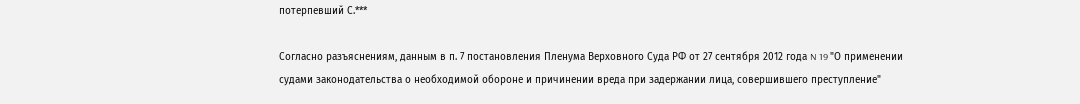потерпевший С.***

Согласно разъяснениям, данным в п. 7 постановления Пленума Верховного Суда РФ от 27 сентября 2012 года N 19 "О применении судами законодательства о необходимой обороне и причинении вреда при задержании лица, совершившего преступление"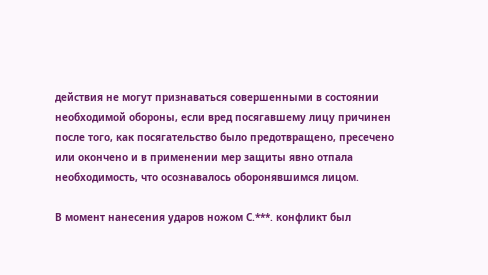действия не могут признаваться совершенными в состоянии необходимой обороны, если вред посягавшему лицу причинен после того, как посягательство было предотвращено, пресечено или окончено и в применении мер защиты явно отпала необходимость, что осознавалось оборонявшимся лицом.

В момент нанесения ударов ножом С.***. конфликт был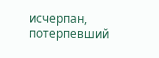исчерпан, потерпевший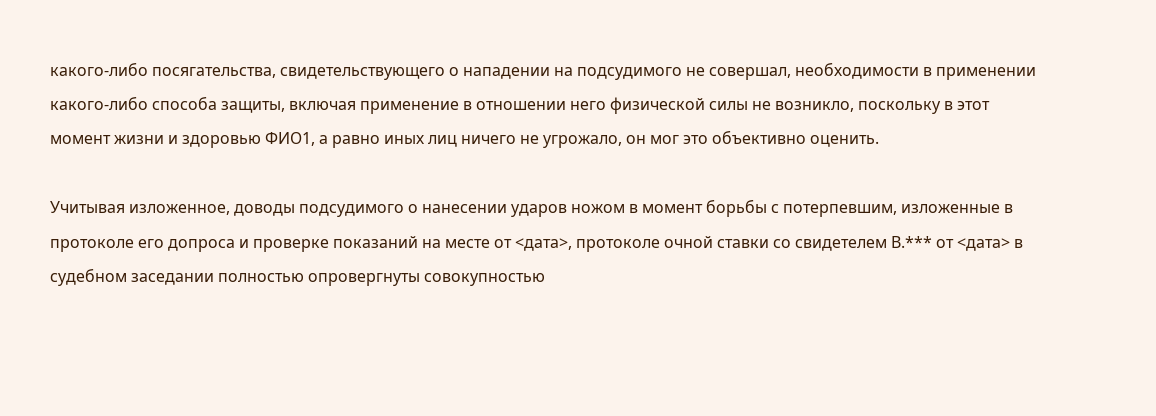какого-либо посягательства, свидетельствующего о нападении на подсудимого не совершал, необходимости в применении какого-либо способа защиты, включая применение в отношении него физической силы не возникло, поскольку в этот момент жизни и здоровью ФИО1, а равно иных лиц ничего не угрожало, он мог это объективно оценить.

Учитывая изложенное, доводы подсудимого о нанесении ударов ножом в момент борьбы с потерпевшим, изложенные в протоколе его допроса и проверке показаний на месте от <дата>, протоколе очной ставки со свидетелем В.*** от <дата> в судебном заседании полностью опровергнуты совокупностью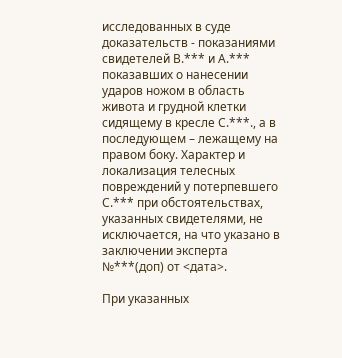исследованных в суде доказательств - показаниями свидетелей В.*** и А.*** показавших о нанесении ударов ножом в область живота и грудной клетки сидящему в кресле С.***., а в последующем – лежащему на правом боку. Характер и локализация телесных повреждений у потерпевшего С.*** при обстоятельствах, указанных свидетелями, не исключается, на что указано в заключении эксперта №***(доп) от <дата>.

При указанных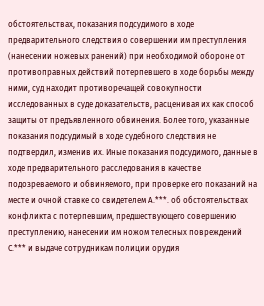обстоятельствах, показания подсудимого в ходе предварительного следствия о совершении им преступления (нанесении ножевых ранений) при необходимой обороне от противоправных действий потерпевшего в ходе борьбы между ними, суд находит противоречащей совокупности исследованных в суде доказательств, расценивая их как способ защиты от предъявленного обвинения. Более того, указанные показания подсудимый в ходе судебного следствия не подтвердил, изменив их. Иные показания подсудимого, данные в ходе предварительного расследования в качестве подозреваемого и обвиняемого, при проверке его показаний на месте и очной ставке со свидетелем А.***. об обстоятельствах конфликта с потерпевшим, предшествующего совершению преступлению, нанесении им ножом телесных повреждений С.*** и выдаче сотрудникам полиции орудия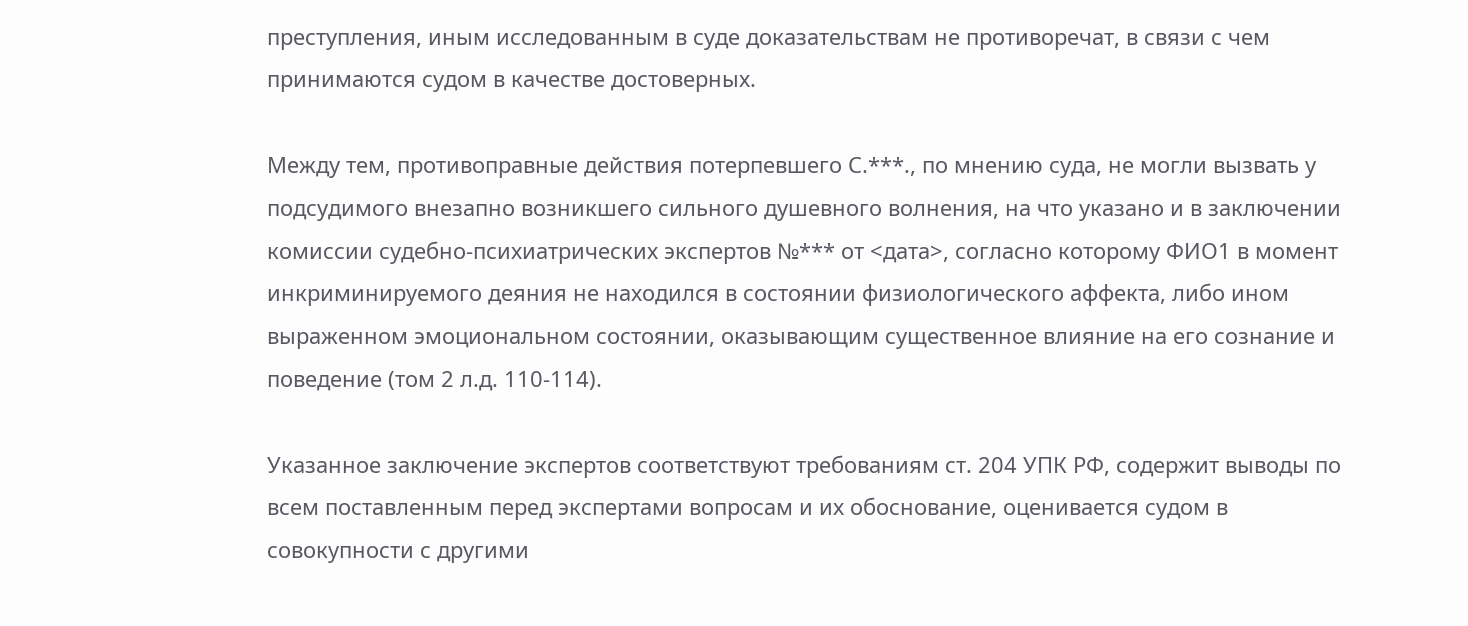преступления, иным исследованным в суде доказательствам не противоречат, в связи с чем принимаются судом в качестве достоверных.

Между тем, противоправные действия потерпевшего С.***., по мнению суда, не могли вызвать у подсудимого внезапно возникшего сильного душевного волнения, на что указано и в заключении комиссии судебно-психиатрических экспертов №*** от <дата>, согласно которому ФИО1 в момент инкриминируемого деяния не находился в состоянии физиологического аффекта, либо ином выраженном эмоциональном состоянии, оказывающим существенное влияние на его сознание и поведение (том 2 л.д. 110-114).

Указанное заключение экспертов соответствуют требованиям ст. 204 УПК РФ, содержит выводы по всем поставленным перед экспертами вопросам и их обоснование, оценивается судом в совокупности с другими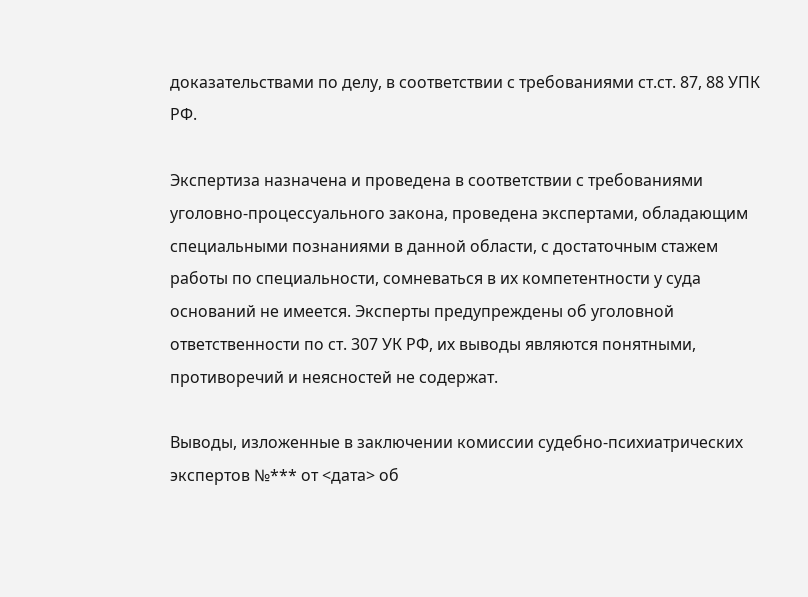доказательствами по делу, в соответствии с требованиями ст.ст. 87, 88 УПК РФ.

Экспертиза назначена и проведена в соответствии с требованиями уголовно-процессуального закона, проведена экспертами, обладающим специальными познаниями в данной области, с достаточным стажем работы по специальности, сомневаться в их компетентности у суда оснований не имеется. Эксперты предупреждены об уголовной ответственности по ст. 307 УК РФ, их выводы являются понятными, противоречий и неясностей не содержат.

Выводы, изложенные в заключении комиссии судебно-психиатрических экспертов №*** от <дата> об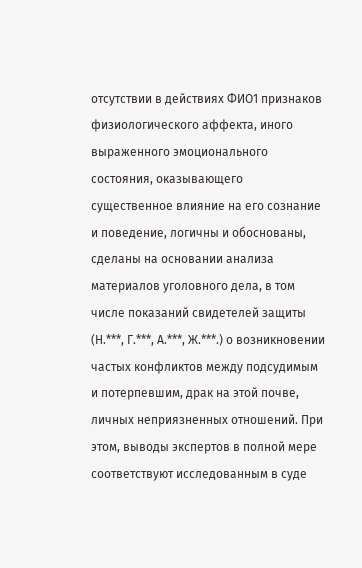отсутствии в действиях ФИО1 признаков физиологического аффекта, иного выраженного эмоционального состояния, оказывающего существенное влияние на его сознание и поведение, логичны и обоснованы, сделаны на основании анализа материалов уголовного дела, в том числе показаний свидетелей защиты (Н.***, Г.***, А.***, Ж.***.) о возникновении частых конфликтов между подсудимым и потерпевшим, драк на этой почве, личных неприязненных отношений. При этом, выводы экспертов в полной мере соответствуют исследованным в суде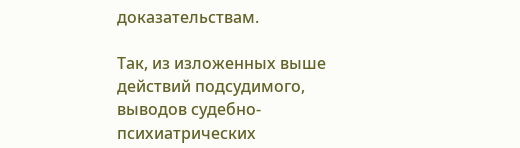доказательствам.

Так, из изложенных выше действий подсудимого, выводов судебно-психиатрических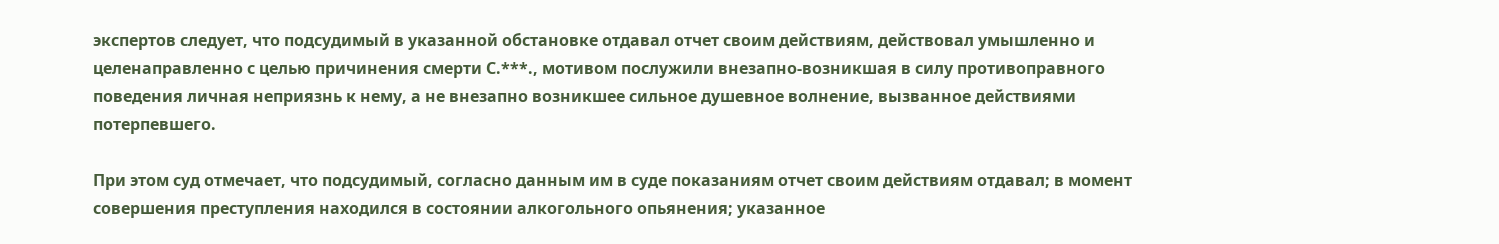экспертов следует, что подсудимый в указанной обстановке отдавал отчет своим действиям, действовал умышленно и целенаправленно с целью причинения смерти С.***., мотивом послужили внезапно-возникшая в силу противоправного поведения личная неприязнь к нему, а не внезапно возникшее сильное душевное волнение, вызванное действиями потерпевшего.

При этом суд отмечает, что подсудимый, согласно данным им в суде показаниям отчет своим действиям отдавал; в момент совершения преступления находился в состоянии алкогольного опьянения; указанное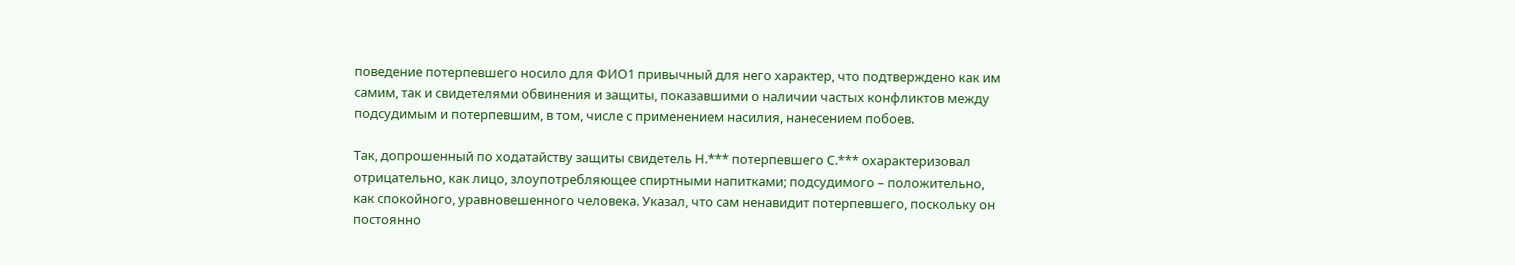поведение потерпевшего носило для ФИО1 привычный для него характер, что подтверждено как им самим, так и свидетелями обвинения и защиты, показавшими о наличии частых конфликтов между подсудимым и потерпевшим, в том, числе с применением насилия, нанесением побоев.

Так, допрошенный по ходатайству защиты свидетель Н.*** потерпевшего С.*** охарактеризовал отрицательно, как лицо, злоупотребляющее спиртными напитками; подсудимого – положительно, как спокойного, уравновешенного человека. Указал, что сам ненавидит потерпевшего, поскольку он постоянно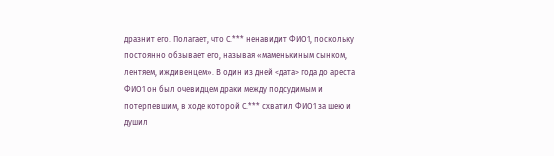дразнит его. Полагает, что С.*** ненавидит ФИО1, поскольку постоянно обзывает его, называя «маменькиным сынком, лентяем, иждивенцем». В один из дней <дата> года до ареста ФИО1 он был очевидцем драки между подсудимым и потерпевшим, в ходе которой С.*** схватил ФИО1 за шею и душил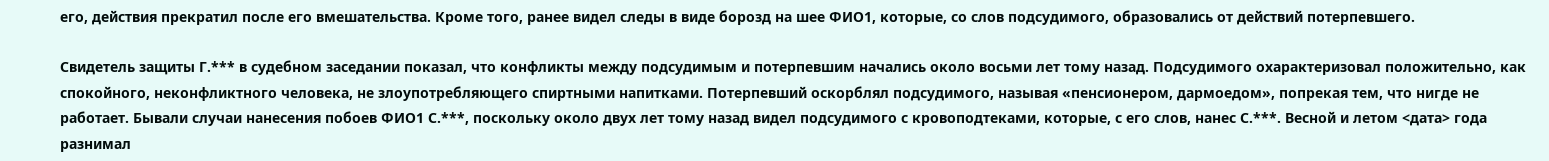его, действия прекратил после его вмешательства. Кроме того, ранее видел следы в виде борозд на шее ФИО1, которые, со слов подсудимого, образовались от действий потерпевшего.

Свидетель защиты Г.*** в судебном заседании показал, что конфликты между подсудимым и потерпевшим начались около восьми лет тому назад. Подсудимого охарактеризовал положительно, как спокойного, неконфликтного человека, не злоупотребляющего спиртными напитками. Потерпевший оскорблял подсудимого, называя «пенсионером, дармоедом», попрекая тем, что нигде не работает. Бывали случаи нанесения побоев ФИО1 С.***, поскольку около двух лет тому назад видел подсудимого с кровоподтеками, которые, с его слов, нанес С.***. Весной и летом <дата> года разнимал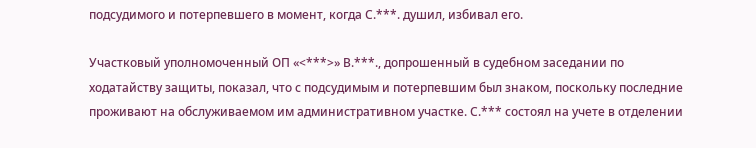подсудимого и потерпевшего в момент, когда С.***. душил, избивал его.

Участковый уполномоченный ОП «<***>» В.***., допрошенный в судебном заседании по ходатайству защиты, показал, что с подсудимым и потерпевшим был знаком, поскольку последние проживают на обслуживаемом им административном участке. С.*** состоял на учете в отделении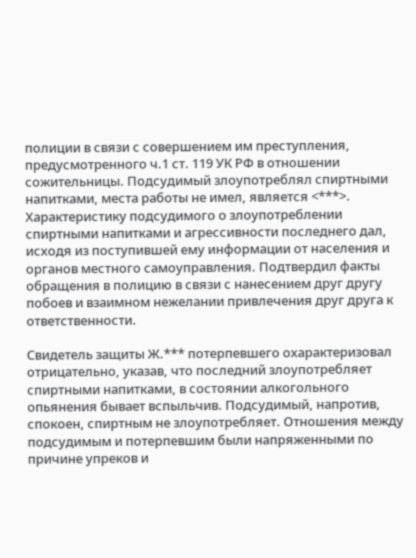полиции в связи с совершением им преступления, предусмотренного ч.1 ст. 119 УК РФ в отношении сожительницы. Подсудимый злоупотреблял спиртными напитками, места работы не имел, является <***>. Характеристику подсудимого о злоупотреблении спиртными напитками и агрессивности последнего дал, исходя из поступившей ему информации от населения и органов местного самоуправления. Подтвердил факты обращения в полицию в связи с нанесением друг другу побоев и взаимном нежелании привлечения друг друга к ответственности.

Свидетель защиты Ж.*** потерпевшего охарактеризовал отрицательно, указав, что последний злоупотребляет спиртными напитками, в состоянии алкогольного опьянения бывает вспыльчив. Подсудимый, напротив, спокоен, спиртным не злоупотребляет. Отношения между подсудимым и потерпевшим были напряженными по причине упреков и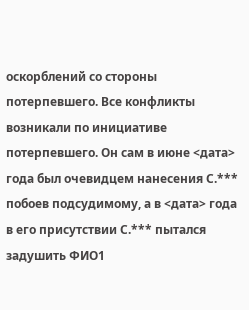оскорблений со стороны потерпевшего. Все конфликты возникали по инициативе потерпевшего. Он сам в июне <дата> года был очевидцем нанесения С.*** побоев подсудимому, а в <дата> года в его присутствии С.*** пытался задушить ФИО1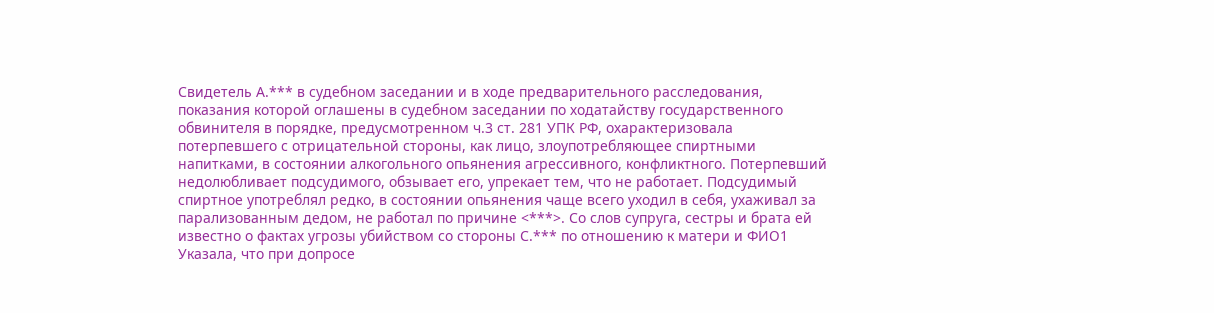Свидетель А.*** в судебном заседании и в ходе предварительного расследования, показания которой оглашены в судебном заседании по ходатайству государственного обвинителя в порядке, предусмотренном ч.3 ст. 281 УПК РФ, охарактеризовала потерпевшего с отрицательной стороны, как лицо, злоупотребляющее спиртными напитками, в состоянии алкогольного опьянения агрессивного, конфликтного. Потерпевший недолюбливает подсудимого, обзывает его, упрекает тем, что не работает. Подсудимый спиртное употреблял редко, в состоянии опьянения чаще всего уходил в себя, ухаживал за парализованным дедом, не работал по причине <***>. Со слов супруга, сестры и брата ей известно о фактах угрозы убийством со стороны С.*** по отношению к матери и ФИО1 Указала, что при допросе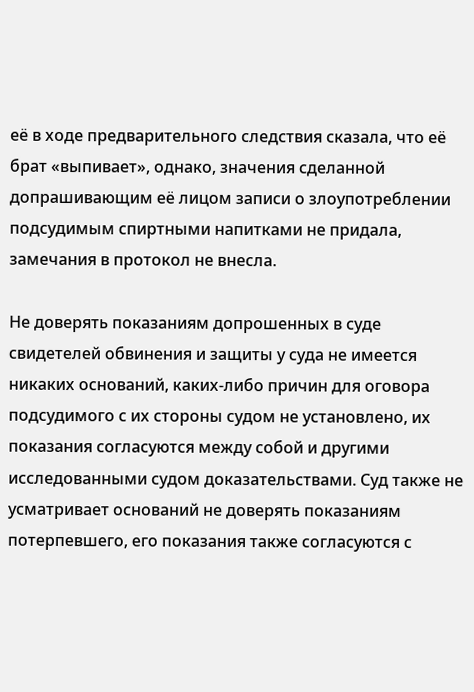её в ходе предварительного следствия сказала, что её брат «выпивает», однако, значения сделанной допрашивающим её лицом записи о злоупотреблении подсудимым спиртными напитками не придала, замечания в протокол не внесла.

Не доверять показаниям допрошенных в суде свидетелей обвинения и защиты у суда не имеется никаких оснований, каких-либо причин для оговора подсудимого с их стороны судом не установлено, их показания согласуются между собой и другими исследованными судом доказательствами. Суд также не усматривает оснований не доверять показаниям потерпевшего, его показания также согласуются с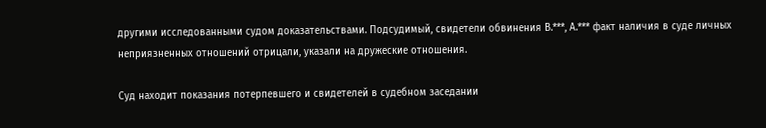другими исследованными судом доказательствами. Подсудимый, свидетели обвинения В.***, А.*** факт наличия в суде личных неприязненных отношений отрицали, указали на дружеские отношения.

Суд находит показания потерпевшего и свидетелей в судебном заседании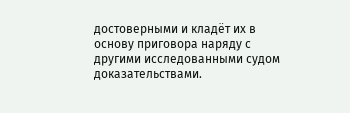достоверными и кладёт их в основу приговора наряду с другими исследованными судом доказательствами.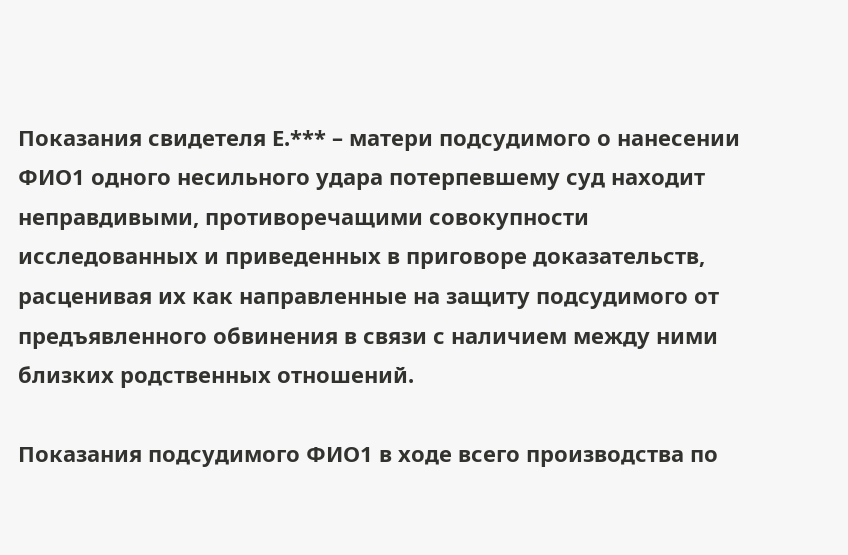Показания свидетеля Е.*** – матери подсудимого о нанесении ФИО1 одного несильного удара потерпевшему суд находит неправдивыми, противоречащими совокупности исследованных и приведенных в приговоре доказательств, расценивая их как направленные на защиту подсудимого от предъявленного обвинения в связи с наличием между ними близких родственных отношений.

Показания подсудимого ФИО1 в ходе всего производства по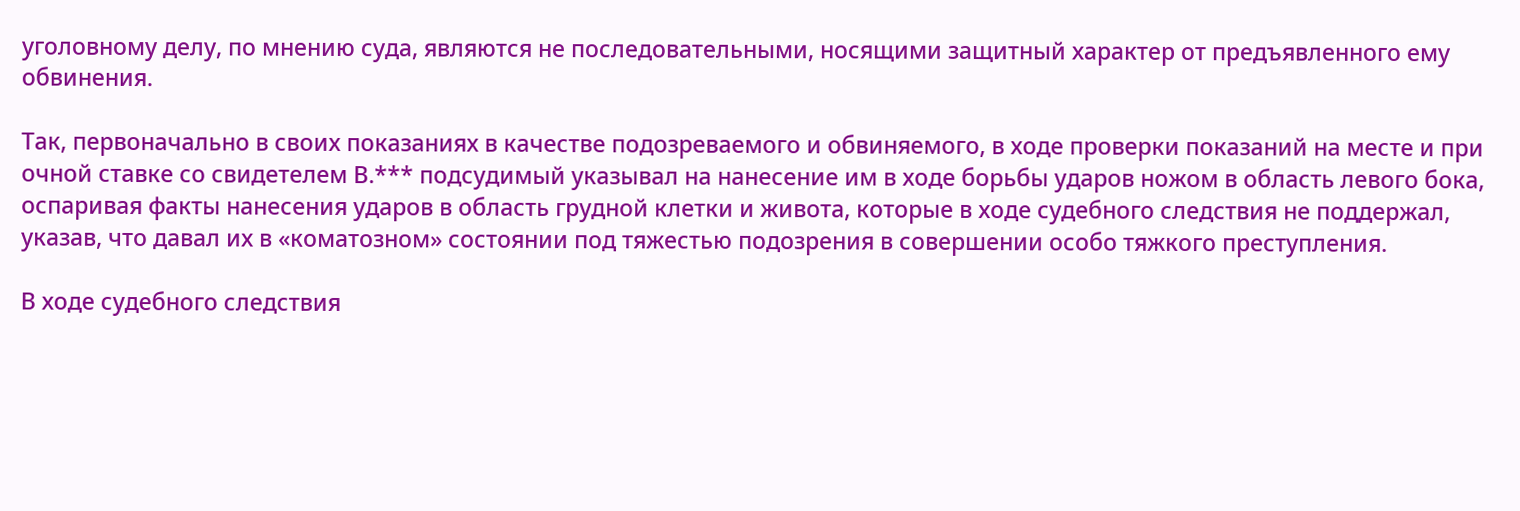уголовному делу, по мнению суда, являются не последовательными, носящими защитный характер от предъявленного ему обвинения.

Так, первоначально в своих показаниях в качестве подозреваемого и обвиняемого, в ходе проверки показаний на месте и при очной ставке со свидетелем В.*** подсудимый указывал на нанесение им в ходе борьбы ударов ножом в область левого бока, оспаривая факты нанесения ударов в область грудной клетки и живота, которые в ходе судебного следствия не поддержал, указав, что давал их в «коматозном» состоянии под тяжестью подозрения в совершении особо тяжкого преступления.

В ходе судебного следствия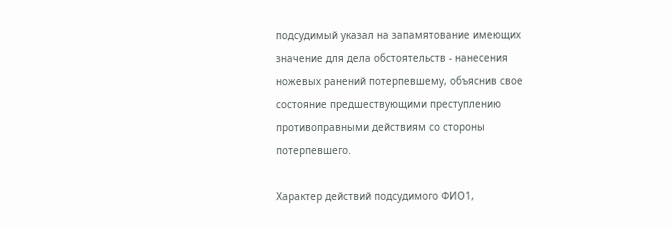подсудимый указал на запамятование имеющих значение для дела обстоятельств - нанесения ножевых ранений потерпевшему, объяснив свое состояние предшествующими преступлению противоправными действиям со стороны потерпевшего.

Характер действий подсудимого ФИО1,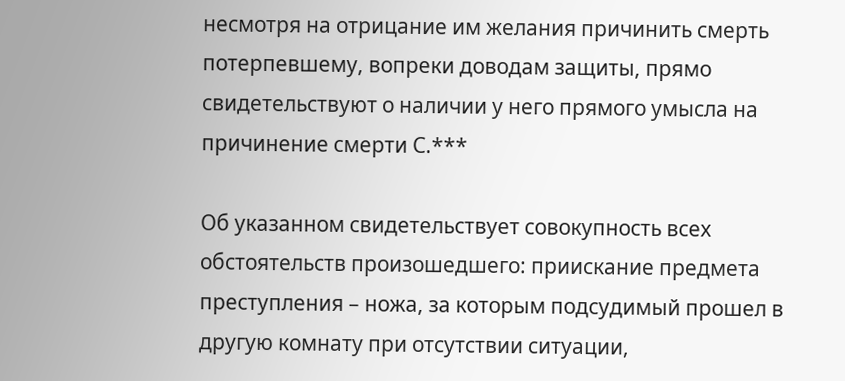несмотря на отрицание им желания причинить смерть потерпевшему, вопреки доводам защиты, прямо свидетельствуют о наличии у него прямого умысла на причинение смерти С.***

Об указанном свидетельствует совокупность всех обстоятельств произошедшего: приискание предмета преступления – ножа, за которым подсудимый прошел в другую комнату при отсутствии ситуации,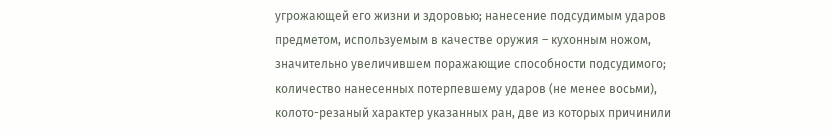угрожающей его жизни и здоровью; нанесение подсудимым ударов предметом, используемым в качестве оружия – кухонным ножом, значительно увеличившем поражающие способности подсудимого; количество нанесенных потерпевшему ударов (не менее восьми), колото-резаный характер указанных ран, две из которых причинили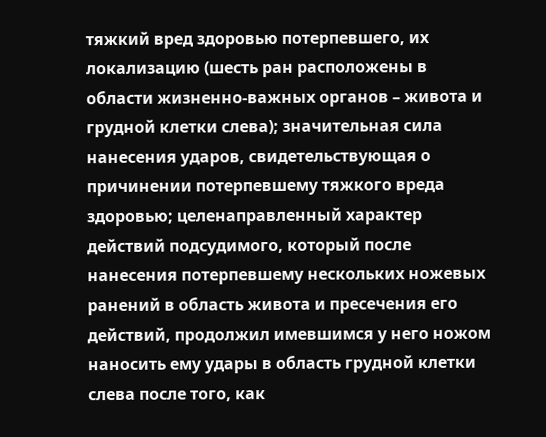тяжкий вред здоровью потерпевшего, их локализацию (шесть ран расположены в области жизненно-важных органов – живота и грудной клетки слева); значительная сила нанесения ударов, свидетельствующая о причинении потерпевшему тяжкого вреда здоровью; целенаправленный характер действий подсудимого, который после нанесения потерпевшему нескольких ножевых ранений в область живота и пресечения его действий, продолжил имевшимся у него ножом наносить ему удары в область грудной клетки слева после того, как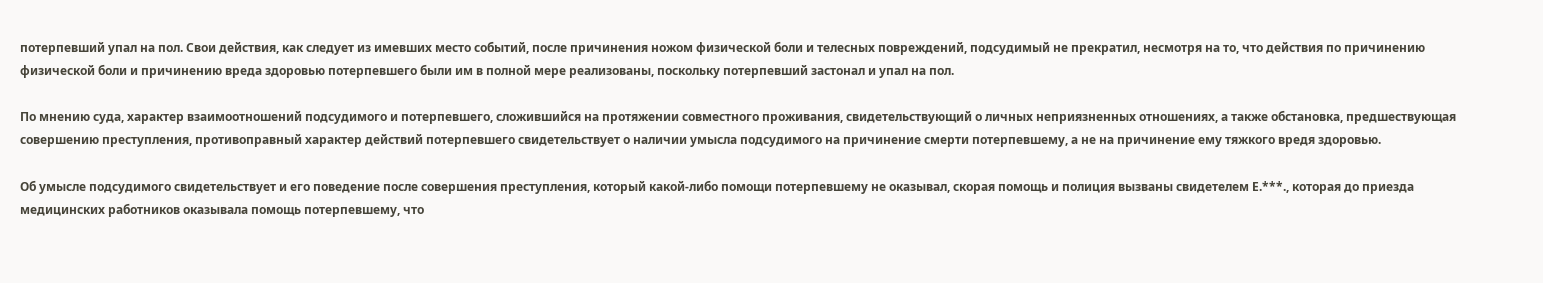потерпевший упал на пол. Свои действия, как следует из имевших место событий, после причинения ножом физической боли и телесных повреждений, подсудимый не прекратил, несмотря на то, что действия по причинению физической боли и причинению вреда здоровью потерпевшего были им в полной мере реализованы, поскольку потерпевший застонал и упал на пол.

По мнению суда, характер взаимоотношений подсудимого и потерпевшего, сложившийся на протяжении совместного проживания, свидетельствующий о личных неприязненных отношениях, а также обстановка, предшествующая совершению преступления, противоправный характер действий потерпевшего свидетельствует о наличии умысла подсудимого на причинение смерти потерпевшему, а не на причинение ему тяжкого вредя здоровью.

Об умысле подсудимого свидетельствует и его поведение после совершения преступления, который какой-либо помощи потерпевшему не оказывал, скорая помощь и полиция вызваны свидетелем Е.***., которая до приезда медицинских работников оказывала помощь потерпевшему, что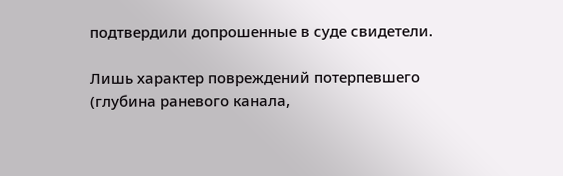подтвердили допрошенные в суде свидетели.

Лишь характер повреждений потерпевшего (глубина раневого канала,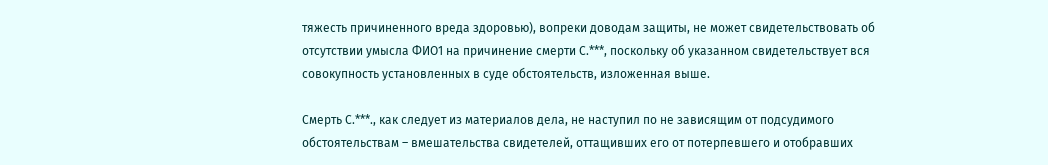тяжесть причиненного вреда здоровью), вопреки доводам защиты, не может свидетельствовать об отсутствии умысла ФИО1 на причинение смерти С.***, поскольку об указанном свидетельствует вся совокупность установленных в суде обстоятельств, изложенная выше.

Смерть С.***., как следует из материалов дела, не наступил по не зависящим от подсудимого обстоятельствам – вмешательства свидетелей, оттащивших его от потерпевшего и отобравших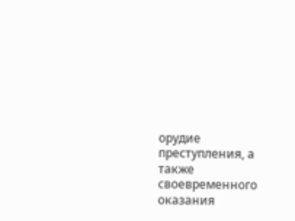орудие преступления, а также своевременного оказания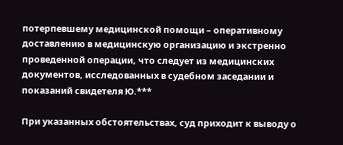потерпевшему медицинской помощи – оперативному доставлению в медицинскую организацию и экстренно проведенной операции, что следует из медицинских документов, исследованных в судебном заседании и показаний свидетеля Ю.***

При указанных обстоятельствах, суд приходит к выводу о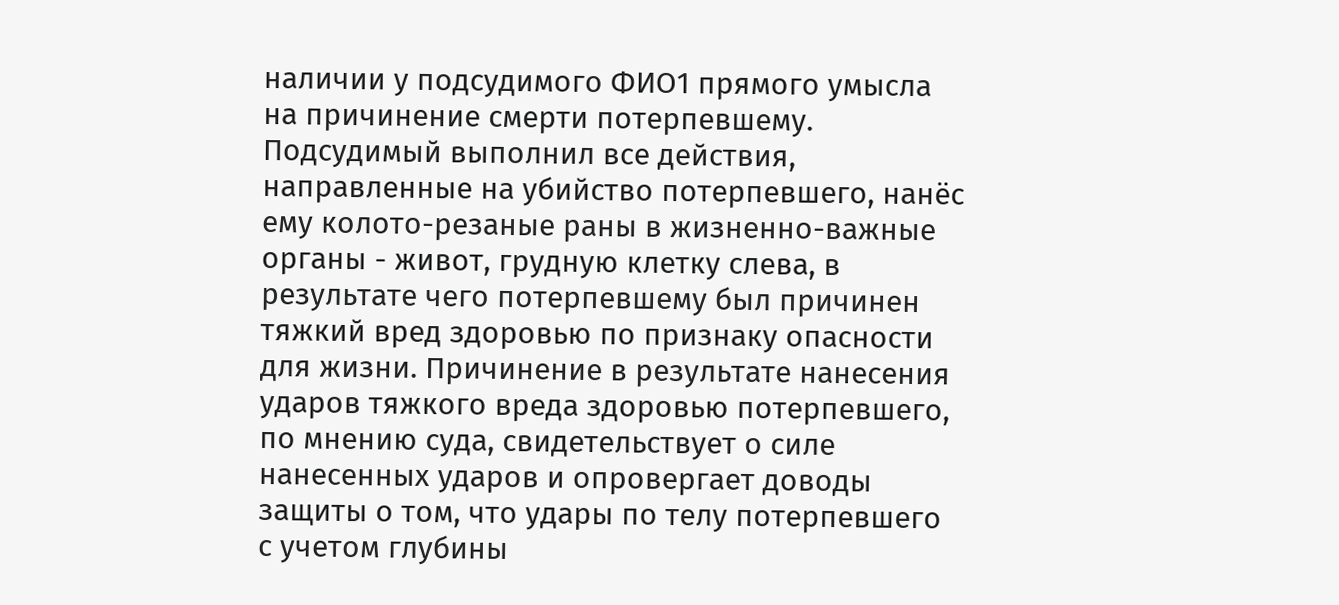наличии у подсудимого ФИО1 прямого умысла на причинение смерти потерпевшему. Подсудимый выполнил все действия, направленные на убийство потерпевшего, нанёс ему колото-резаные раны в жизненно-важные органы - живот, грудную клетку слева, в результате чего потерпевшему был причинен тяжкий вред здоровью по признаку опасности для жизни. Причинение в результате нанесения ударов тяжкого вреда здоровью потерпевшего, по мнению суда, свидетельствует о силе нанесенных ударов и опровергает доводы защиты о том, что удары по телу потерпевшего с учетом глубины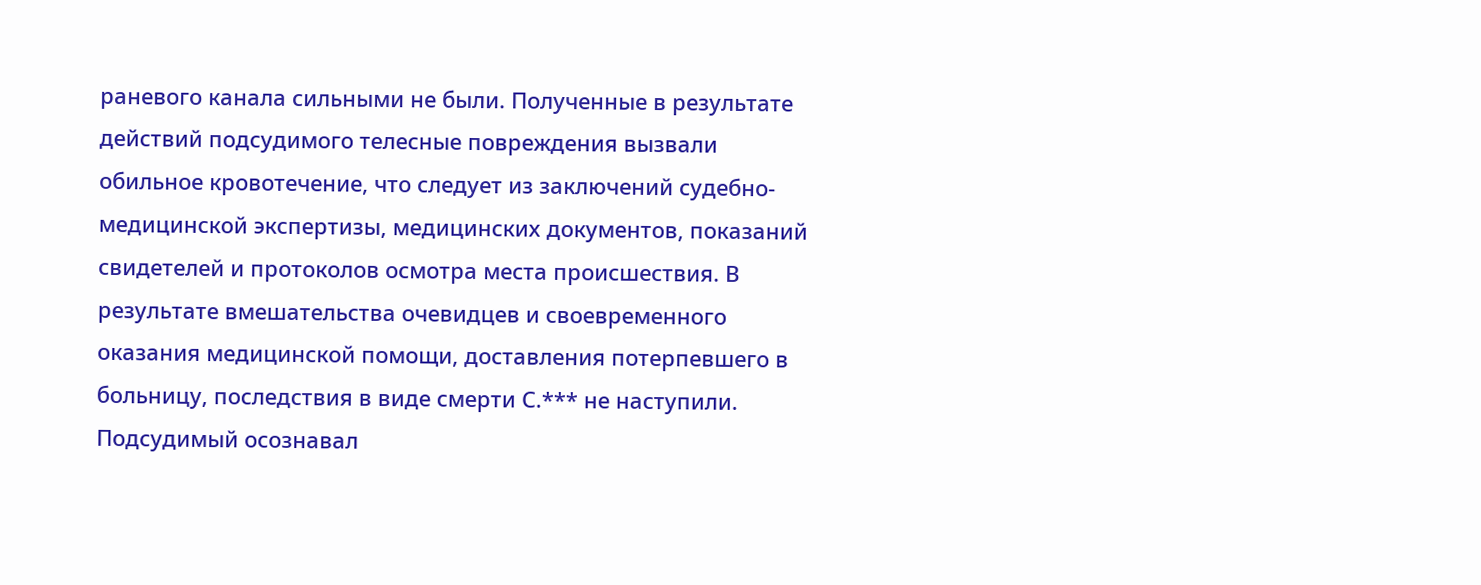раневого канала сильными не были. Полученные в результате действий подсудимого телесные повреждения вызвали обильное кровотечение, что следует из заключений судебно-медицинской экспертизы, медицинских документов, показаний свидетелей и протоколов осмотра места происшествия. В результате вмешательства очевидцев и своевременного оказания медицинской помощи, доставления потерпевшего в больницу, последствия в виде смерти С.*** не наступили. Подсудимый осознавал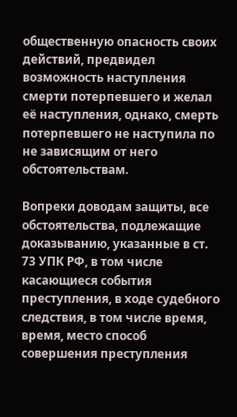общественную опасность своих действий, предвидел возможность наступления смерти потерпевшего и желал её наступления, однако, смерть потерпевшего не наступила по не зависящим от него обстоятельствам.

Вопреки доводам защиты, все обстоятельства, подлежащие доказыванию, указанные в ст. 73 УПК РФ, в том числе касающиеся события преступления, в ходе судебного следствия, в том числе время, время, место способ совершения преступления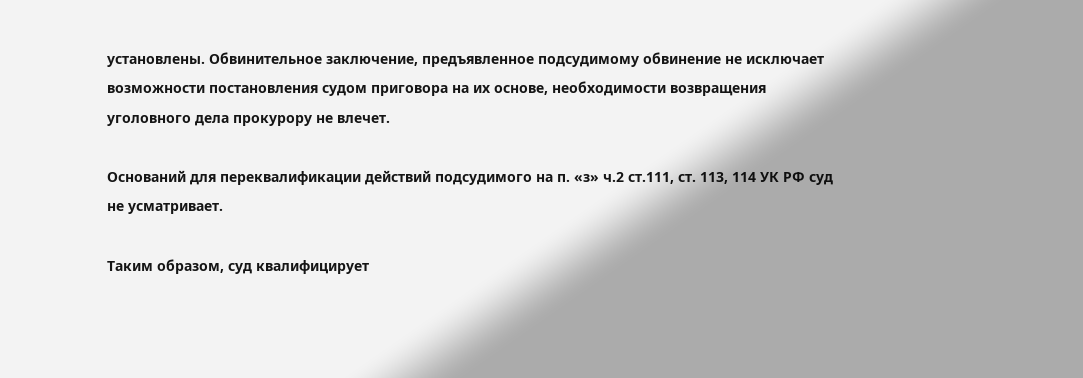установлены. Обвинительное заключение, предъявленное подсудимому обвинение не исключает возможности постановления судом приговора на их основе, необходимости возвращения уголовного дела прокурору не влечет.

Оснований для переквалификации действий подсудимого на п. «з» ч.2 ст.111, ст. 113, 114 УК РФ суд не усматривает.

Таким образом, суд квалифицирует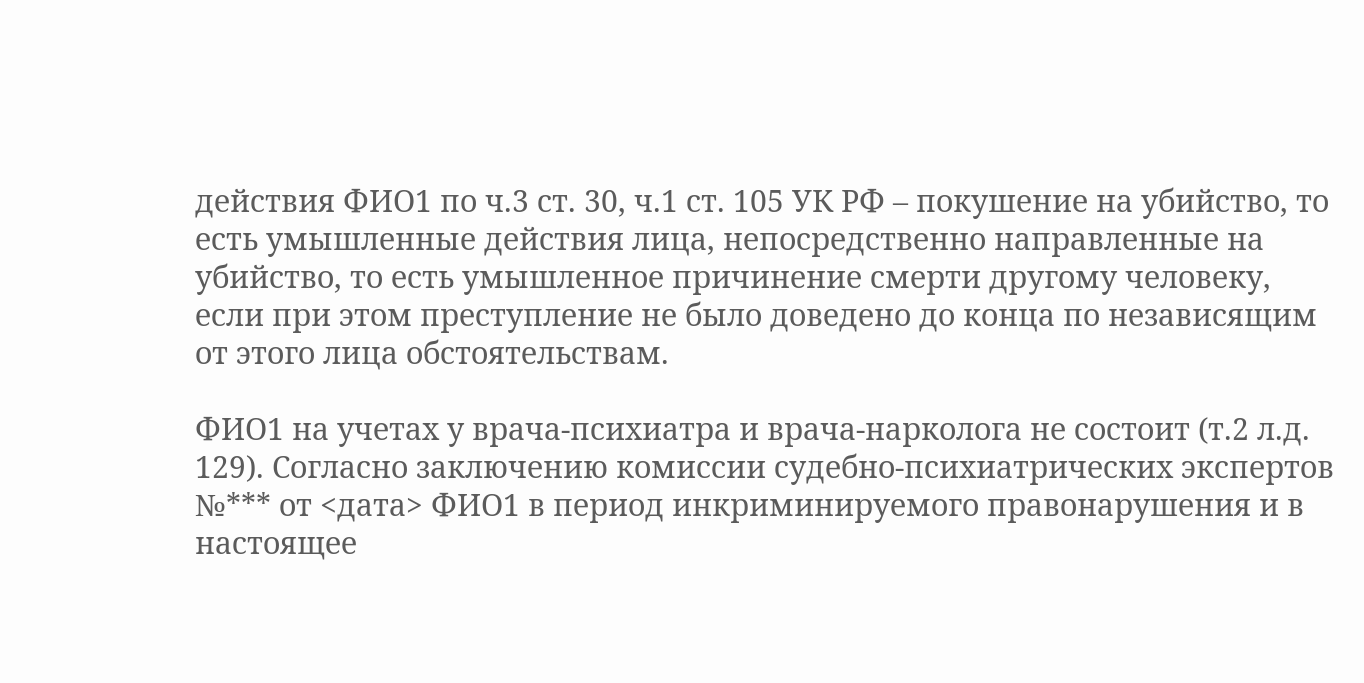действия ФИО1 по ч.3 ст. 30, ч.1 ст. 105 УК РФ – покушение на убийство, то есть умышленные действия лица, непосредственно направленные на убийство, то есть умышленное причинение смерти другому человеку, если при этом преступление не было доведено до конца по независящим от этого лица обстоятельствам.

ФИО1 на учетах у врача-психиатра и врача-нарколога не состоит (т.2 л.д. 129). Согласно заключению комиссии судебно-психиатрических экспертов №*** от <дата> ФИО1 в период инкриминируемого правонарушения и в настоящее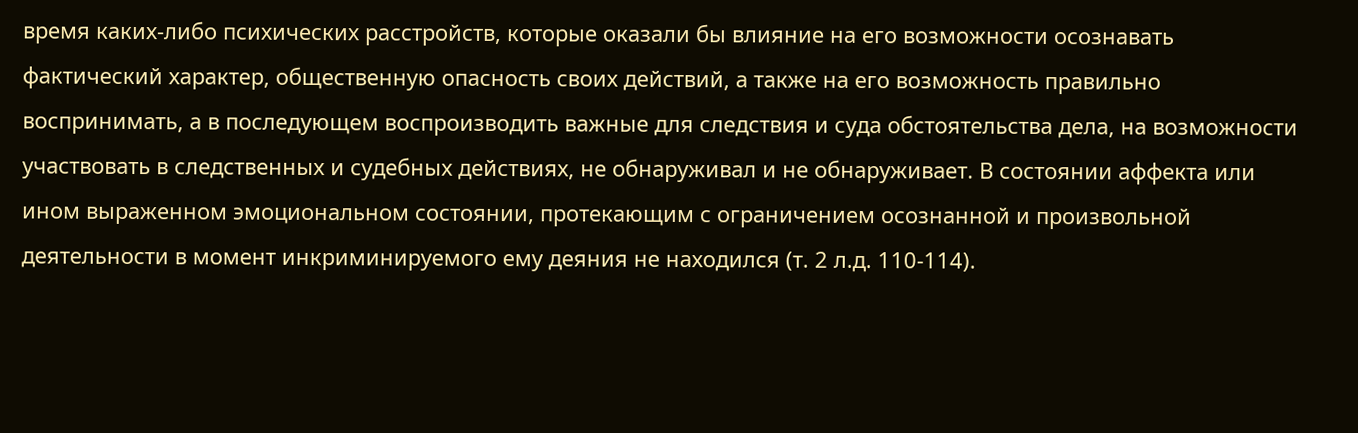время каких-либо психических расстройств, которые оказали бы влияние на его возможности осознавать фактический характер, общественную опасность своих действий, а также на его возможность правильно воспринимать, а в последующем воспроизводить важные для следствия и суда обстоятельства дела, на возможности участвовать в следственных и судебных действиях, не обнаруживал и не обнаруживает. В состоянии аффекта или ином выраженном эмоциональном состоянии, протекающим с ограничением осознанной и произвольной деятельности в момент инкриминируемого ему деяния не находился (т. 2 л.д. 110-114).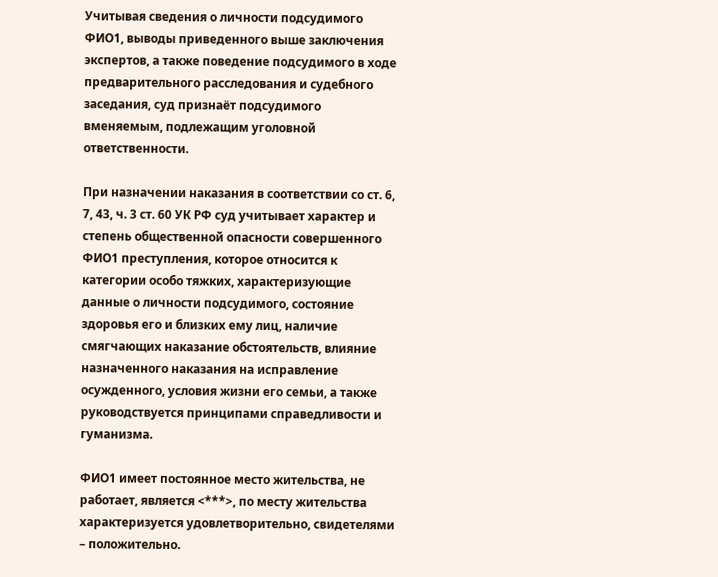Учитывая сведения о личности подсудимого ФИО1, выводы приведенного выше заключения экспертов, а также поведение подсудимого в ходе предварительного расследования и судебного заседания, суд признаёт подсудимого вменяемым, подлежащим уголовной ответственности.

При назначении наказания в соответствии со ст. 6, 7, 43, ч. 3 ст. 60 УК РФ суд учитывает характер и степень общественной опасности совершенного ФИО1 преступления, которое относится к категории особо тяжких, характеризующие данные о личности подсудимого, состояние здоровья его и близких ему лиц, наличие смягчающих наказание обстоятельств, влияние назначенного наказания на исправление осужденного, условия жизни его семьи, а также руководствуется принципами справедливости и гуманизма.

ФИО1 имеет постоянное место жительства, не работает, является <***>, по месту жительства характеризуется удовлетворительно, свидетелями – положительно.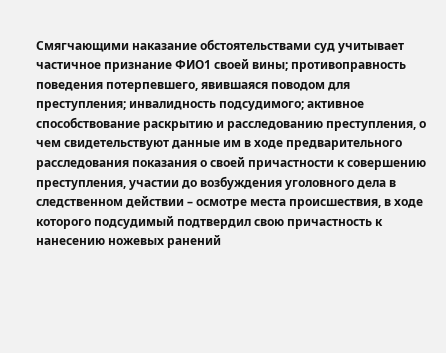Смягчающими наказание обстоятельствами суд учитывает частичное признание ФИО1 своей вины; противоправность поведения потерпевшего, явившаяся поводом для преступления; инвалидность подсудимого; активное способствование раскрытию и расследованию преступления, о чем свидетельствуют данные им в ходе предварительного расследования показания о своей причастности к совершению преступления, участии до возбуждения уголовного дела в следственном действии – осмотре места происшествия, в ходе которого подсудимый подтвердил свою причастность к нанесению ножевых ранений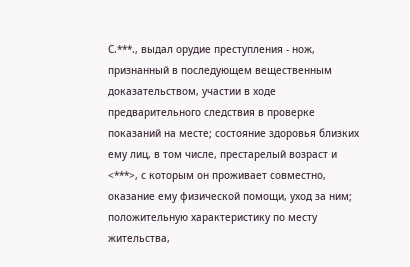С.***., выдал орудие преступления - нож, признанный в последующем вещественным доказательством, участии в ходе предварительного следствия в проверке показаний на месте; состояние здоровья близких ему лиц, в том числе, престарелый возраст и <***>, с которым он проживает совместно, оказание ему физической помощи, уход за ним; положительную характеристику по месту жительства,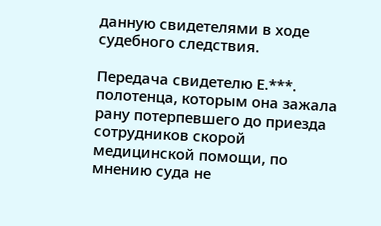данную свидетелями в ходе судебного следствия.

Передача свидетелю Е.***. полотенца, которым она зажала рану потерпевшего до приезда сотрудников скорой медицинской помощи, по мнению суда не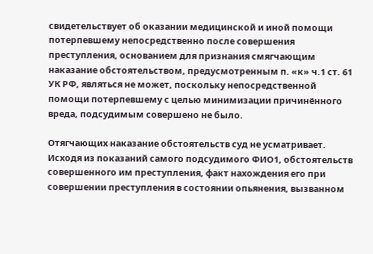свидетельствует об оказании медицинской и иной помощи потерпевшему непосредственно после совершения преступления, основанием для признания смягчающим наказание обстоятельством, предусмотренным п. «к» ч.1 ст. 61 УК РФ, являться не может, поскольку непосредственной помощи потерпевшему с целью минимизации причинённого вреда, подсудимым совершено не было.

Отягчающих наказание обстоятельств суд не усматривает. Исходя из показаний самого подсудимого ФИО1, обстоятельств совершенного им преступления, факт нахождения его при совершении преступления в состоянии опьянения, вызванном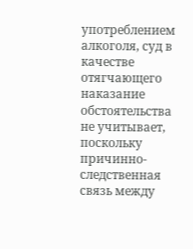употреблением алкоголя, суд в качестве отягчающего наказание обстоятельства не учитывает, поскольку причинно-следственная связь между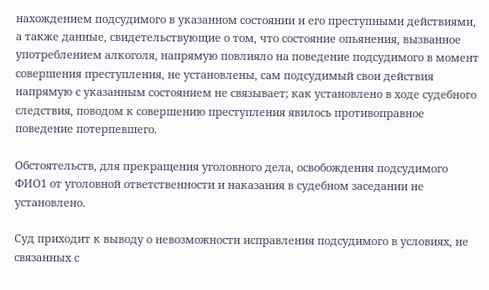нахождением подсудимого в указанном состоянии и его преступными действиями, а также данные, свидетельствующие о том, что состояние опьянения, вызванное употреблением алкоголя, напрямую повлияло на поведение подсудимого в момент совершения преступления, не установлены, сам подсудимый свои действия напрямую с указанным состоянием не связывает; как установлено в ходе судебного следствия, поводом к совершению преступления явилось противоправное поведение потерпевшего.

Обстоятельств, для прекращения уголовного дела, освобождения подсудимого ФИО1 от уголовной ответственности и наказания в судебном заседании не установлено.

Суд приходит к выводу о невозможности исправления подсудимого в условиях, не связанных с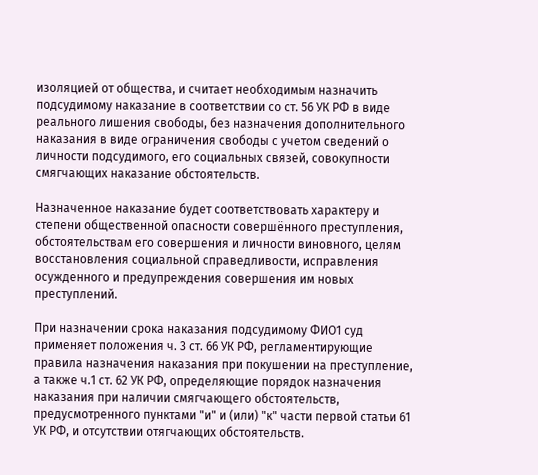изоляцией от общества, и считает необходимым назначить подсудимому наказание в соответствии со ст. 56 УК РФ в виде реального лишения свободы, без назначения дополнительного наказания в виде ограничения свободы с учетом сведений о личности подсудимого, его социальных связей, совокупности смягчающих наказание обстоятельств.

Назначенное наказание будет соответствовать характеру и степени общественной опасности совершённого преступления, обстоятельствам его совершения и личности виновного, целям восстановления социальной справедливости, исправления осужденного и предупреждения совершения им новых преступлений.

При назначении срока наказания подсудимому ФИО1 суд применяет положения ч. 3 ст. 66 УК РФ, регламентирующие правила назначения наказания при покушении на преступление, а также ч.1 ст. 62 УК РФ, определяющие порядок назначения наказания при наличии смягчающего обстоятельств, предусмотренного пунктами "и" и (или) "к" части первой статьи 61 УК РФ, и отсутствии отягчающих обстоятельств.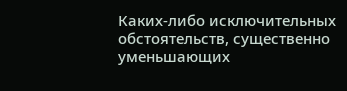Каких-либо исключительных обстоятельств, существенно уменьшающих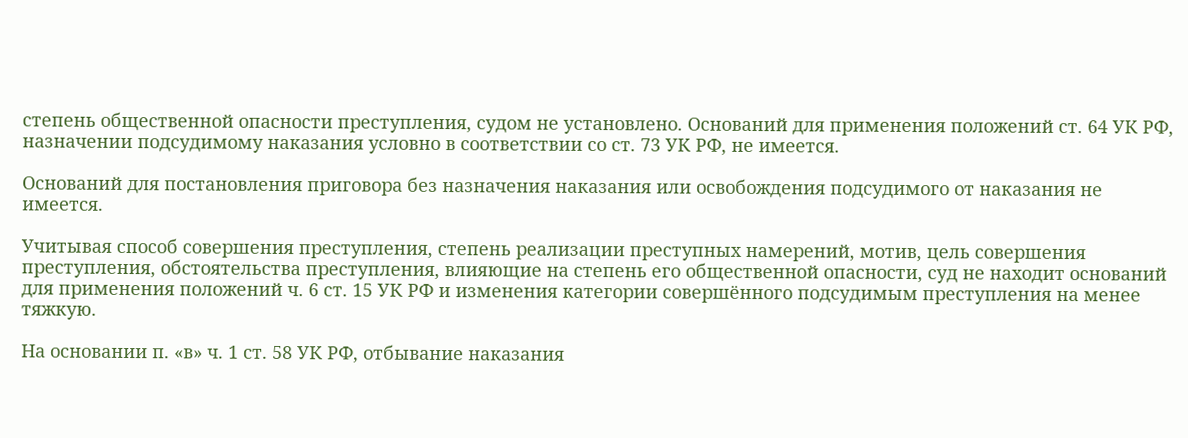степень общественной опасности преступления, судом не установлено. Оснований для применения положений ст. 64 УК РФ, назначении подсудимому наказания условно в соответствии со ст. 73 УК РФ, не имеется.

Оснований для постановления приговора без назначения наказания или освобождения подсудимого от наказания не имеется.

Учитывая способ совершения преступления, степень реализации преступных намерений, мотив, цель совершения преступления, обстоятельства преступления, влияющие на степень его общественной опасности, суд не находит оснований для применения положений ч. 6 ст. 15 УК РФ и изменения категории совершённого подсудимым преступления на менее тяжкую.

На основании п. «в» ч. 1 ст. 58 УК РФ, отбывание наказания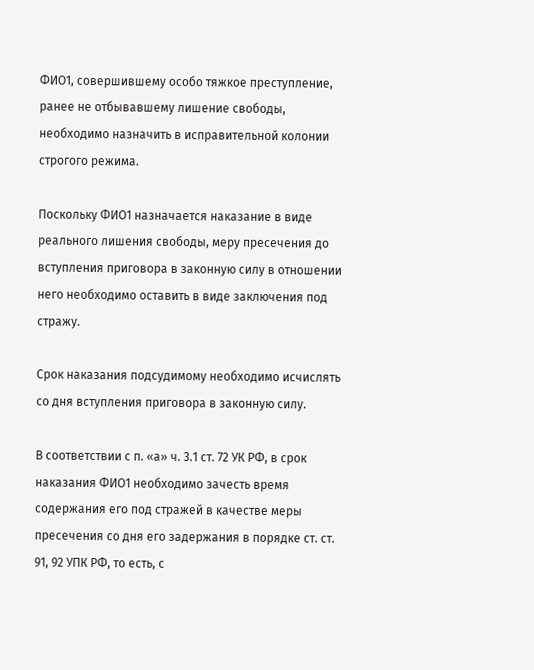ФИО1, совершившему особо тяжкое преступление, ранее не отбывавшему лишение свободы, необходимо назначить в исправительной колонии строгого режима.

Поскольку ФИО1 назначается наказание в виде реального лишения свободы, меру пресечения до вступления приговора в законную силу в отношении него необходимо оставить в виде заключения под стражу.

Срок наказания подсудимому необходимо исчислять со дня вступления приговора в законную силу.

В соответствии с п. «а» ч. 3.1 ст. 72 УК РФ, в срок наказания ФИО1 необходимо зачесть время содержания его под стражей в качестве меры пресечения со дня его задержания в порядке ст. ст. 91, 92 УПК РФ, то есть, с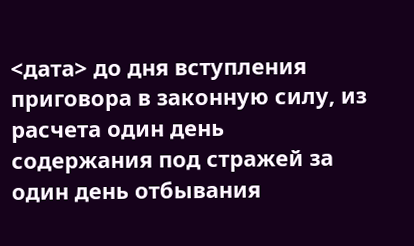<дата> до дня вступления приговора в законную силу, из расчета один день содержания под стражей за один день отбывания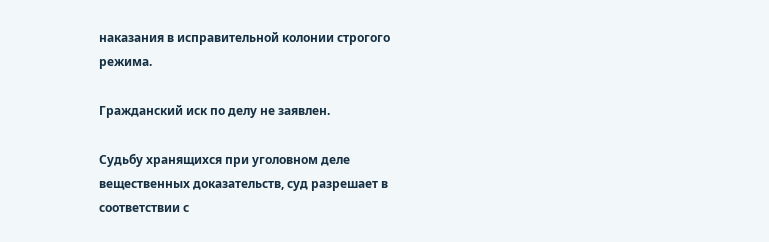наказания в исправительной колонии строгого режима.

Гражданский иск по делу не заявлен.

Судьбу хранящихся при уголовном деле вещественных доказательств, суд разрешает в соответствии с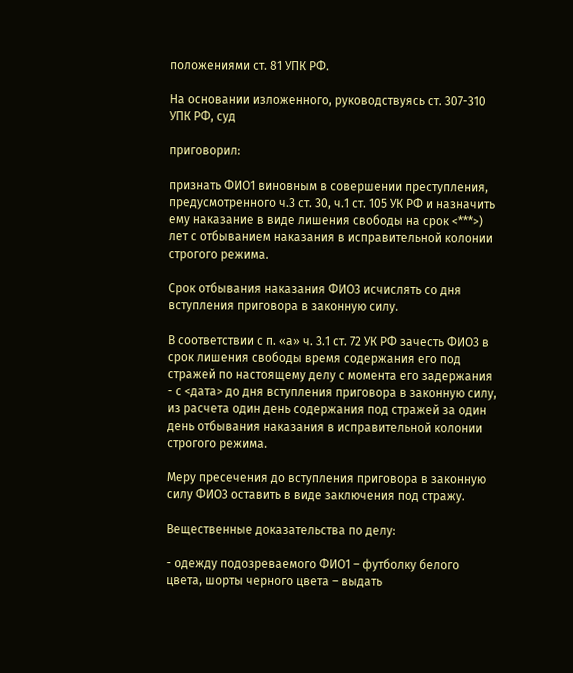положениями ст. 81 УПК РФ.

На основании изложенного, руководствуясь ст. 307-310 УПК РФ, суд

приговорил:

признать ФИО1 виновным в совершении преступления, предусмотренного ч.3 ст. 30, ч.1 ст. 105 УК РФ и назначить ему наказание в виде лишения свободы на срок <***>) лет с отбыванием наказания в исправительной колонии строгого режима.

Срок отбывания наказания ФИО3 исчислять со дня вступления приговора в законную силу.

В соответствии с п. «а» ч. 3.1 ст. 72 УК РФ зачесть ФИО3 в срок лишения свободы время содержания его под стражей по настоящему делу с момента его задержания - с <дата> до дня вступления приговора в законную силу, из расчета один день содержания под стражей за один день отбывания наказания в исправительной колонии строгого режима.

Меру пресечения до вступления приговора в законную силу ФИО3 оставить в виде заключения под стражу.

Вещественные доказательства по делу:

- одежду подозреваемого ФИО1 – футболку белого цвета, шорты черного цвета – выдать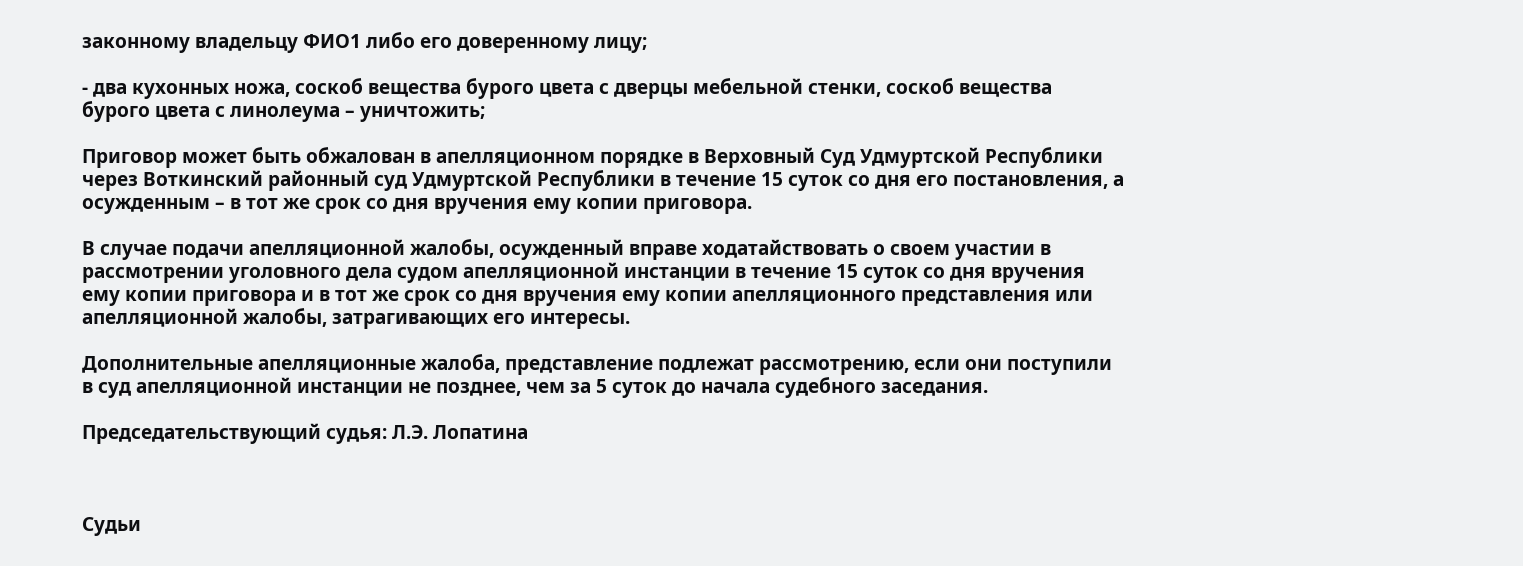законному владельцу ФИО1 либо его доверенному лицу;

- два кухонных ножа, соскоб вещества бурого цвета с дверцы мебельной стенки, соскоб вещества бурого цвета с линолеума – уничтожить;

Приговор может быть обжалован в апелляционном порядке в Верховный Суд Удмуртской Республики через Воткинский районный суд Удмуртской Республики в течение 15 суток со дня его постановления, а осужденным – в тот же срок со дня вручения ему копии приговора.

В случае подачи апелляционной жалобы, осужденный вправе ходатайствовать о своем участии в рассмотрении уголовного дела судом апелляционной инстанции в течение 15 суток со дня вручения ему копии приговора и в тот же срок со дня вручения ему копии апелляционного представления или апелляционной жалобы, затрагивающих его интересы.

Дополнительные апелляционные жалоба, представление подлежат рассмотрению, если они поступили в суд апелляционной инстанции не позднее, чем за 5 суток до начала судебного заседания.

Председательствующий судья: Л.Э. Лопатина



Судьи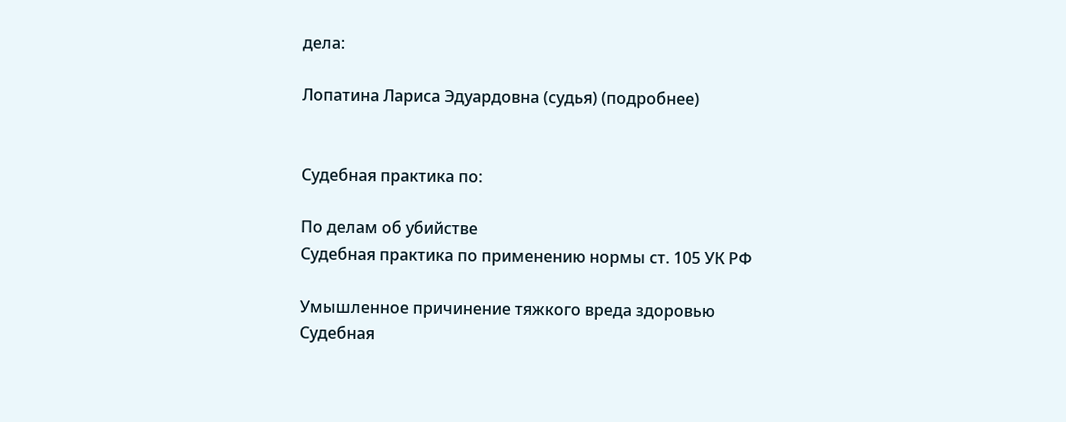дела:

Лопатина Лариса Эдуардовна (судья) (подробнее)


Судебная практика по:

По делам об убийстве
Судебная практика по применению нормы ст. 105 УК РФ

Умышленное причинение тяжкого вреда здоровью
Судебная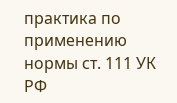практика по применению нормы ст. 111 УК РФ